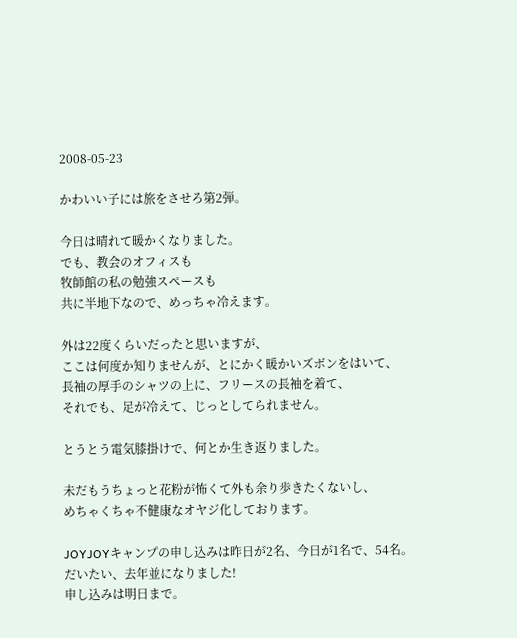2008-05-23

かわいい子には旅をさせろ第2弾。

今日は晴れて暖かくなりました。
でも、教会のオフィスも
牧師館の私の勉強スペースも
共に半地下なので、めっちゃ冷えます。

外は22度くらいだったと思いますが、
ここは何度か知りませんが、とにかく暖かいズボンをはいて、
長袖の厚手のシャツの上に、フリースの長袖を着て、
それでも、足が冷えて、じっとしてられません。

とうとう電気膝掛けで、何とか生き返りました。

未だもうちょっと花粉が怖くて外も余り歩きたくないし、
めちゃくちゃ不健康なオヤジ化しております。

JOYJOYキャンプの申し込みは昨日が2名、今日が1名で、54名。
だいたい、去年並になりました!
申し込みは明日まで。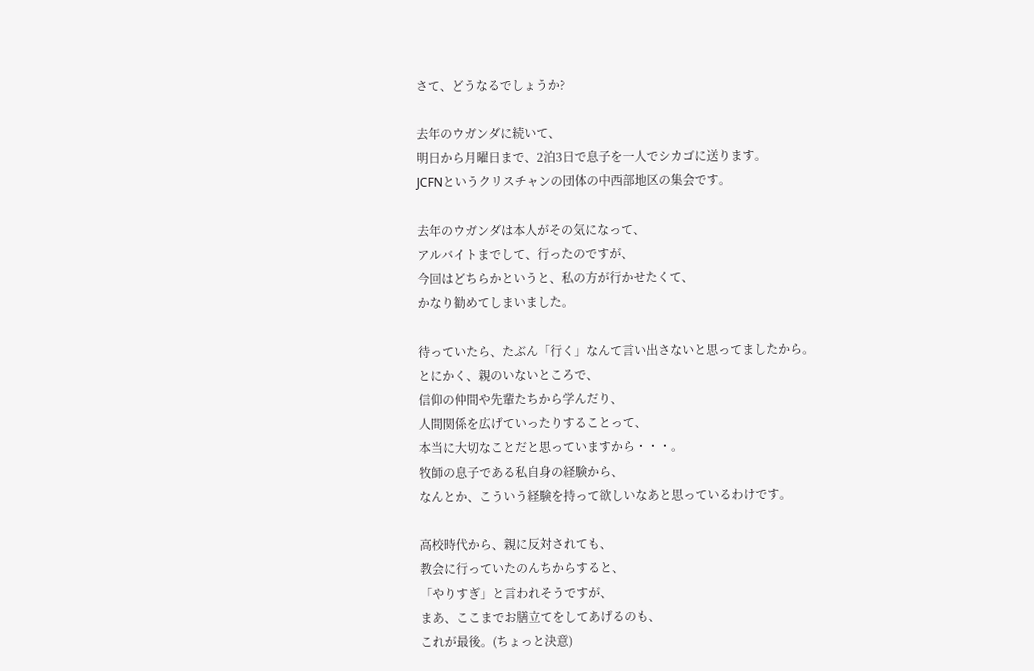さて、どうなるでしょうか?

去年のウガンダに続いて、
明日から月曜日まで、2泊3日で息子を一人でシカゴに送ります。
JCFNというクリスチャンの団体の中西部地区の集会です。

去年のウガンダは本人がその気になって、
アルバイトまでして、行ったのですが、
今回はどちらかというと、私の方が行かせたくて、
かなり勧めてしまいました。

待っていたら、たぶん「行く」なんて言い出さないと思ってましたから。
とにかく、親のいないところで、
信仰の仲間や先輩たちから学んだり、
人間関係を広げていったりすることって、
本当に大切なことだと思っていますから・・・。
牧師の息子である私自身の経験から、
なんとか、こういう経験を持って欲しいなあと思っているわけです。

高校時代から、親に反対されても、
教会に行っていたのんちからすると、
「やりすぎ」と言われそうですが、
まあ、ここまでお膳立てをしてあげるのも、
これが最後。(ちょっと決意)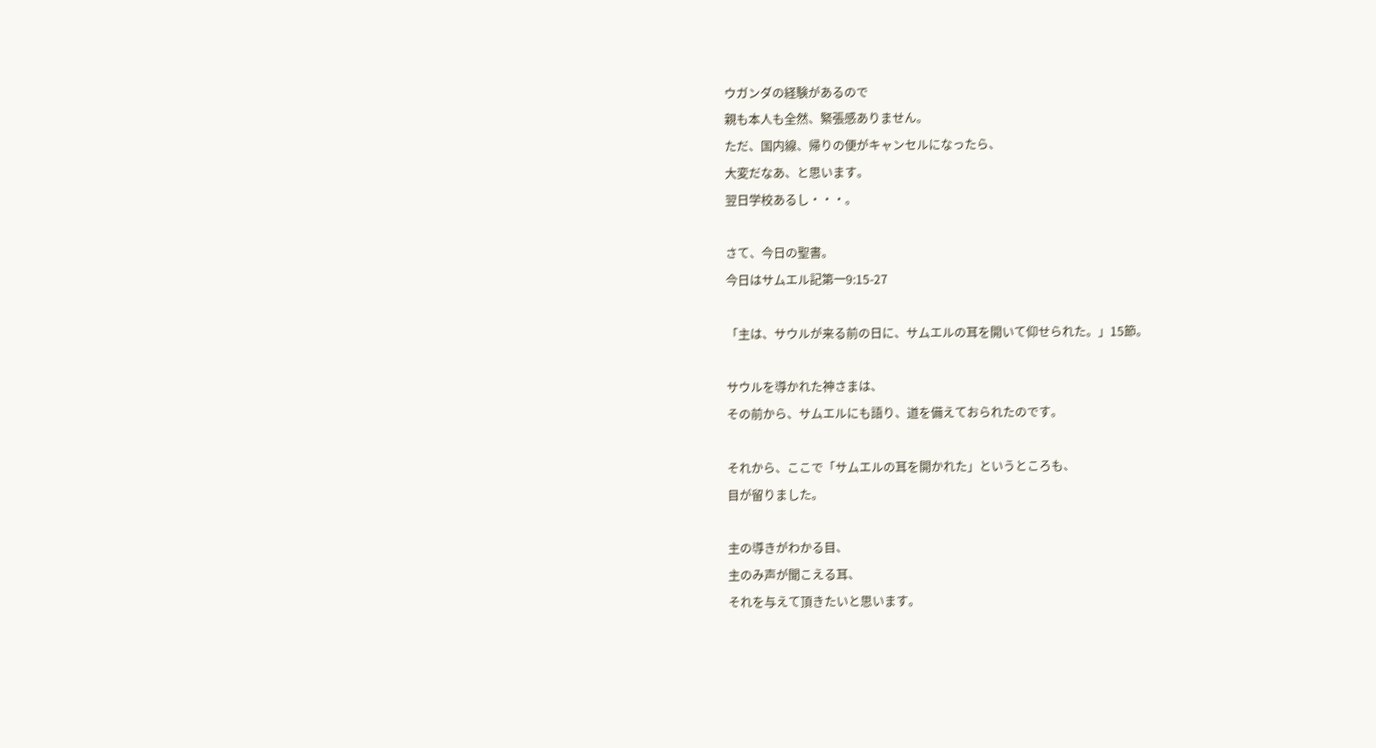ウガンダの経験があるので
親も本人も全然、緊張感ありません。
ただ、国内線、帰りの便がキャンセルになったら、
大変だなあ、と思います。
翌日学校あるし・・・。

さて、今日の聖書。
今日はサムエル記第一9:15-27

「主は、サウルが来る前の日に、サムエルの耳を開いて仰せられた。」15節。

サウルを導かれた神さまは、
その前から、サムエルにも語り、道を備えておられたのです。

それから、ここで「サムエルの耳を開かれた」というところも、
目が留りました。

主の導きがわかる目、
主のみ声が聞こえる耳、
それを与えて頂きたいと思います。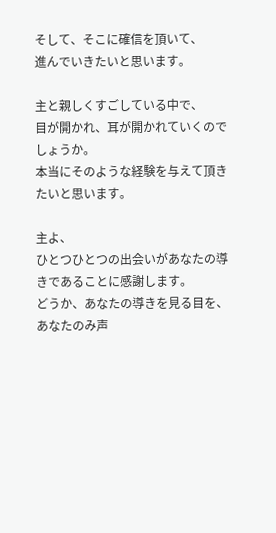そして、そこに確信を頂いて、
進んでいきたいと思います。

主と親しくすごしている中で、
目が開かれ、耳が開かれていくのでしょうか。
本当にそのような経験を与えて頂きたいと思います。

主よ、
ひとつひとつの出会いがあなたの導きであることに感謝します。
どうか、あなたの導きを見る目を、
あなたのみ声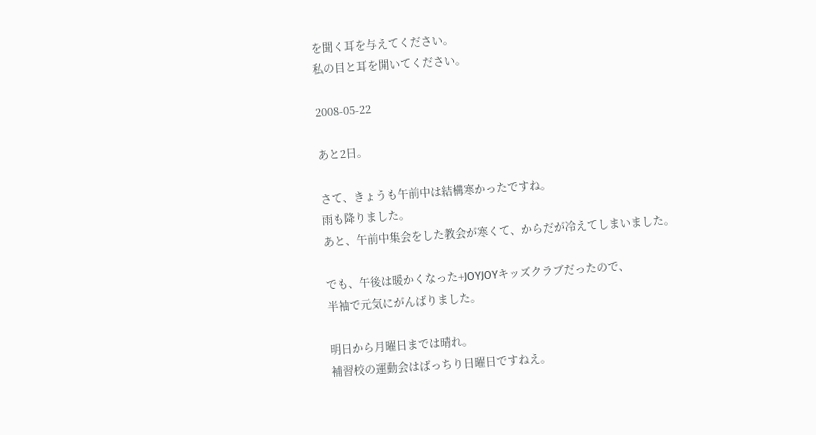を聞く耳を与えてください。
私の目と耳を開いてください。

2008-05-22

あと2日。

さて、きょうも午前中は結構寒かったですね。
雨も降りました。
あと、午前中集会をした教会が寒くて、からだが冷えてしまいました。

でも、午後は暖かくなった+JOYJOYキッズクラブだったので、
半袖で元気にがんばりました。

明日から月曜日までは晴れ。
補習校の運動会はばっちり日曜日ですねえ。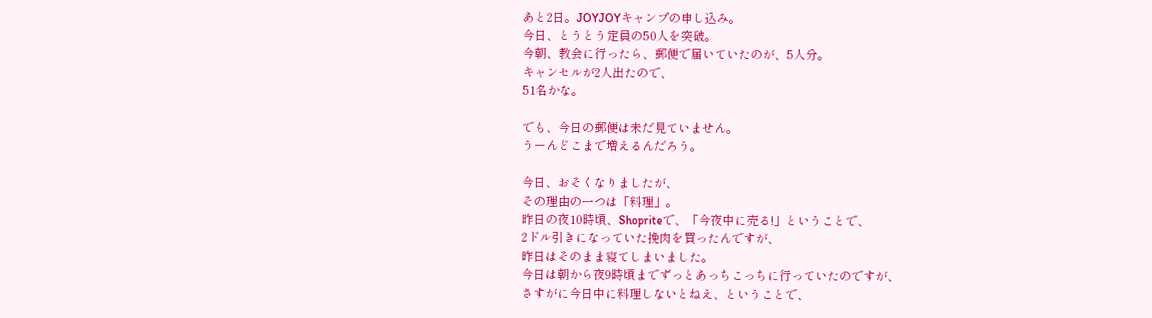あと2日。JOYJOYキャンプの申し込み。
今日、とうとう定員の50人を突破。
今朝、教会に行ったら、郵便で届いていたのが、5人分。
キャンセルが2人出たので、
51名かな。

でも、今日の郵便は未だ見ていません。
うーんどこまで増えるんだろう。

今日、おそくなりましたが、
その理由の一つは「料理」。
昨日の夜10時頃、Shopriteで、「今夜中に売る!」ということで、
2ドル引きになっていた挽肉を買ったんですが、
昨日はそのまま寝てしまいました。
今日は朝から夜9時頃までずっとあっちこっちに行っていたのですが、
さすがに今日中に料理しないとねえ、ということで、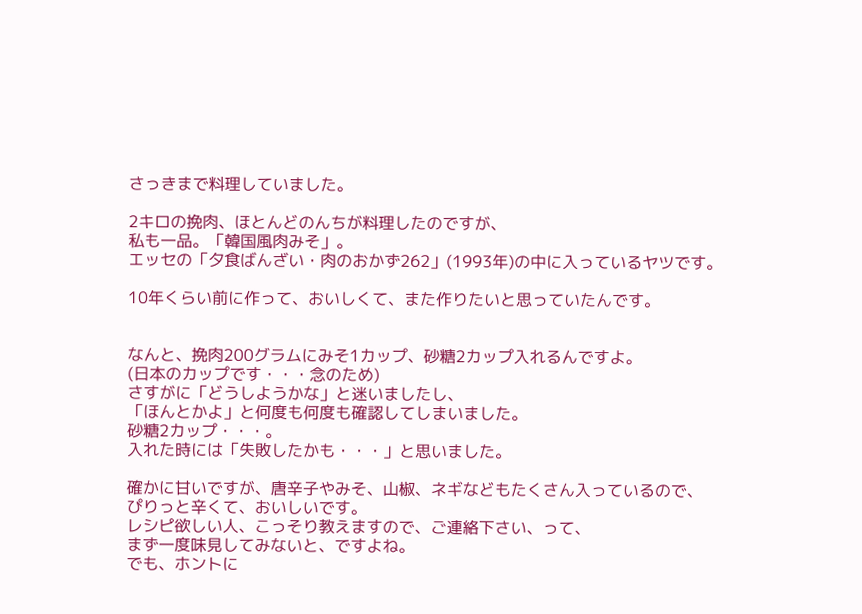さっきまで料理していました。

2キロの挽肉、ほとんどのんちが料理したのですが、
私も一品。「韓国風肉みそ」。
エッセの「夕食ばんざい・肉のおかず262」(1993年)の中に入っているヤツです。

10年くらい前に作って、おいしくて、また作りたいと思っていたんです。


なんと、挽肉200グラムにみそ1カップ、砂糖2カップ入れるんですよ。
(日本のカップです・・・念のため)
さすがに「どうしようかな」と迷いましたし、
「ほんとかよ」と何度も何度も確認してしまいました。
砂糖2カップ・・・。
入れた時には「失敗したかも・・・」と思いました。

確かに甘いですが、唐辛子やみそ、山椒、ネギなどもたくさん入っているので、
ぴりっと辛くて、おいしいです。
レシピ欲しい人、こっそり教えますので、ご連絡下さい、って、
まず一度味見してみないと、ですよね。
でも、ホントに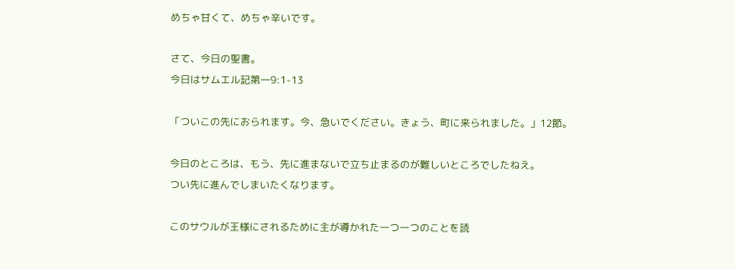めちゃ甘くて、めちゃ辛いです。

さて、今日の聖書。
今日はサムエル記第一9:1-13

「ついこの先におられます。今、急いでください。きょう、町に来られました。」12節。

今日のところは、もう、先に進まないで立ち止まるのが難しいところでしたねえ。
つい先に進んでしまいたくなります。

このサウルが王様にされるために主が導かれた一つ一つのことを読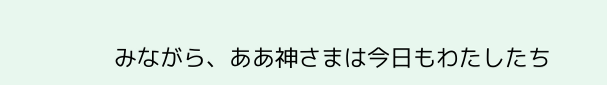みながら、ああ神さまは今日もわたしたち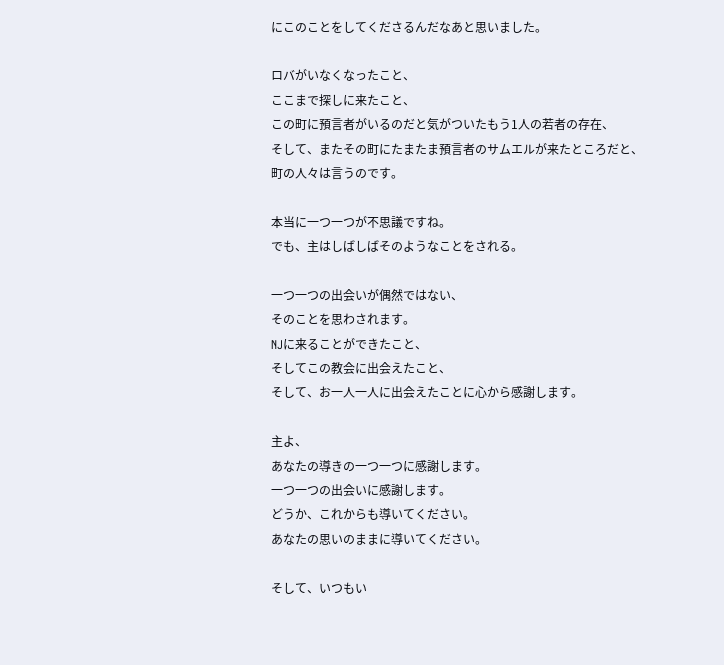にこのことをしてくださるんだなあと思いました。

ロバがいなくなったこと、
ここまで探しに来たこと、
この町に預言者がいるのだと気がついたもう1人の若者の存在、
そして、またその町にたまたま預言者のサムエルが来たところだと、
町の人々は言うのです。

本当に一つ一つが不思議ですね。
でも、主はしばしばそのようなことをされる。

一つ一つの出会いが偶然ではない、
そのことを思わされます。
NJに来ることができたこと、
そしてこの教会に出会えたこと、
そして、お一人一人に出会えたことに心から感謝します。

主よ、
あなたの導きの一つ一つに感謝します。
一つ一つの出会いに感謝します。
どうか、これからも導いてください。
あなたの思いのままに導いてください。

そして、いつもい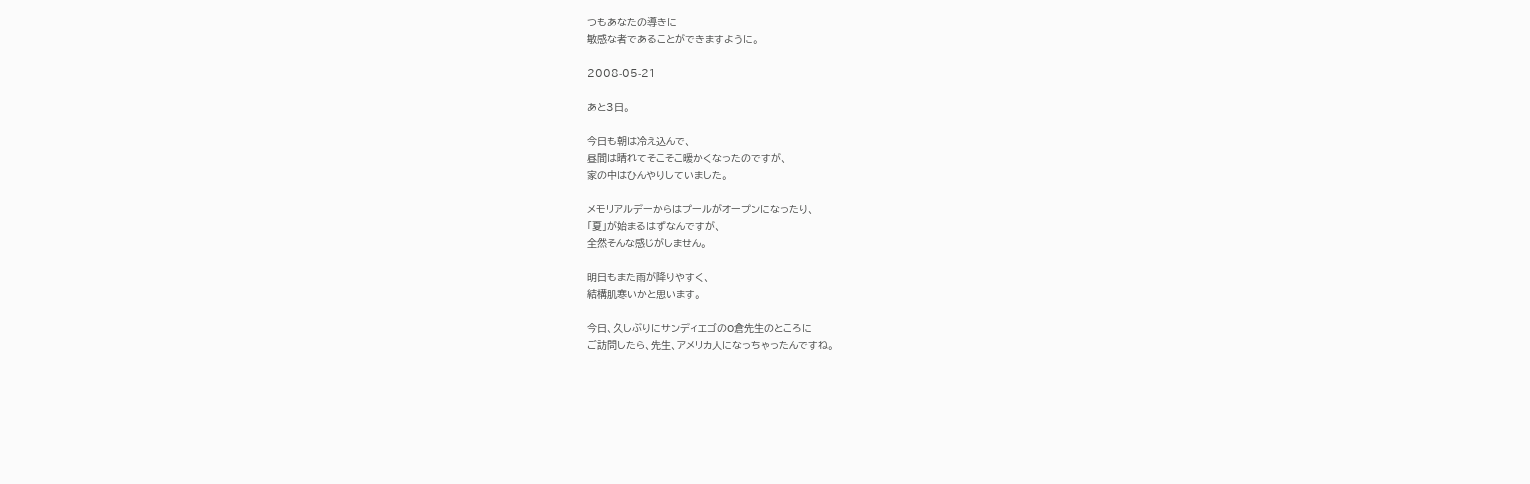つもあなたの導きに
敏感な者であることができますように。

2008-05-21

あと3日。

今日も朝は冷え込んで、
昼間は晴れてそこそこ暖かくなったのですが、
家の中はひんやりしていました。

メモリアルデーからはプールがオープンになったり、
「夏」が始まるはずなんですが、
全然そんな感じがしません。

明日もまた雨が降りやすく、
結構肌寒いかと思います。

今日、久しぶりにサンディエゴのO倉先生のところに
ご訪問したら、先生、アメリカ人になっちゃったんですね。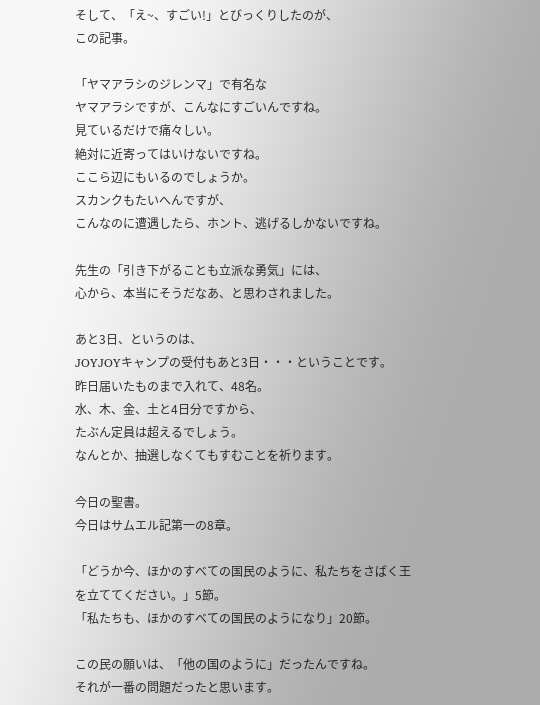そして、「え~、すごい!」とびっくりしたのが、
この記事。

「ヤマアラシのジレンマ」で有名な
ヤマアラシですが、こんなにすごいんですね。
見ているだけで痛々しい。
絶対に近寄ってはいけないですね。
ここら辺にもいるのでしょうか。
スカンクもたいへんですが、
こんなのに遭遇したら、ホント、逃げるしかないですね。

先生の「引き下がることも立派な勇気」には、
心から、本当にそうだなあ、と思わされました。

あと3日、というのは、
JOYJOYキャンプの受付もあと3日・・・ということです。
昨日届いたものまで入れて、48名。
水、木、金、土と4日分ですから、
たぶん定員は超えるでしょう。
なんとか、抽選しなくてもすむことを祈ります。

今日の聖書。
今日はサムエル記第一の8章。

「どうか今、ほかのすべての国民のように、私たちをさばく王を立ててください。」5節。
「私たちも、ほかのすべての国民のようになり」20節。

この民の願いは、「他の国のように」だったんですね。
それが一番の問題だったと思います。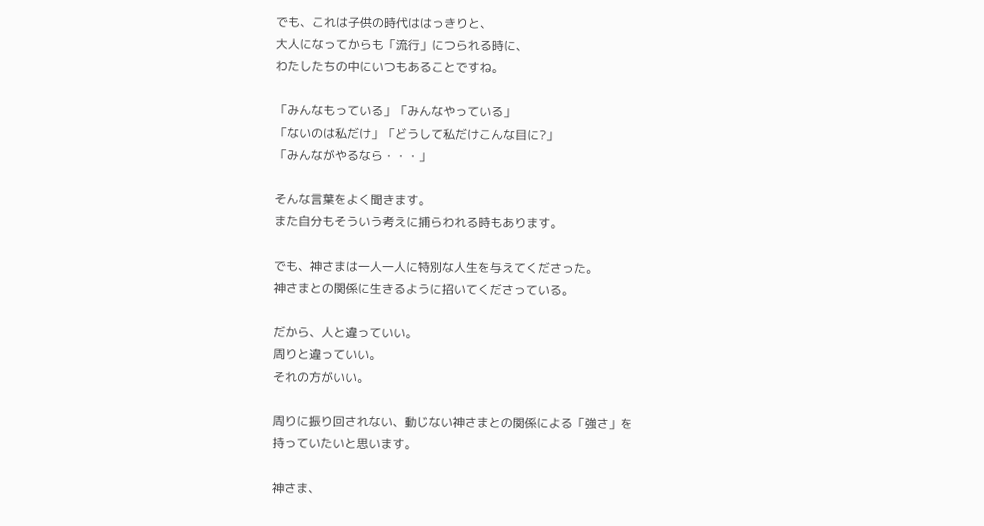でも、これは子供の時代ははっきりと、
大人になってからも「流行」につられる時に、
わたしたちの中にいつもあることですね。

「みんなもっている」「みんなやっている」
「ないのは私だけ」「どうして私だけこんな目に?」
「みんながやるなら・・・」

そんな言葉をよく聞きます。
また自分もそういう考えに捕らわれる時もあります。

でも、神さまは一人一人に特別な人生を与えてくださった。
神さまとの関係に生きるように招いてくださっている。

だから、人と違っていい。
周りと違っていい。
それの方がいい。

周りに振り回されない、動じない神さまとの関係による「強さ」を
持っていたいと思います。

神さま、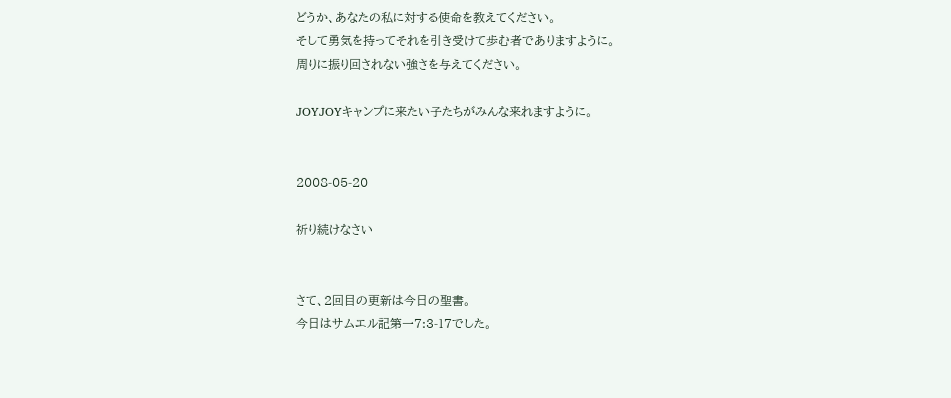どうか、あなたの私に対する使命を教えてください。
そして勇気を持ってそれを引き受けて歩む者でありますように。
周りに振り回されない強さを与えてください。

JOYJOYキャンプに来たい子たちがみんな来れますように。


2008-05-20

祈り続けなさい


さて、2回目の更新は今日の聖書。
今日はサムエル記第一7:3-17でした。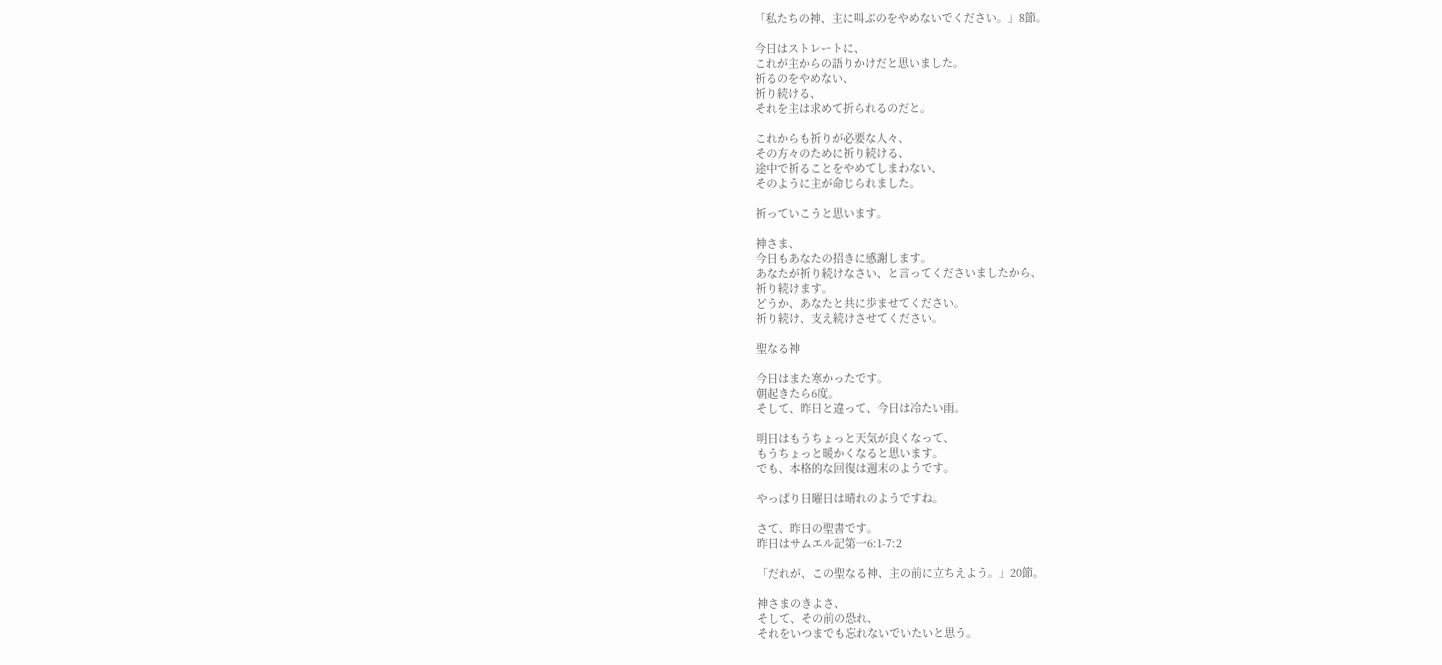「私たちの神、主に叫ぶのをやめないでください。」8節。

今日はストレートに、
これが主からの語りかけだと思いました。
祈るのをやめない、
祈り続ける、
それを主は求めて折られるのだと。

これからも祈りが必要な人々、
その方々のために祈り続ける、
途中で祈ることをやめてしまわない、
そのように主が命じられました。

祈っていこうと思います。

神さま、
今日もあなたの招きに感謝します。
あなたが祈り続けなさい、と言ってくださいましたから、
祈り続けます。
どうか、あなたと共に歩ませてください。
祈り続け、支え続けさせてください。

聖なる神

今日はまた寒かったです。
朝起きたら6度。
そして、昨日と違って、今日は冷たい雨。

明日はもうちょっと天気が良くなって、
もうちょっと暖かくなると思います。
でも、本格的な回復は週末のようです。

やっぱり日曜日は晴れのようですね。

さて、昨日の聖書です。
昨日はサムエル記第一6:1-7:2

「だれが、この聖なる神、主の前に立ちえよう。」20節。

神さまのきよさ、
そして、その前の恐れ、
それをいつまでも忘れないでいたいと思う。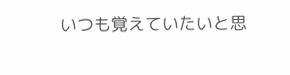いつも覚えていたいと思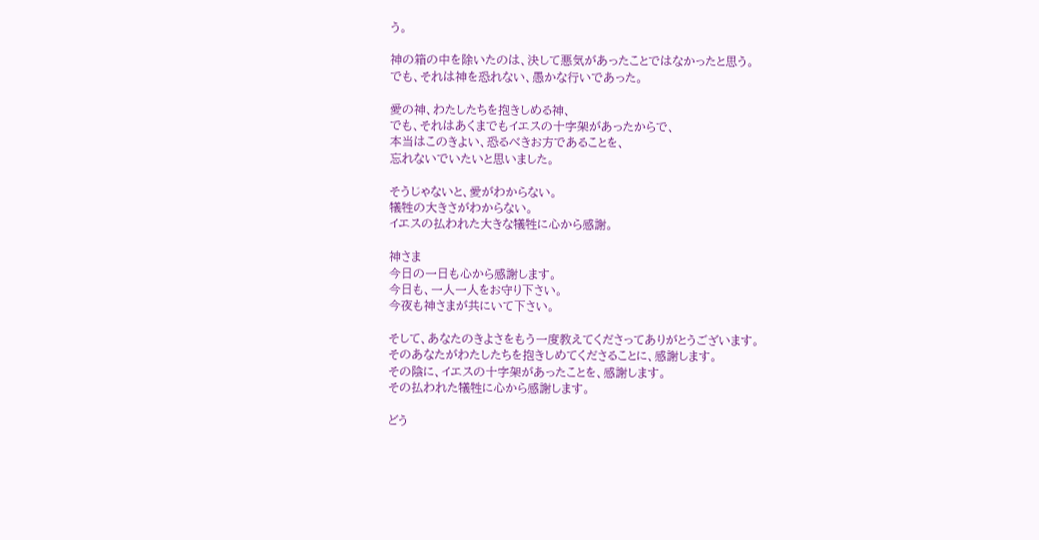う。

神の箱の中を除いたのは、決して悪気があったことではなかったと思う。
でも、それは神を恐れない、愚かな行いであった。

愛の神、わたしたちを抱きしめる神、
でも、それはあくまでもイエスの十字架があったからで、
本当はこのきよい、恐るべきお方であることを、
忘れないでいたいと思いました。

そうじゃないと、愛がわからない。
犠牲の大きさがわからない。
イエスの払われた大きな犠牲に心から感謝。

神さま
今日の一日も心から感謝します。
今日も、一人一人をお守り下さい。
今夜も神さまが共にいて下さい。

そして、あなたのきよさをもう一度教えてくださってありがとうございます。
そのあなたがわたしたちを抱きしめてくださることに、感謝します。
その陰に、イエスの十字架があったことを、感謝します。
その払われた犠牲に心から感謝します。

どう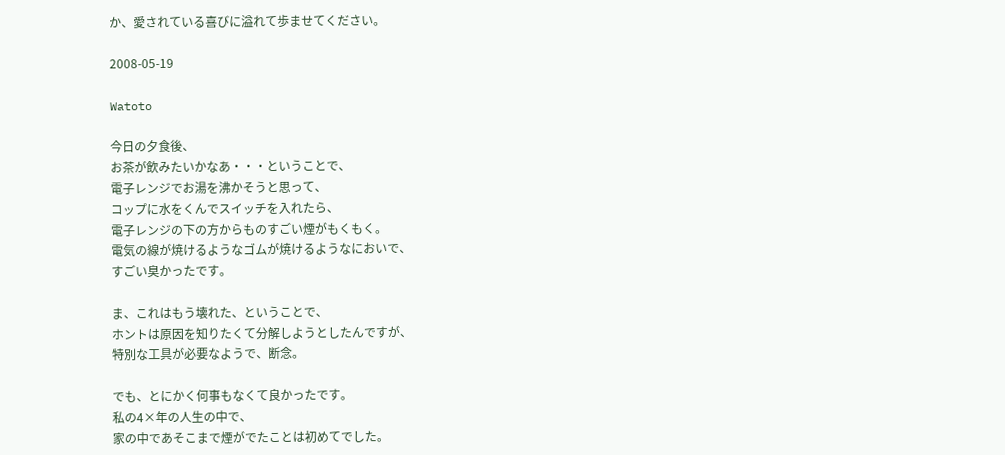か、愛されている喜びに溢れて歩ませてください。

2008-05-19

Watoto

今日の夕食後、
お茶が飲みたいかなあ・・・ということで、
電子レンジでお湯を沸かそうと思って、
コップに水をくんでスイッチを入れたら、
電子レンジの下の方からものすごい煙がもくもく。
電気の線が焼けるようなゴムが焼けるようなにおいで、
すごい臭かったです。

ま、これはもう壊れた、ということで、
ホントは原因を知りたくて分解しようとしたんですが、
特別な工具が必要なようで、断念。

でも、とにかく何事もなくて良かったです。
私の4×年の人生の中で、
家の中であそこまで煙がでたことは初めてでした。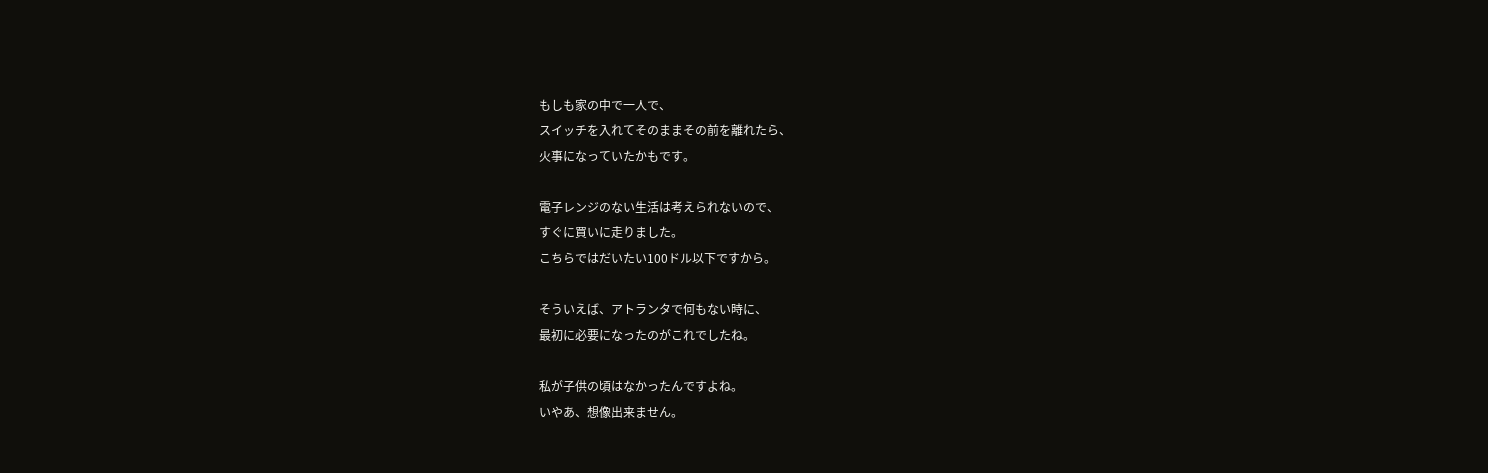もしも家の中で一人で、
スイッチを入れてそのままその前を離れたら、
火事になっていたかもです。

電子レンジのない生活は考えられないので、
すぐに買いに走りました。
こちらではだいたい100ドル以下ですから。

そういえば、アトランタで何もない時に、
最初に必要になったのがこれでしたね。

私が子供の頃はなかったんですよね。
いやあ、想像出来ません。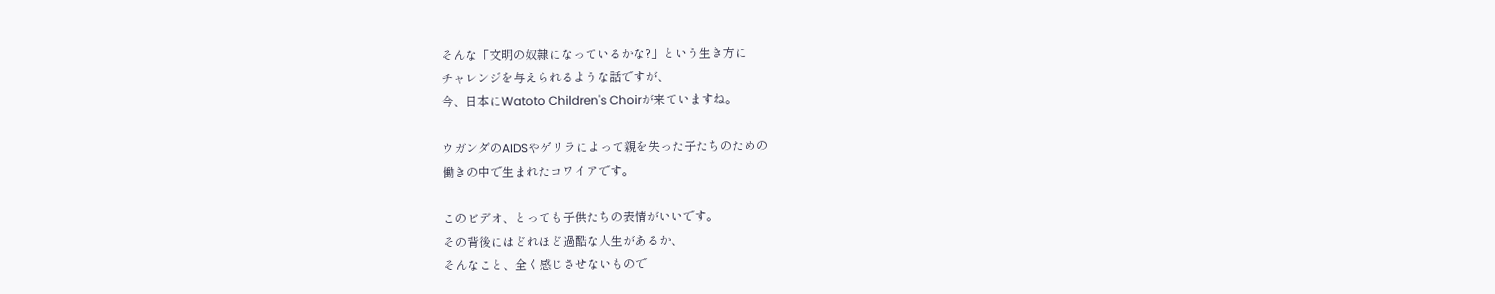そんな「文明の奴隷になっているかな?」という生き方に
チャレンジを与えられるような話ですが、
今、日本にWatoto Children's Choirが来ていますね。

ウガンダのAIDSやゲリラによって親を失った子たちのための
働きの中で生まれたコワイアです。

このビデオ、とっても子供たちの表情がいいです。
その背後にはどれほど過酷な人生があるか、
そんなこと、全く感じさせないもので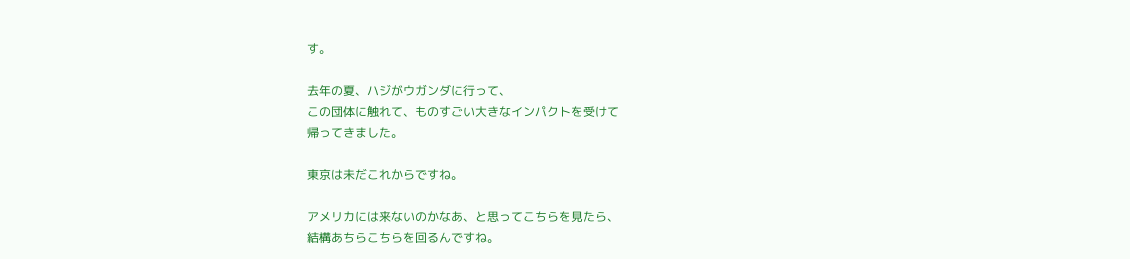す。

去年の夏、ハジがウガンダに行って、
この団体に触れて、ものすごい大きなインパクトを受けて
帰ってきました。

東京は未だこれからですね。

アメリカには来ないのかなあ、と思ってこちらを見たら、
結構あちらこちらを回るんですね。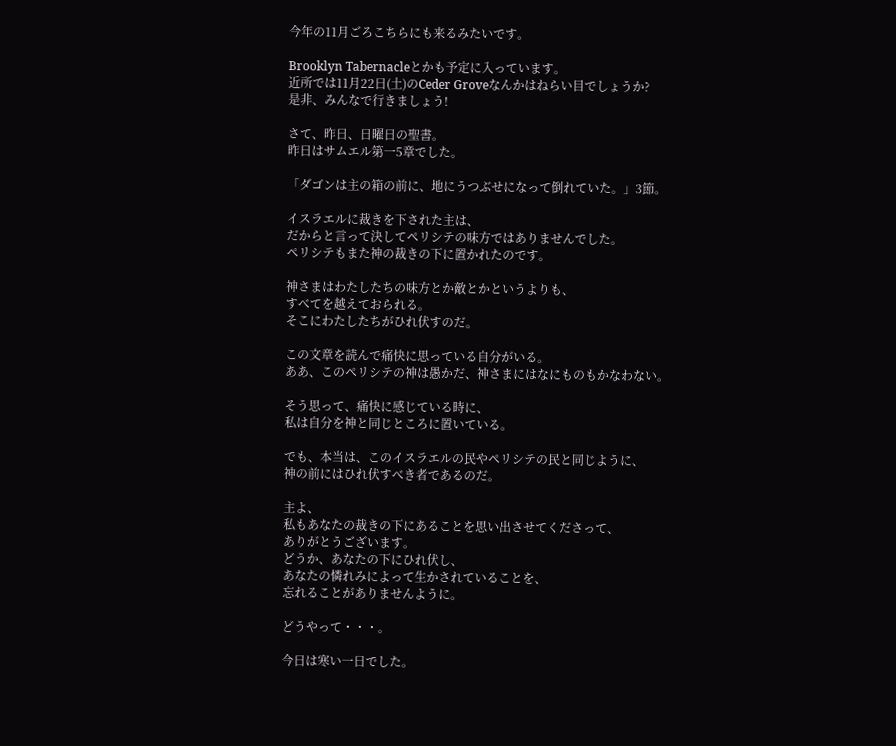今年の11月ごろこちらにも来るみたいです。

Brooklyn Tabernacleとかも予定に入っています。
近所では11月22日(土)のCeder Groveなんかはねらい目でしょうか?
是非、みんなで行きましょう!

さて、昨日、日曜日の聖書。
昨日はサムエル第一5章でした。

「ダゴンは主の箱の前に、地にうつぶせになって倒れていた。」3節。

イスラエルに裁きを下された主は、
だからと言って決してペリシテの味方ではありませんでした。
ペリシテもまた神の裁きの下に置かれたのです。

神さまはわたしたちの味方とか敵とかというよりも、
すべてを越えておられる。
そこにわたしたちがひれ伏すのだ。

この文章を読んで痛快に思っている自分がいる。
ああ、このペリシテの神は愚かだ、神さまにはなにものもかなわない。

そう思って、痛快に感じている時に、
私は自分を神と同じところに置いている。

でも、本当は、このイスラエルの民やペリシテの民と同じように、
神の前にはひれ伏すべき者であるのだ。

主よ、
私もあなたの裁きの下にあることを思い出させてくださって、
ありがとうございます。
どうか、あなたの下にひれ伏し、
あなたの憐れみによって生かされていることを、
忘れることがありませんように。

どうやって・・・。

今日は寒い一日でした。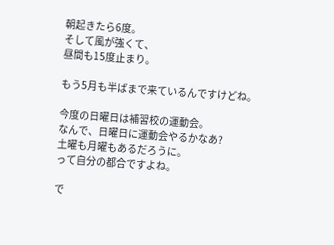朝起きたら6度。
そして風が強くて、
昼間も15度止まり。

もう5月も半ばまで来ているんですけどね。

今度の日曜日は補習校の運動会。
なんで、日曜日に運動会やるかなあ?
土曜も月曜もあるだろうに。
って自分の都合ですよね。

で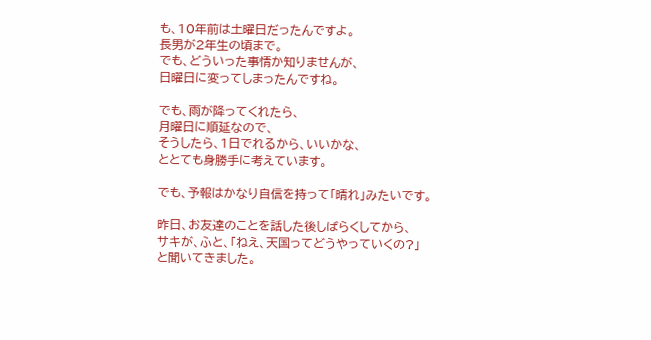も、10年前は土曜日だったんですよ。
長男が2年生の頃まで。
でも、どういった事情か知りませんが、
日曜日に変ってしまったんですね。

でも、雨が降ってくれたら、
月曜日に順延なので、
そうしたら、1日でれるから、いいかな、
ととても身勝手に考えています。

でも、予報はかなり自信を持って「晴れ」みたいです。

昨日、お友達のことを話した後しばらくしてから、
サキが、ふと、「ねえ、天国ってどうやっていくの?」
と聞いてきました。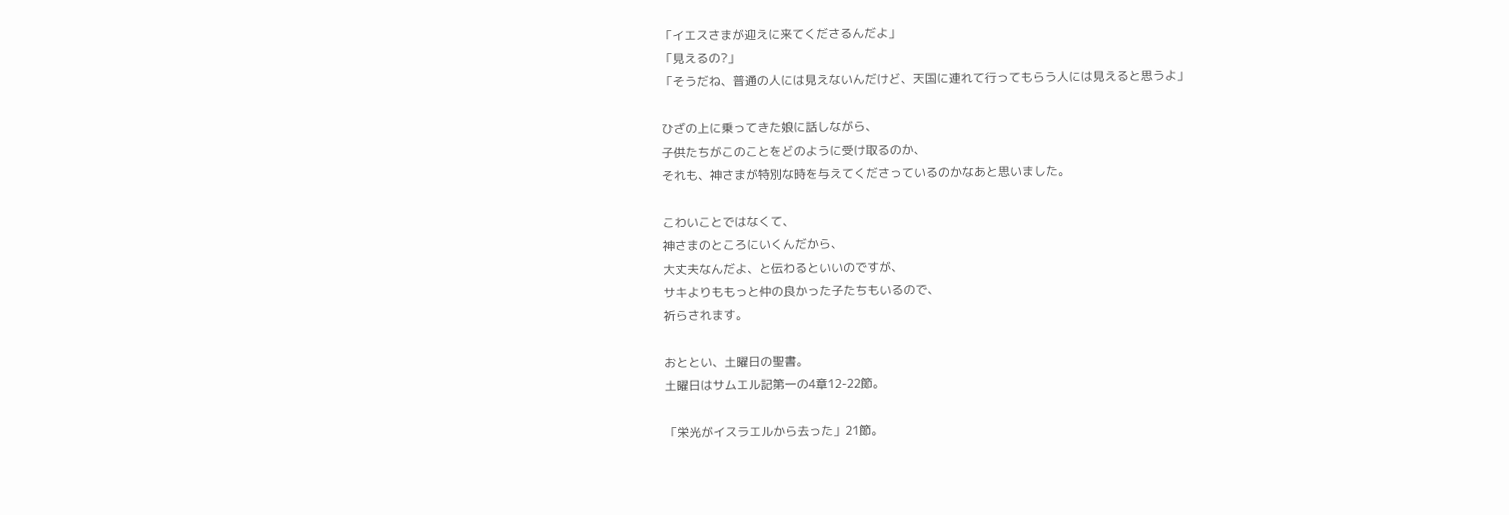「イエスさまが迎えに来てくださるんだよ」
「見えるの?」
「そうだね、普通の人には見えないんだけど、天国に連れて行ってもらう人には見えると思うよ」

ひざの上に乗ってきた娘に話しながら、
子供たちがこのことをどのように受け取るのか、
それも、神さまが特別な時を与えてくださっているのかなあと思いました。

こわいことではなくて、
神さまのところにいくんだから、
大丈夫なんだよ、と伝わるといいのですが、
サキよりももっと仲の良かった子たちもいるので、
祈らされます。

おととい、土曜日の聖書。
土曜日はサムエル記第一の4章12-22節。

「栄光がイスラエルから去った」21節。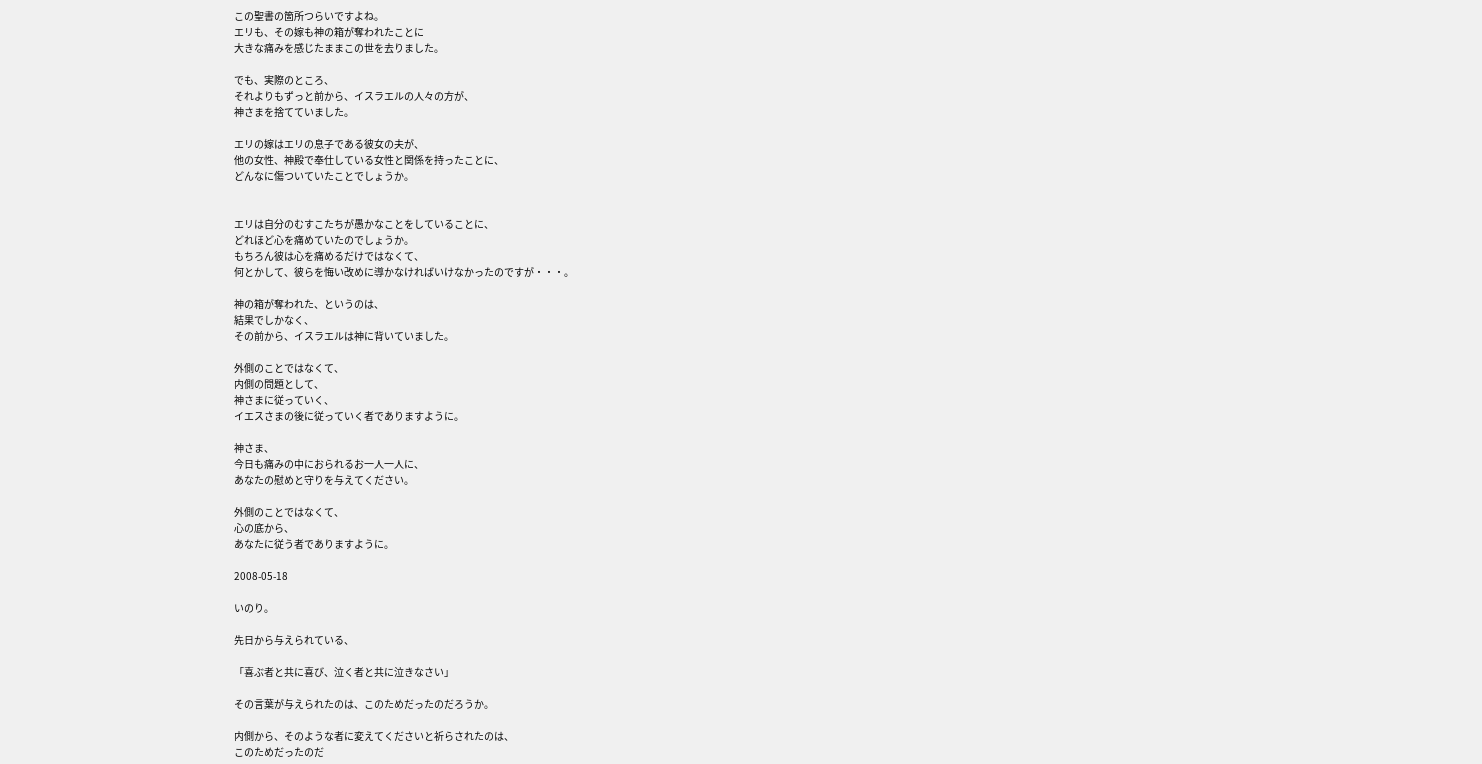この聖書の箇所つらいですよね。
エリも、その嫁も神の箱が奪われたことに
大きな痛みを感じたままこの世を去りました。

でも、実際のところ、
それよりもずっと前から、イスラエルの人々の方が、
神さまを捨てていました。

エリの嫁はエリの息子である彼女の夫が、
他の女性、神殿で奉仕している女性と関係を持ったことに、
どんなに傷ついていたことでしょうか。


エリは自分のむすこたちが愚かなことをしていることに、
どれほど心を痛めていたのでしょうか。
もちろん彼は心を痛めるだけではなくて、
何とかして、彼らを悔い改めに導かなければいけなかったのですが・・・。

神の箱が奪われた、というのは、
結果でしかなく、
その前から、イスラエルは神に背いていました。

外側のことではなくて、
内側の問題として、
神さまに従っていく、
イエスさまの後に従っていく者でありますように。

神さま、
今日も痛みの中におられるお一人一人に、
あなたの慰めと守りを与えてください。

外側のことではなくて、
心の底から、
あなたに従う者でありますように。

2008-05-18

いのり。

先日から与えられている、

「喜ぶ者と共に喜び、泣く者と共に泣きなさい」

その言葉が与えられたのは、このためだったのだろうか。

内側から、そのような者に変えてくださいと祈らされたのは、
このためだったのだ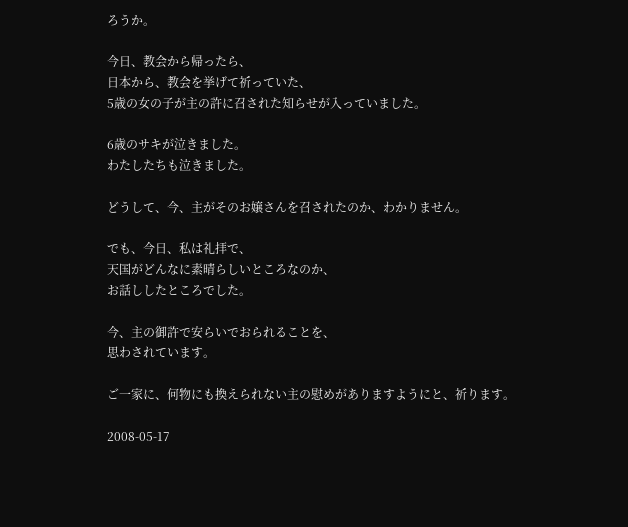ろうか。

今日、教会から帰ったら、
日本から、教会を挙げて祈っていた、
5歳の女の子が主の許に召された知らせが入っていました。

6歳のサキが泣きました。
わたしたちも泣きました。

どうして、今、主がそのお嬢さんを召されたのか、わかりません。

でも、今日、私は礼拝で、
天国がどんなに素晴らしいところなのか、
お話ししたところでした。

今、主の御許で安らいでおられることを、
思わされています。

ご一家に、何物にも換えられない主の慰めがありますようにと、祈ります。

2008-05-17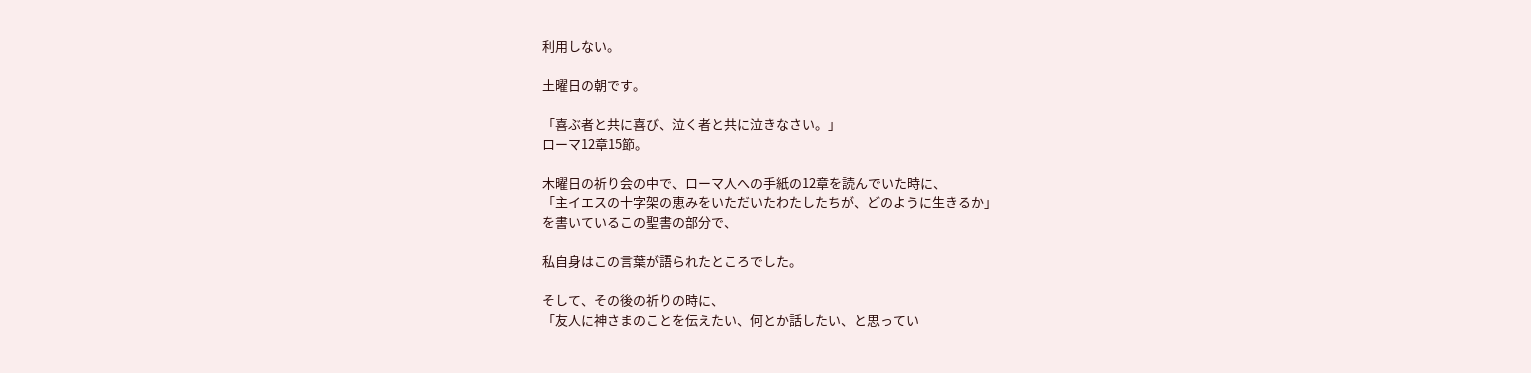利用しない。

土曜日の朝です。

「喜ぶ者と共に喜び、泣く者と共に泣きなさい。」
ローマ12章15節。

木曜日の祈り会の中で、ローマ人への手紙の12章を読んでいた時に、
「主イエスの十字架の恵みをいただいたわたしたちが、どのように生きるか」
を書いているこの聖書の部分で、

私自身はこの言葉が語られたところでした。

そして、その後の祈りの時に、
「友人に神さまのことを伝えたい、何とか話したい、と思ってい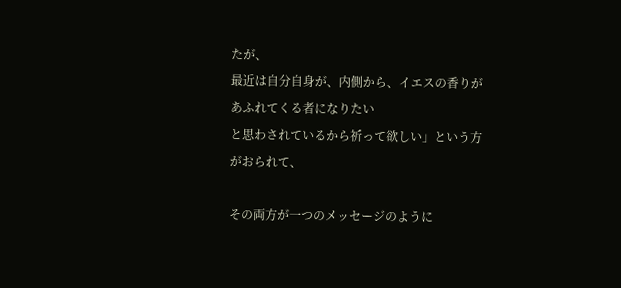たが、
最近は自分自身が、内側から、イエスの香りがあふれてくる者になりたい
と思わされているから祈って欲しい」という方がおられて、

その両方が一つのメッセージのように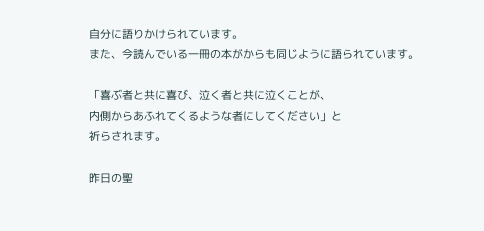自分に語りかけられています。
また、今読んでいる一冊の本がからも同じように語られています。

「喜ぶ者と共に喜び、泣く者と共に泣くことが、
内側からあふれてくるような者にしてください」と
祈らされます。

昨日の聖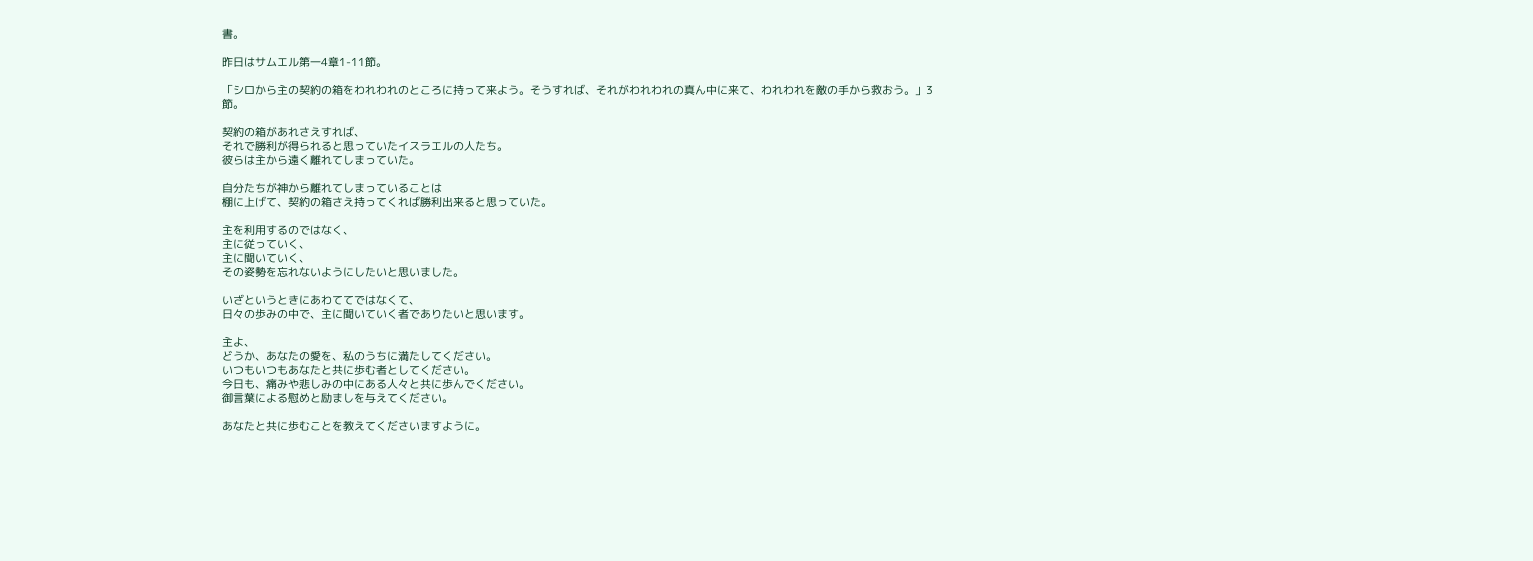書。

昨日はサムエル第一4章1-11節。

「シロから主の契約の箱をわれわれのところに持って来よう。そうすれば、それがわれわれの真ん中に来て、われわれを敵の手から救おう。」3節。

契約の箱があれさえすれば、
それで勝利が得られると思っていたイスラエルの人たち。
彼らは主から遠く離れてしまっていた。

自分たちが神から離れてしまっていることは
棚に上げて、契約の箱さえ持ってくれば勝利出来ると思っていた。

主を利用するのではなく、
主に従っていく、
主に聞いていく、
その姿勢を忘れないようにしたいと思いました。

いざというときにあわててではなくて、
日々の歩みの中で、主に聞いていく者でありたいと思います。

主よ、
どうか、あなたの愛を、私のうちに満たしてください。
いつもいつもあなたと共に歩む者としてください。
今日も、痛みや悲しみの中にある人々と共に歩んでください。
御言葉による慰めと励ましを与えてください。

あなたと共に歩むことを教えてくださいますように。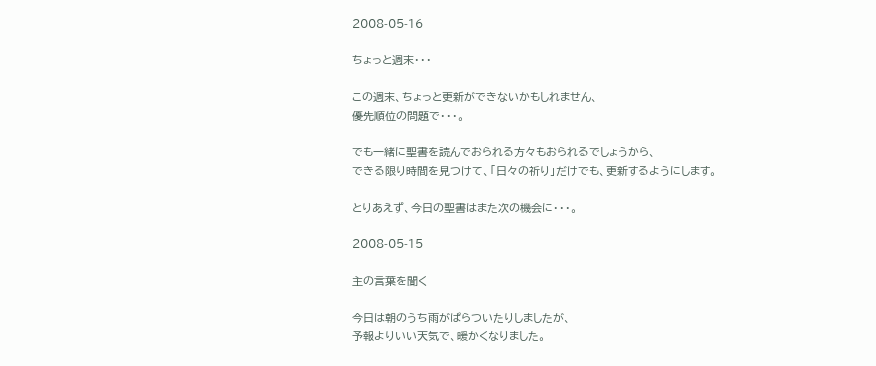2008-05-16

ちょっと週末・・・

この週末、ちょっと更新ができないかもしれません、
優先順位の問題で・・・。

でも一緒に聖書を読んでおられる方々もおられるでしょうから、
できる限り時間を見つけて、「日々の祈り」だけでも、更新するようにします。

とりあえず、今日の聖書はまた次の機会に・・・。

2008-05-15

主の言葉を聞く

今日は朝のうち雨がぱらついたりしましたが、
予報よりいい天気で、暖かくなりました。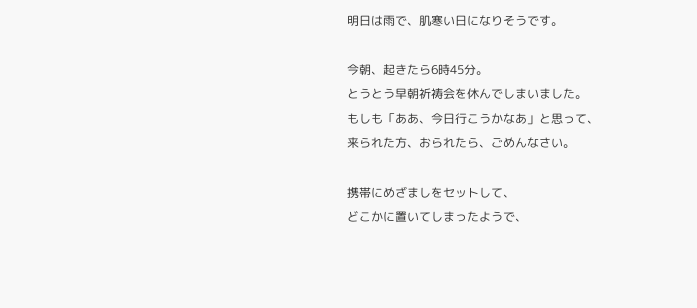明日は雨で、肌寒い日になりそうです。

今朝、起きたら6時45分。
とうとう早朝祈祷会を休んでしまいました。
もしも「ああ、今日行こうかなあ」と思って、
来られた方、おられたら、ごめんなさい。

携帯にめざましをセットして、
どこかに置いてしまったようで、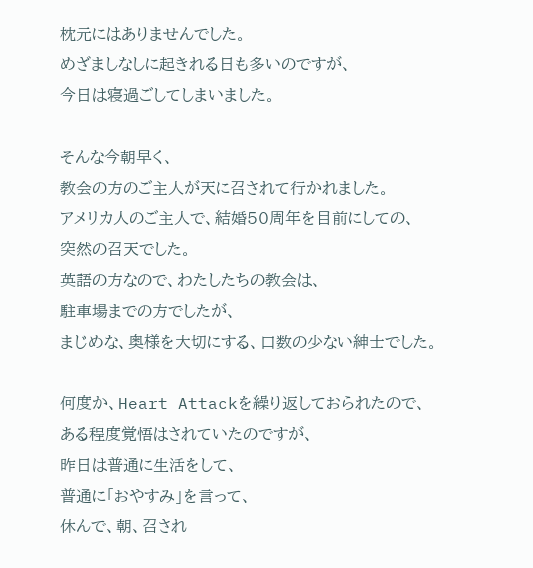枕元にはありませんでした。
めざましなしに起きれる日も多いのですが、
今日は寝過ごしてしまいました。

そんな今朝早く、
教会の方のご主人が天に召されて行かれました。
アメリカ人のご主人で、結婚50周年を目前にしての、
突然の召天でした。
英語の方なので、わたしたちの教会は、
駐車場までの方でしたが、
まじめな、奥様を大切にする、口数の少ない紳士でした。

何度か、Heart Attackを繰り返しておられたので、
ある程度覚悟はされていたのですが、
昨日は普通に生活をして、
普通に「おやすみ」を言って、
休んで、朝、召され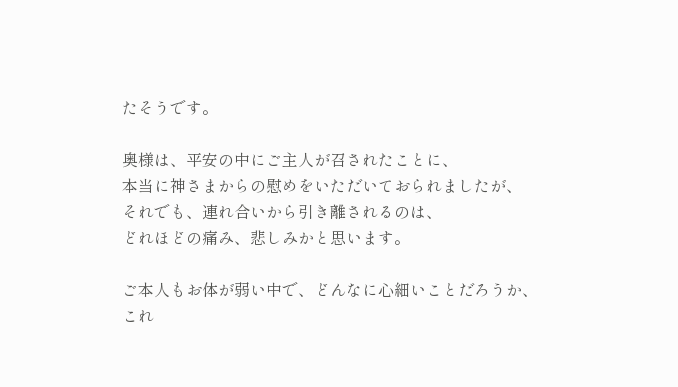たそうです。

奥様は、平安の中にご主人が召されたことに、
本当に神さまからの慰めをいただいておられましたが、
それでも、連れ合いから引き離されるのは、
どれほどの痛み、悲しみかと思います。

ご本人もお体が弱い中で、どんなに心細いことだろうか、
これ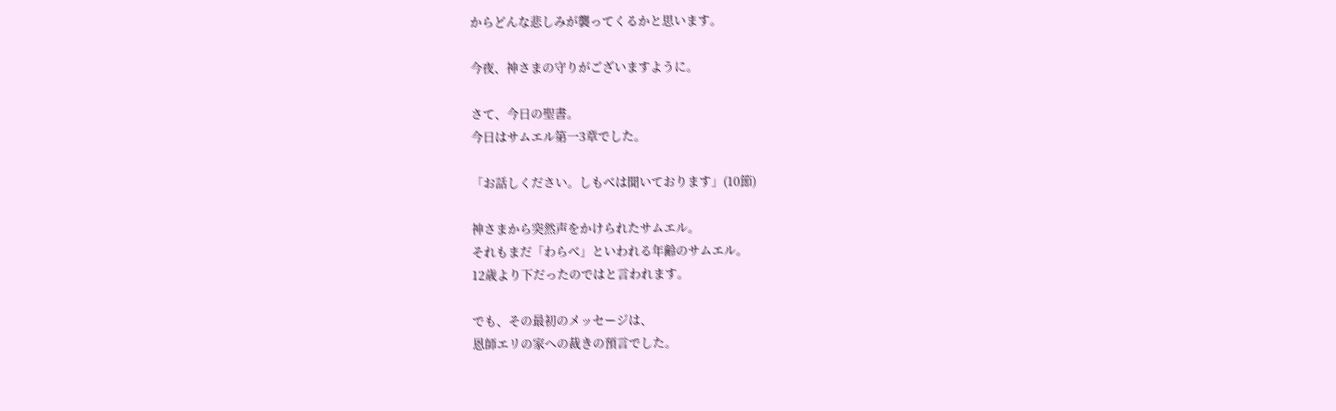からどんな悲しみが襲ってくるかと思います。

今夜、神さまの守りがございますように。

さて、今日の聖書。
今日はサムエル第一3章でした。

「お話しください。しもべは聞いております」(10節)

神さまから突然声をかけられたサムエル。
それもまだ「わらべ」といわれる年齢のサムエル。
12歳より下だったのではと言われます。

でも、その最初のメッセージは、
恩師エリの家への裁きの預言でした。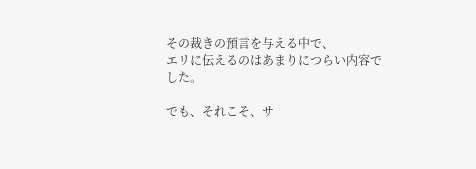その裁きの預言を与える中で、
エリに伝えるのはあまりにつらい内容でした。

でも、それこそ、サ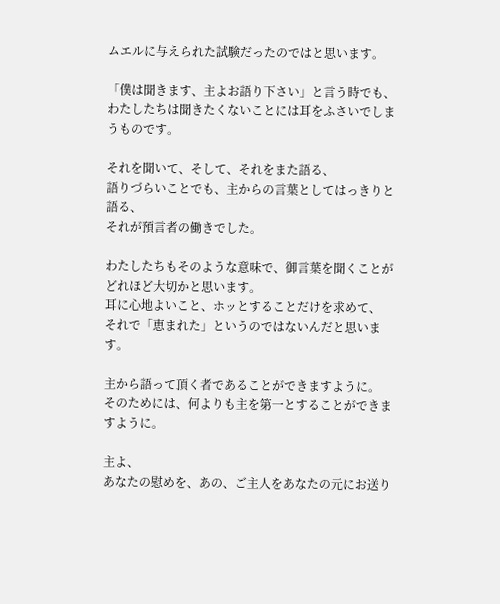ムエルに与えられた試験だったのではと思います。

「僕は聞きます、主よお語り下さい」と言う時でも、
わたしたちは聞きたくないことには耳をふさいでしまうものです。

それを聞いて、そして、それをまた語る、
語りづらいことでも、主からの言葉としてはっきりと語る、
それが預言者の働きでした。

わたしたちもそのような意味で、御言葉を聞くことがどれほど大切かと思います。
耳に心地よいこと、ホッとすることだけを求めて、
それで「恵まれた」というのではないんだと思います。

主から語って頂く者であることができますように。
そのためには、何よりも主を第一とすることができますように。

主よ、
あなたの慰めを、あの、ご主人をあなたの元にお送り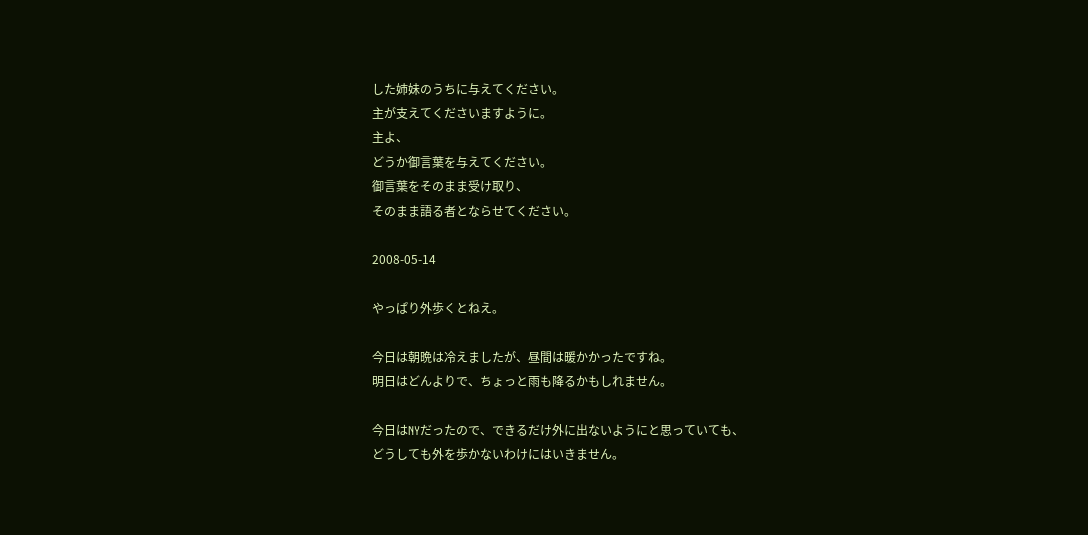した姉妹のうちに与えてください。
主が支えてくださいますように。
主よ、
どうか御言葉を与えてください。
御言葉をそのまま受け取り、
そのまま語る者とならせてください。

2008-05-14

やっぱり外歩くとねえ。

今日は朝晩は冷えましたが、昼間は暖かかったですね。
明日はどんよりで、ちょっと雨も降るかもしれません。

今日はNYだったので、できるだけ外に出ないようにと思っていても、
どうしても外を歩かないわけにはいきません。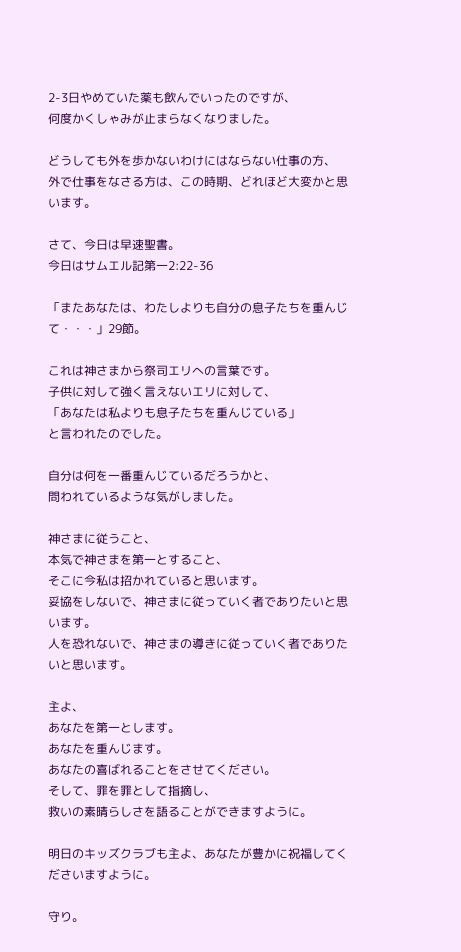2-3日やめていた薬も飲んでいったのですが、
何度かくしゃみが止まらなくなりました。

どうしても外を歩かないわけにはならない仕事の方、
外で仕事をなさる方は、この時期、どれほど大変かと思います。

さて、今日は早速聖書。
今日はサムエル記第一2:22-36

「またあなたは、わたしよりも自分の息子たちを重んじて・・・」29節。

これは神さまから祭司エリへの言葉です。
子供に対して強く言えないエリに対して、
「あなたは私よりも息子たちを重んじている」
と言われたのでした。

自分は何を一番重んじているだろうかと、
問われているような気がしました。

神さまに従うこと、
本気で神さまを第一とすること、
そこに今私は招かれていると思います。
妥協をしないで、神さまに従っていく者でありたいと思います。
人を恐れないで、神さまの導きに従っていく者でありたいと思います。

主よ、
あなたを第一とします。
あなたを重んじます。
あなたの喜ばれることをさせてください。
そして、罪を罪として指摘し、
救いの素晴らしさを語ることができますように。

明日のキッズクラブも主よ、あなたが豊かに祝福してくださいますように。

守り。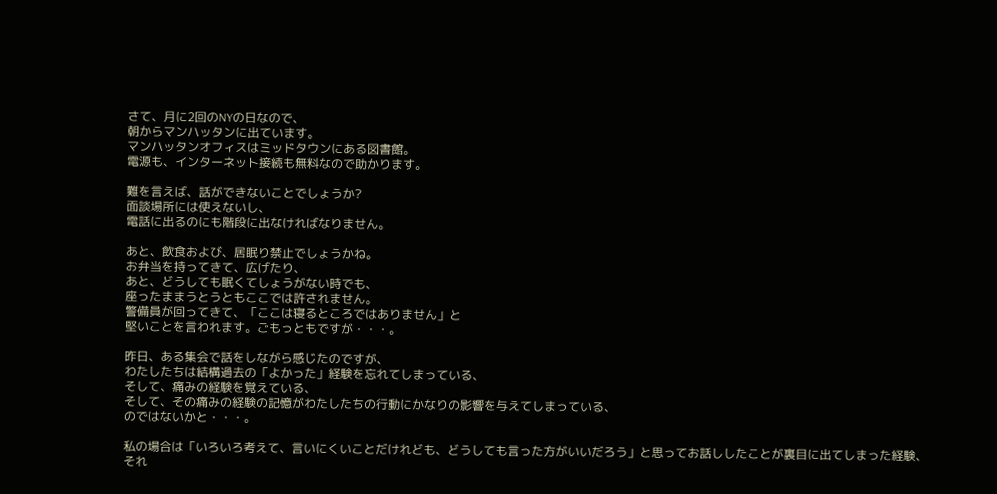さて、月に2回のNYの日なので、
朝からマンハッタンに出ています。
マンハッタンオフィスはミッドタウンにある図書館。
電源も、インターネット接続も無料なので助かります。

難を言えば、話ができないことでしょうか?
面談場所には使えないし、
電話に出るのにも階段に出なければなりません。

あと、飲食および、居眠り禁止でしょうかね。
お弁当を持ってきて、広げたり、
あと、どうしても眠くてしょうがない時でも、
座ったままうとうともここでは許されません。
警備員が回ってきて、「ここは寝るところではありません」と
堅いことを言われます。ごもっともですが・・・。

昨日、ある集会で話をしながら感じたのですが、
わたしたちは結構過去の「よかった」経験を忘れてしまっている、
そして、痛みの経験を覚えている、
そして、その痛みの経験の記憶がわたしたちの行動にかなりの影響を与えてしまっている、
のではないかと・・・。

私の場合は「いろいろ考えて、言いにくいことだけれども、どうしても言った方がいいだろう」と思ってお話ししたことが裏目に出てしまった経験、それ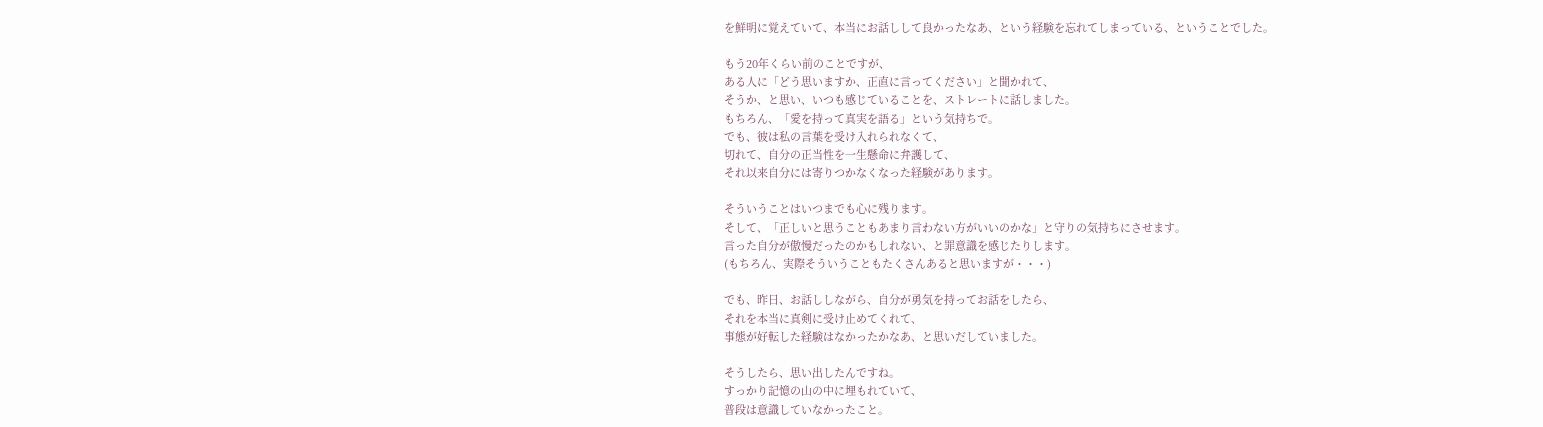を鮮明に覚えていて、本当にお話しして良かったなあ、という経験を忘れてしまっている、ということでした。

もう20年くらい前のことですが、
ある人に「どう思いますか、正直に言ってください」と聞かれて、
そうか、と思い、いつも感じていることを、ストレートに話しました。
もちろん、「愛を持って真実を語る」という気持ちで。
でも、彼は私の言葉を受け入れられなくて、
切れて、自分の正当性を一生懸命に弁護して、
それ以来自分には寄りつかなくなった経験があります。

そういうことはいつまでも心に残ります。
そして、「正しいと思うこともあまり言わない方がいいのかな」と守りの気持ちにさせます。
言った自分が傲慢だったのかもしれない、と罪意識を感じたりします。
(もちろん、実際そういうこともたくさんあると思いますが・・・)

でも、昨日、お話ししながら、自分が勇気を持ってお話をしたら、
それを本当に真剣に受け止めてくれて、
事態が好転した経験はなかったかなあ、と思いだしていました。

そうしたら、思い出したんですね。
すっかり記憶の山の中に埋もれていて、
普段は意識していなかったこと。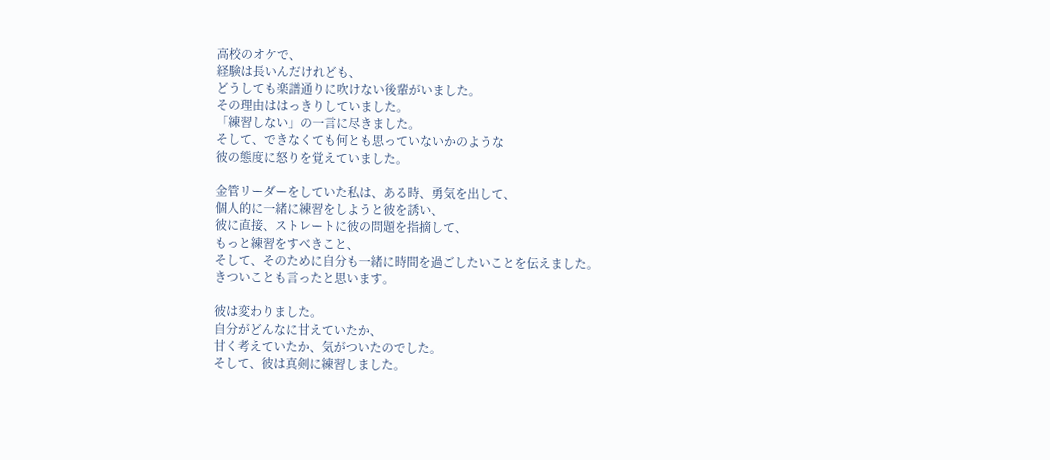高校のオケで、
経験は長いんだけれども、
どうしても楽譜通りに吹けない後輩がいました。
その理由ははっきりしていました。
「練習しない」の一言に尽きました。
そして、できなくても何とも思っていないかのような
彼の態度に怒りを覚えていました。

金管リーダーをしていた私は、ある時、勇気を出して、
個人的に一緒に練習をしようと彼を誘い、
彼に直接、ストレートに彼の問題を指摘して、
もっと練習をすべきこと、
そして、そのために自分も一緒に時間を過ごしたいことを伝えました。
きついことも言ったと思います。

彼は変わりました。
自分がどんなに甘えていたか、
甘く考えていたか、気がついたのでした。
そして、彼は真剣に練習しました。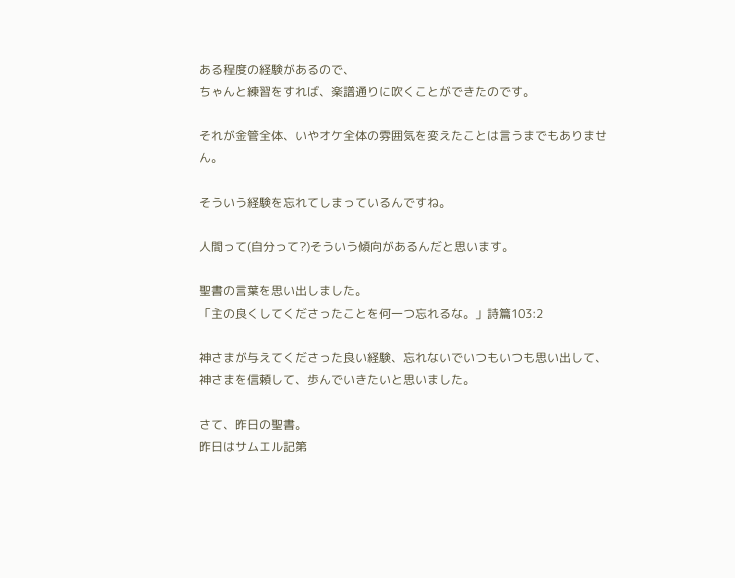ある程度の経験があるので、
ちゃんと練習をすれば、楽譜通りに吹くことができたのです。

それが金管全体、いやオケ全体の雰囲気を変えたことは言うまでもありません。

そういう経験を忘れてしまっているんですね。

人間って(自分って?)そういう傾向があるんだと思います。

聖書の言葉を思い出しました。
「主の良くしてくださったことを何一つ忘れるな。」詩篇103:2

神さまが与えてくださった良い経験、忘れないでいつもいつも思い出して、
神さまを信頼して、歩んでいきたいと思いました。

さて、昨日の聖書。
昨日はサムエル記第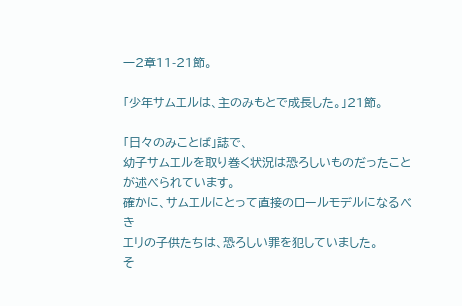一2章11-21節。

「少年サムエルは、主のみもとで成長した。」21節。

「日々のみことば」誌で、
幼子サムエルを取り巻く状況は恐ろしいものだったことが述べられています。
確かに、サムエルにとって直接のロールモデルになるべき
エリの子供たちは、恐ろしい罪を犯していました。
そ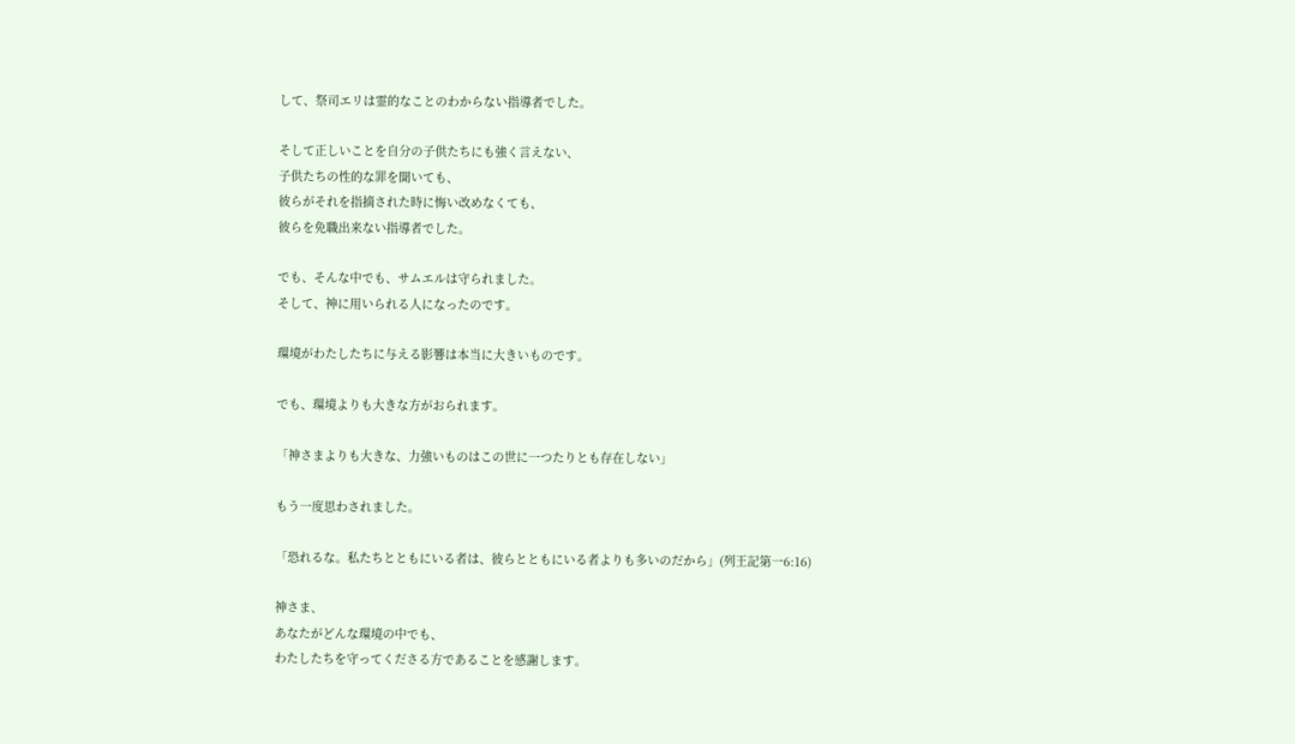して、祭司エリは霊的なことのわからない指導者でした。

そして正しいことを自分の子供たちにも強く言えない、
子供たちの性的な罪を聞いても、
彼らがそれを指摘された時に悔い改めなくても、
彼らを免職出来ない指導者でした。

でも、そんな中でも、サムエルは守られました。
そして、神に用いられる人になったのです。

環境がわたしたちに与える影響は本当に大きいものです。

でも、環境よりも大きな方がおられます。

「神さまよりも大きな、力強いものはこの世に一つたりとも存在しない」

もう一度思わされました。

「恐れるな。私たちとともにいる者は、彼らとともにいる者よりも多いのだから」(列王記第一6:16)

神さま、
あなたがどんな環境の中でも、
わたしたちを守ってくださる方であることを感謝します。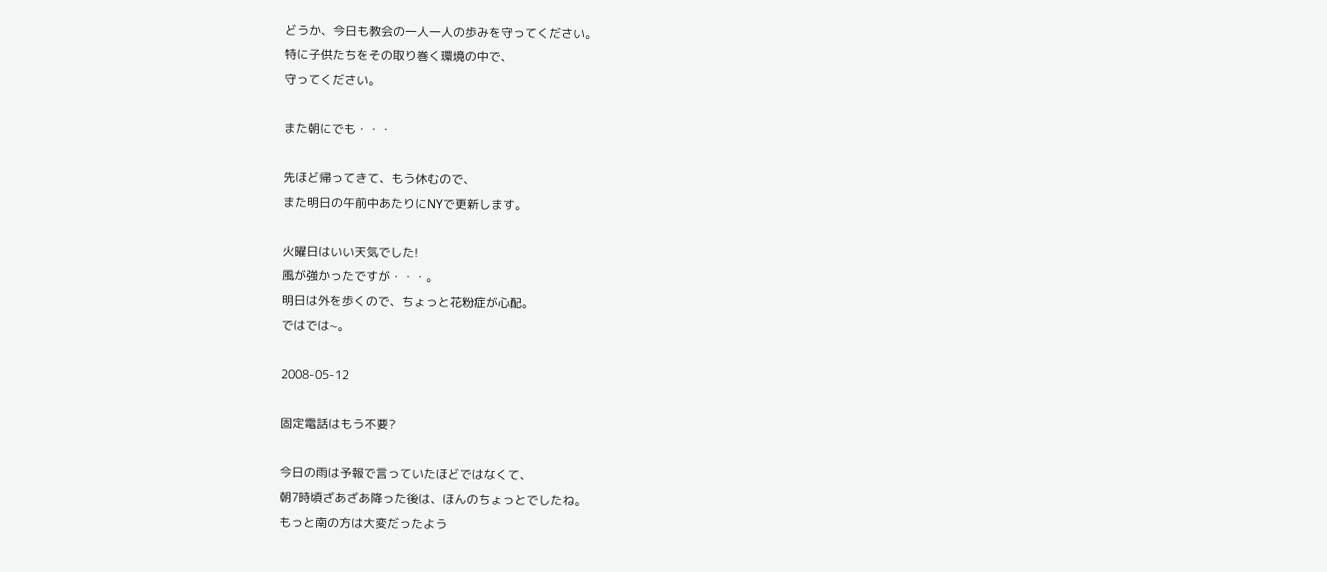どうか、今日も教会の一人一人の歩みを守ってください。
特に子供たちをその取り巻く環境の中で、
守ってください。

また朝にでも・・・

先ほど帰ってきて、もう休むので、
また明日の午前中あたりにNYで更新します。

火曜日はいい天気でした!
風が強かったですが・・・。
明日は外を歩くので、ちょっと花粉症が心配。
ではでは~。

2008-05-12

固定電話はもう不要?

今日の雨は予報で言っていたほどではなくて、
朝7時頃ざあざあ降った後は、ほんのちょっとでしたね。
もっと南の方は大変だったよう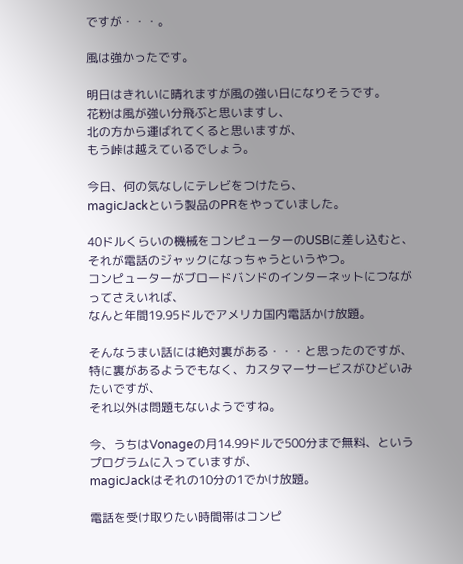ですが・・・。

風は強かったです。

明日はきれいに晴れますが風の強い日になりそうです。
花粉は風が強い分飛ぶと思いますし、
北の方から運ばれてくると思いますが、
もう峠は越えているでしょう。

今日、何の気なしにテレビをつけたら、
magicJackという製品のPRをやっていました。

40ドルくらいの機械をコンピューターのUSBに差し込むと、
それが電話のジャックになっちゃうというやつ。
コンピューターがブロードバンドのインターネットにつながってさえいれば、
なんと年間19.95ドルでアメリカ国内電話かけ放題。

そんなうまい話には絶対裏がある・・・と思ったのですが、
特に裏があるようでもなく、カスタマーサービスがひどいみたいですが、
それ以外は問題もないようですね。

今、うちはVonageの月14.99ドルで500分まで無料、というプログラムに入っていますが、
magicJackはそれの10分の1でかけ放題。

電話を受け取りたい時間帯はコンピ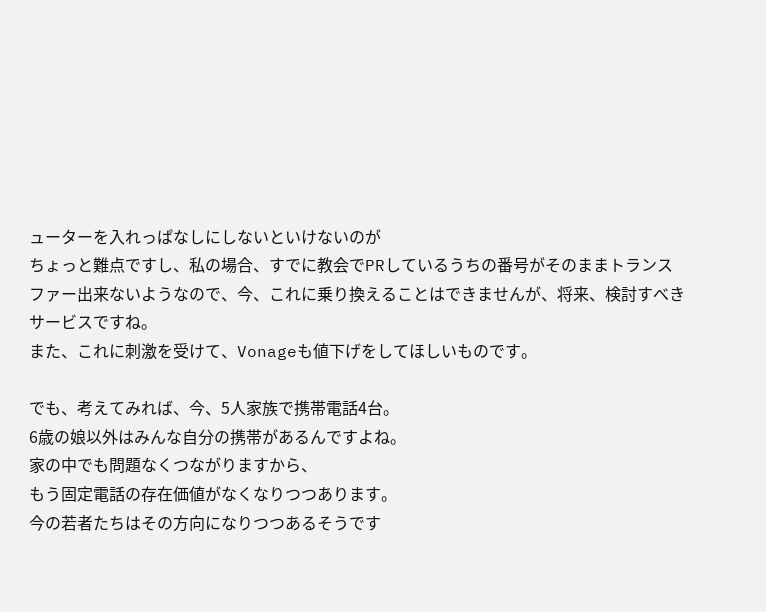ューターを入れっぱなしにしないといけないのが
ちょっと難点ですし、私の場合、すでに教会でPRしているうちの番号がそのままトランスファー出来ないようなので、今、これに乗り換えることはできませんが、将来、検討すべきサービスですね。
また、これに刺激を受けて、Vonageも値下げをしてほしいものです。

でも、考えてみれば、今、5人家族で携帯電話4台。
6歳の娘以外はみんな自分の携帯があるんですよね。
家の中でも問題なくつながりますから、
もう固定電話の存在価値がなくなりつつあります。
今の若者たちはその方向になりつつあるそうです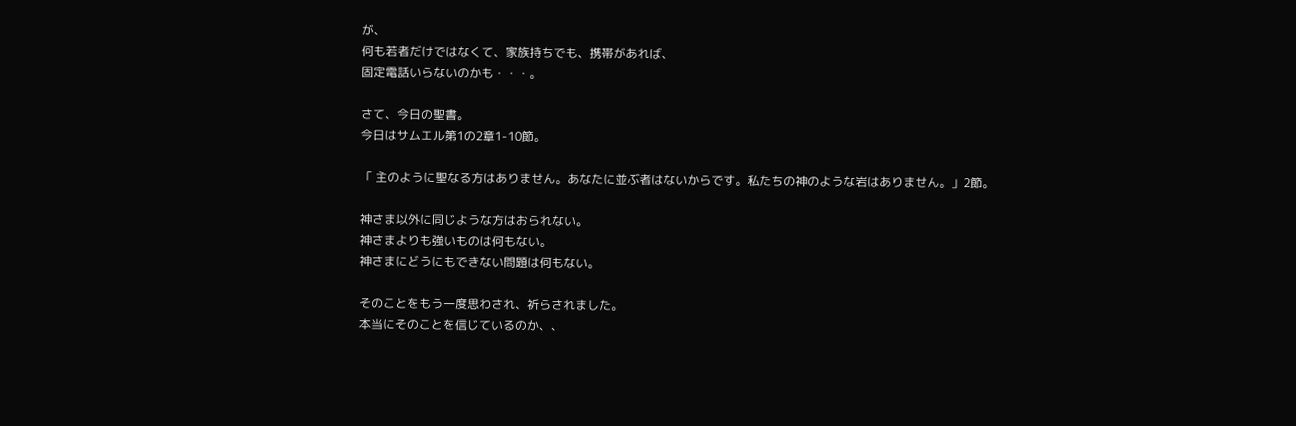が、
何も若者だけではなくて、家族持ちでも、携帯があれば、
固定電話いらないのかも・・・。

さて、今日の聖書。
今日はサムエル第1の2章1-10節。

「 主のように聖なる方はありません。あなたに並ぶ者はないからです。私たちの神のような岩はありません。」2節。

神さま以外に同じような方はおられない。
神さまよりも強いものは何もない。
神さまにどうにもできない問題は何もない。

そのことをもう一度思わされ、祈らされました。
本当にそのことを信じているのか、、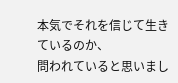本気でそれを信じて生きているのか、
問われていると思いまし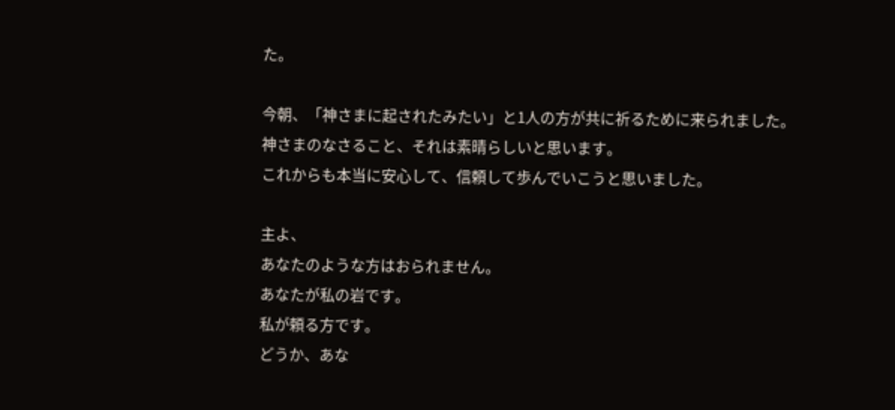た。

今朝、「神さまに起されたみたい」と1人の方が共に祈るために来られました。
神さまのなさること、それは素晴らしいと思います。
これからも本当に安心して、信頼して歩んでいこうと思いました。

主よ、
あなたのような方はおられません。
あなたが私の岩です。
私が頼る方です。
どうか、あな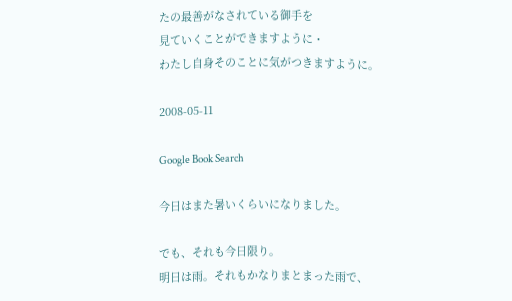たの最善がなされている御手を
見ていくことができますように・
わたし自身そのことに気がつきますように。

2008-05-11

Google Book Search

今日はまた暑いくらいになりました。

でも、それも今日限り。
明日は雨。それもかなりまとまった雨で、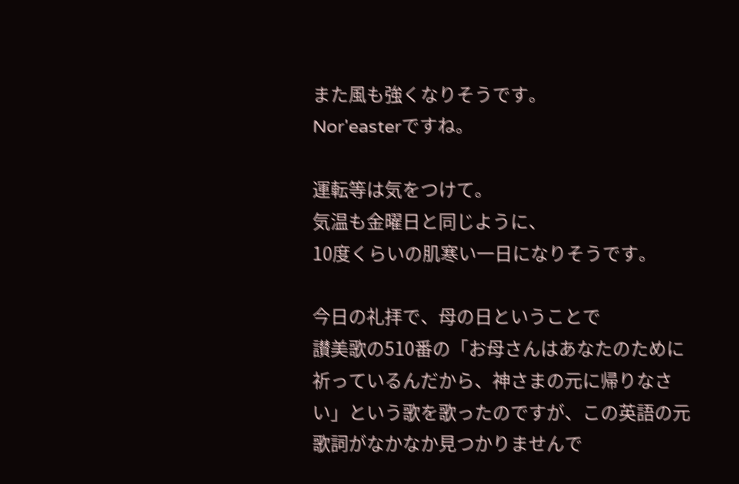また風も強くなりそうです。
Nor'easterですね。

運転等は気をつけて。
気温も金曜日と同じように、
10度くらいの肌寒い一日になりそうです。

今日の礼拝で、母の日ということで
讃美歌の510番の「お母さんはあなたのために祈っているんだから、神さまの元に帰りなさい」という歌を歌ったのですが、この英語の元歌詞がなかなか見つかりませんで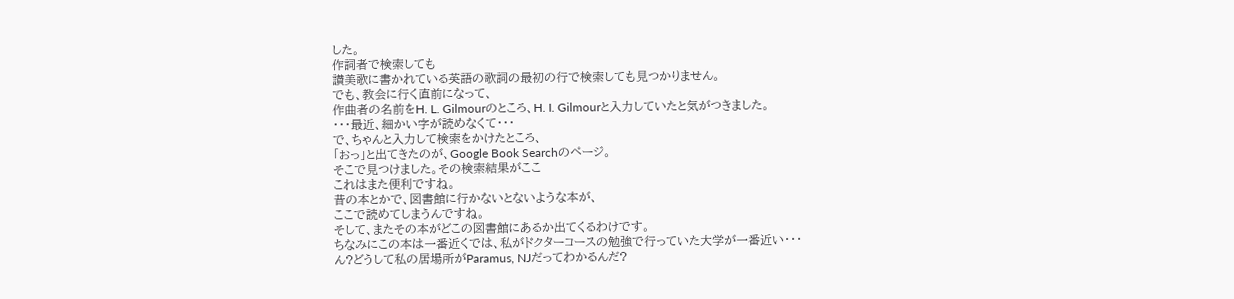した。
作詞者で検索しても
讃美歌に書かれている英語の歌詞の最初の行で検索しても見つかりません。
でも、教会に行く直前になって、
作曲者の名前をH. L. Gilmourのところ、H. I. Gilmourと入力していたと気がつきました。
・・・最近、細かい字が読めなくて・・・
で、ちゃんと入力して検索をかけたところ、
「おっ」と出てきたのが、Google Book Searchのページ。
そこで見つけました。その検索結果がここ
これはまた便利ですね。
昔の本とかで、図書館に行かないとないような本が、
ここで読めてしまうんですね。
そして、またその本がどこの図書館にあるか出てくるわけです。
ちなみにこの本は一番近くでは、私がドクターコースの勉強で行っていた大学が一番近い・・・
ん?どうして私の居場所がParamus, NJだってわかるんだ?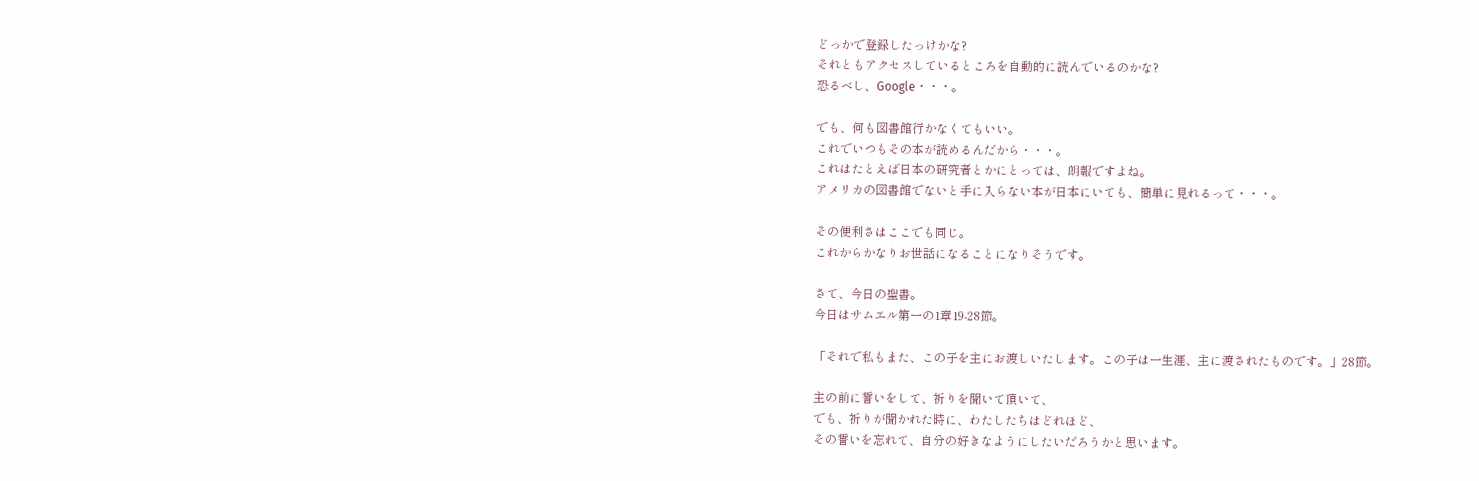どっかで登録したっけかな?
それともアクセスしているところを自動的に読んでいるのかな?
恐るべし、Google・・・。

でも、何も図書館行かなくてもいい。
これでいつもその本が読めるんだから・・・。
これはたとえば日本の研究者とかにとっては、朗報ですよね。
アメリカの図書館でないと手に入らない本が日本にいても、簡単に見れるって・・・。

その便利さはここでも同じ。
これからかなりお世話になることになりそうです。

さて、今日の聖書。
今日はサムエル第一の1章19-28節。

「それで私もまた、この子を主にお渡しいたします。この子は一生涯、主に渡されたものです。」28節。

主の前に誓いをして、祈りを聞いて頂いて、
でも、祈りが聞かれた時に、わたしたちはどれほど、
その誓いを忘れて、自分の好きなようにしたいだろうかと思います。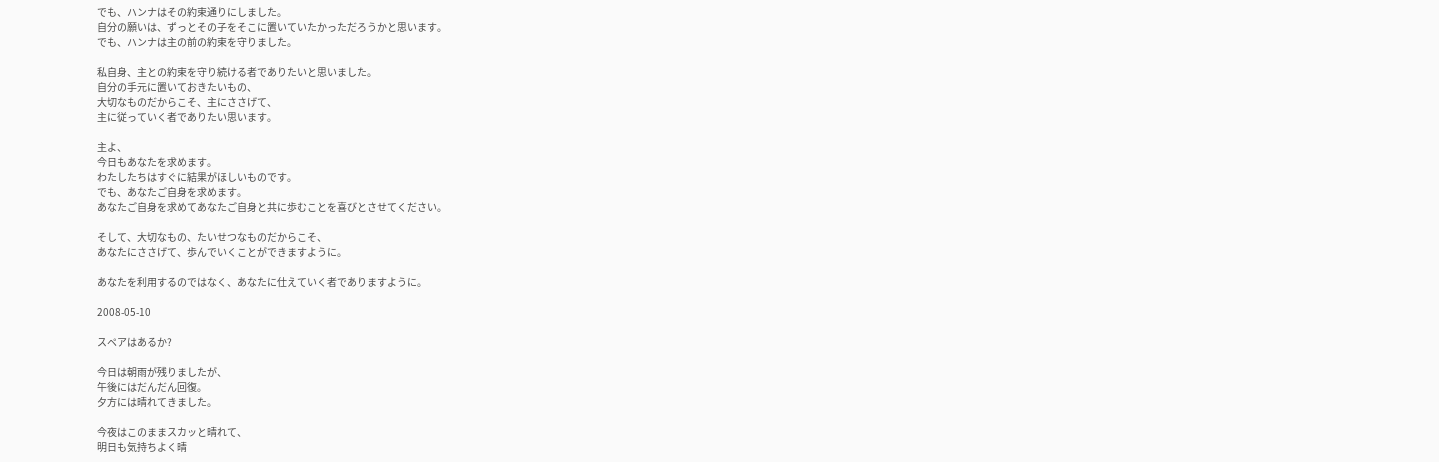でも、ハンナはその約束通りにしました。
自分の願いは、ずっとその子をそこに置いていたかっただろうかと思います。
でも、ハンナは主の前の約束を守りました。

私自身、主との約束を守り続ける者でありたいと思いました。
自分の手元に置いておきたいもの、
大切なものだからこそ、主にささげて、
主に従っていく者でありたい思います。

主よ、
今日もあなたを求めます。
わたしたちはすぐに結果がほしいものです。
でも、あなたご自身を求めます。
あなたご自身を求めてあなたご自身と共に歩むことを喜びとさせてください。

そして、大切なもの、たいせつなものだからこそ、
あなたにささげて、歩んでいくことができますように。

あなたを利用するのではなく、あなたに仕えていく者でありますように。

2008-05-10

スペアはあるか?

今日は朝雨が残りましたが、
午後にはだんだん回復。
夕方には晴れてきました。

今夜はこのままスカッと晴れて、
明日も気持ちよく晴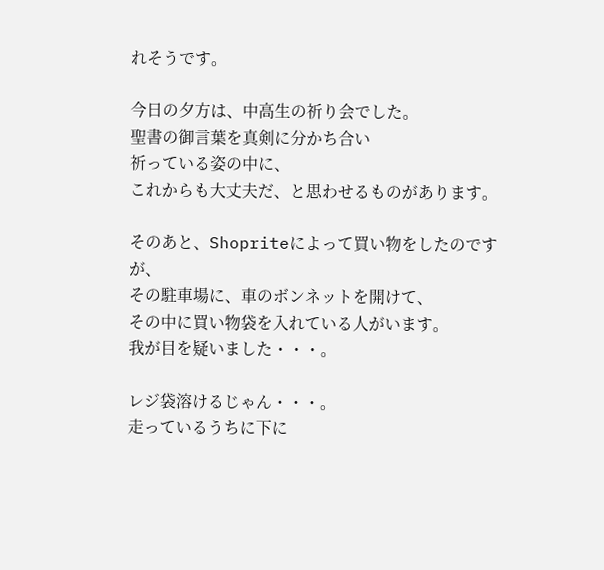れそうです。

今日の夕方は、中高生の祈り会でした。
聖書の御言葉を真剣に分かち合い
祈っている姿の中に、
これからも大丈夫だ、と思わせるものがあります。

そのあと、Shopriteによって買い物をしたのですが、
その駐車場に、車のボンネットを開けて、
その中に買い物袋を入れている人がいます。
我が目を疑いました・・・。

レジ袋溶けるじゃん・・・。
走っているうちに下に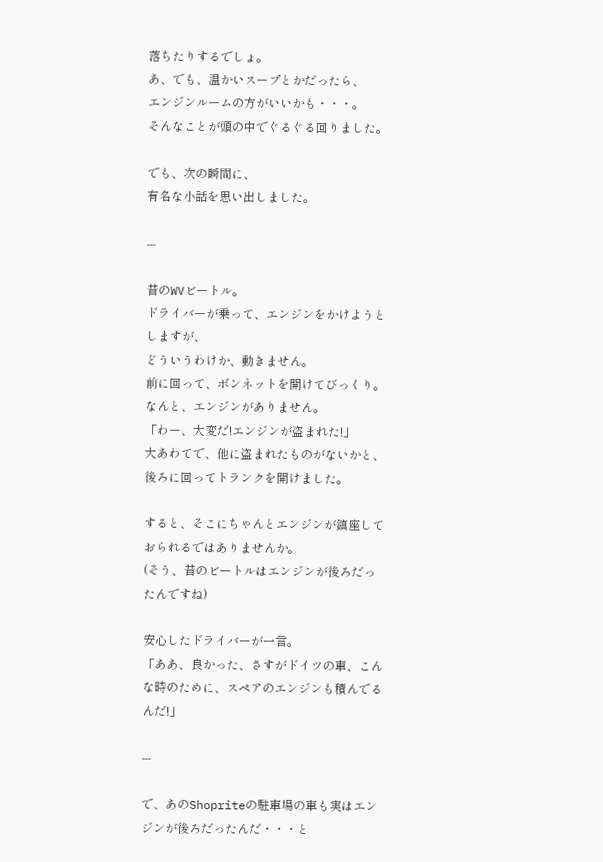落ちたりするでしょ。
あ、でも、温かいスープとかだったら、
エンジンルームの方がいいかも・・・。
そんなことが頭の中でぐるぐる回りました。

でも、次の瞬間に、
有名な小話を思い出しました。

---

昔のWVビートル。
ドライバーが乗って、エンジンをかけようとしますが、
どういうわけか、動きません。
前に回って、ボンネットを開けてびっくり。
なんと、エンジンがありません。
「わー、大変だ!エンジンが盗まれた!」
大あわてで、他に盗まれたものがないかと、
後ろに回ってトランクを開けました。

すると、そこにちゃんとエンジンが鎮座しておられるではありませんか。
(そう、昔のビートルはエンジンが後ろだったんですね)

安心したドライバーが一言。
「ああ、良かった、さすがドイツの車、こんな時のために、スペアのエンジンも積んでるんだ!」

---

で、あのShopriteの駐車場の車も実はエンジンが後ろだったんだ・・・と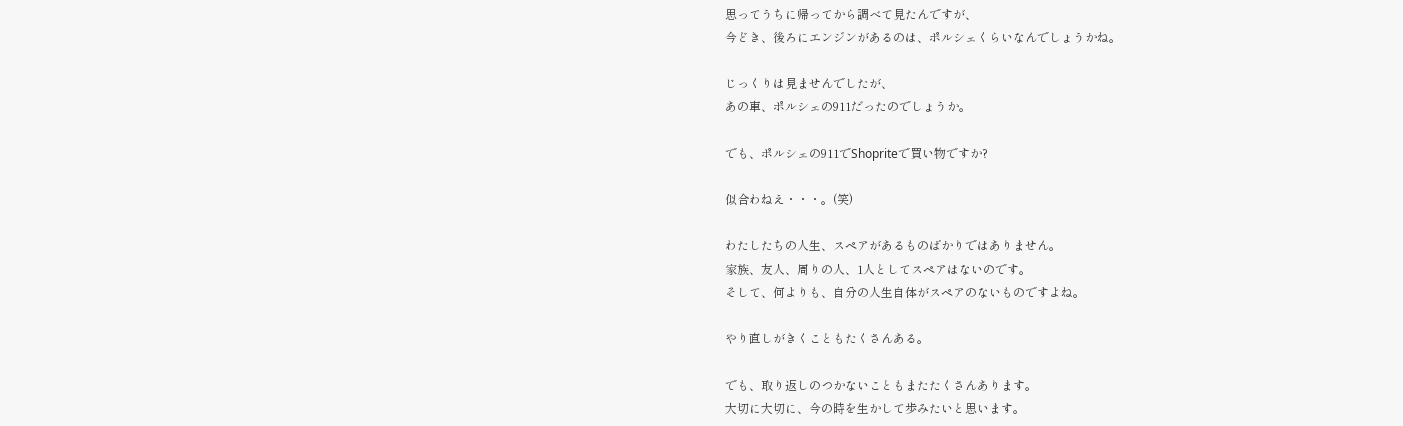思ってうちに帰ってから調べて見たんですが、
今どき、後ろにエンジンがあるのは、ポルシェくらいなんでしょうかね。

じっくりは見ませんでしたが、
あの車、ポルシェの911だったのでしょうか。

でも、ポルシェの911でShopriteで買い物ですか?

似合わねえ・・・。(笑)

わたしたちの人生、スペアがあるものばかりではありません。
家族、友人、周りの人、1人としてスペアはないのです。
そして、何よりも、自分の人生自体がスペアのないものですよね。

やり直しがきくこともたくさんある。

でも、取り返しのつかないこともまたたくさんあります。
大切に大切に、今の時を生かして歩みたいと思います。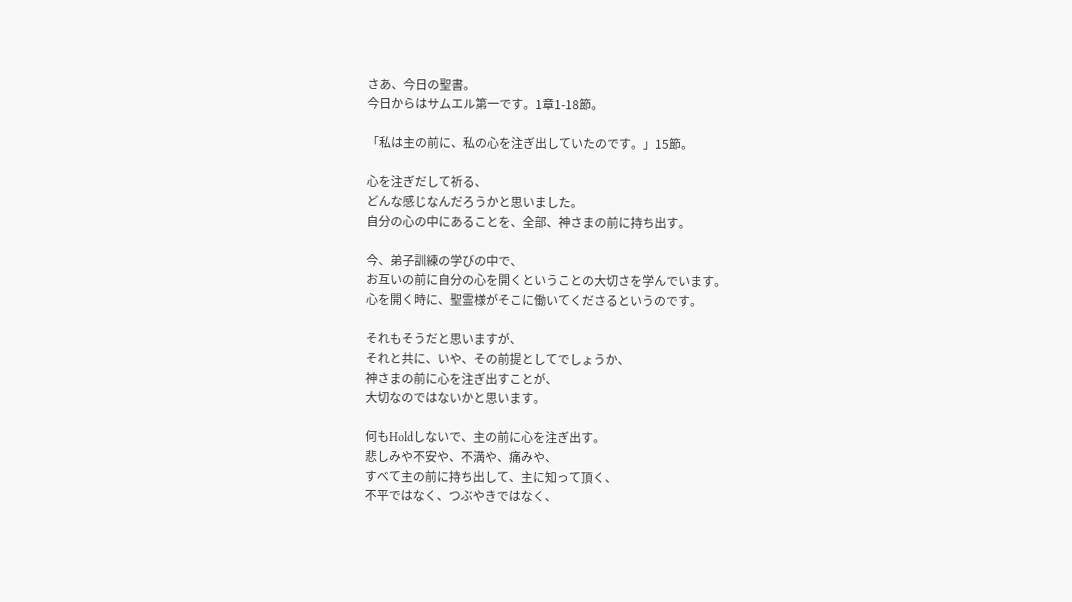さあ、今日の聖書。
今日からはサムエル第一です。1章1-18節。

「私は主の前に、私の心を注ぎ出していたのです。」15節。

心を注ぎだして祈る、
どんな感じなんだろうかと思いました。
自分の心の中にあることを、全部、神さまの前に持ち出す。

今、弟子訓練の学びの中で、
お互いの前に自分の心を開くということの大切さを学んでいます。
心を開く時に、聖霊様がそこに働いてくださるというのです。

それもそうだと思いますが、
それと共に、いや、その前提としてでしょうか、
神さまの前に心を注ぎ出すことが、
大切なのではないかと思います。

何もHoldしないで、主の前に心を注ぎ出す。
悲しみや不安や、不満や、痛みや、
すべて主の前に持ち出して、主に知って頂く、
不平ではなく、つぶやきではなく、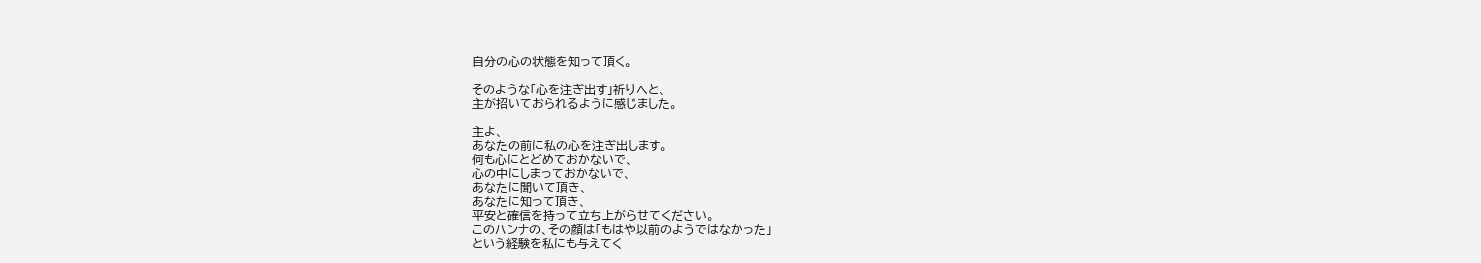自分の心の状態を知って頂く。

そのような「心を注ぎ出す」祈りへと、
主が招いておられるように感じました。

主よ、
あなたの前に私の心を注ぎ出します。
何も心にとどめておかないで、
心の中にしまっておかないで、
あなたに聞いて頂き、
あなたに知って頂き、
平安と確信を持って立ち上がらせてください。
このハンナの、その顔は「もはや以前のようではなかった」
という経験を私にも与えてく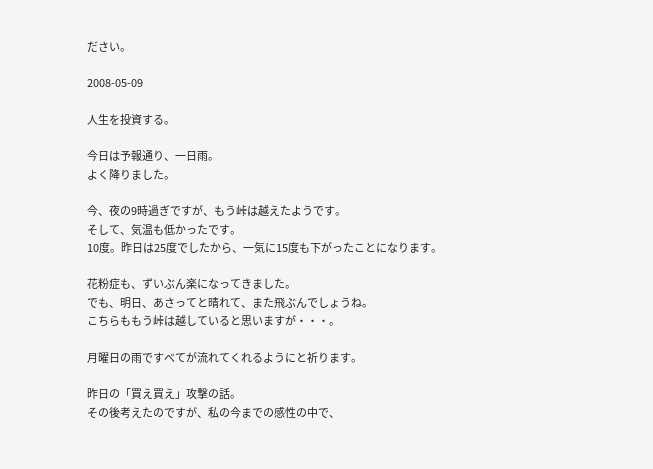ださい。

2008-05-09

人生を投資する。

今日は予報通り、一日雨。
よく降りました。

今、夜の9時過ぎですが、もう峠は越えたようです。
そして、気温も低かったです。
10度。昨日は25度でしたから、一気に15度も下がったことになります。

花粉症も、ずいぶん楽になってきました。
でも、明日、あさってと晴れて、また飛ぶんでしょうね。
こちらももう峠は越していると思いますが・・・。

月曜日の雨ですべてが流れてくれるようにと祈ります。

昨日の「買え買え」攻撃の話。
その後考えたのですが、私の今までの感性の中で、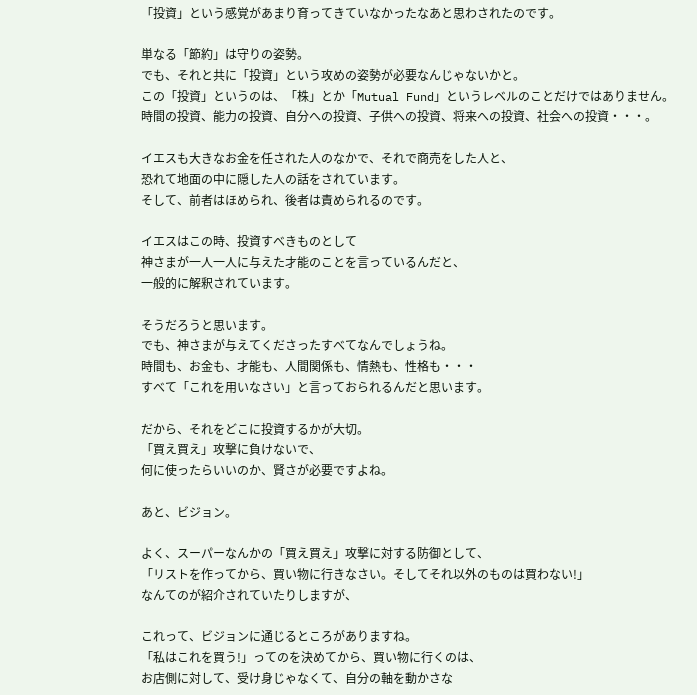「投資」という感覚があまり育ってきていなかったなあと思わされたのです。

単なる「節約」は守りの姿勢。
でも、それと共に「投資」という攻めの姿勢が必要なんじゃないかと。
この「投資」というのは、「株」とか「Mutual Fund」というレベルのことだけではありません。
時間の投資、能力の投資、自分への投資、子供への投資、将来への投資、社会への投資・・・。

イエスも大きなお金を任された人のなかで、それで商売をした人と、
恐れて地面の中に隠した人の話をされています。
そして、前者はほめられ、後者は責められるのです。

イエスはこの時、投資すべきものとして
神さまが一人一人に与えた才能のことを言っているんだと、
一般的に解釈されています。

そうだろうと思います。
でも、神さまが与えてくださったすべてなんでしょうね。
時間も、お金も、才能も、人間関係も、情熱も、性格も・・・
すべて「これを用いなさい」と言っておられるんだと思います。

だから、それをどこに投資するかが大切。
「買え買え」攻撃に負けないで、
何に使ったらいいのか、賢さが必要ですよね。

あと、ビジョン。

よく、スーパーなんかの「買え買え」攻撃に対する防御として、
「リストを作ってから、買い物に行きなさい。そしてそれ以外のものは買わない!」
なんてのが紹介されていたりしますが、

これって、ビジョンに通じるところがありますね。
「私はこれを買う!」ってのを決めてから、買い物に行くのは、
お店側に対して、受け身じゃなくて、自分の軸を動かさな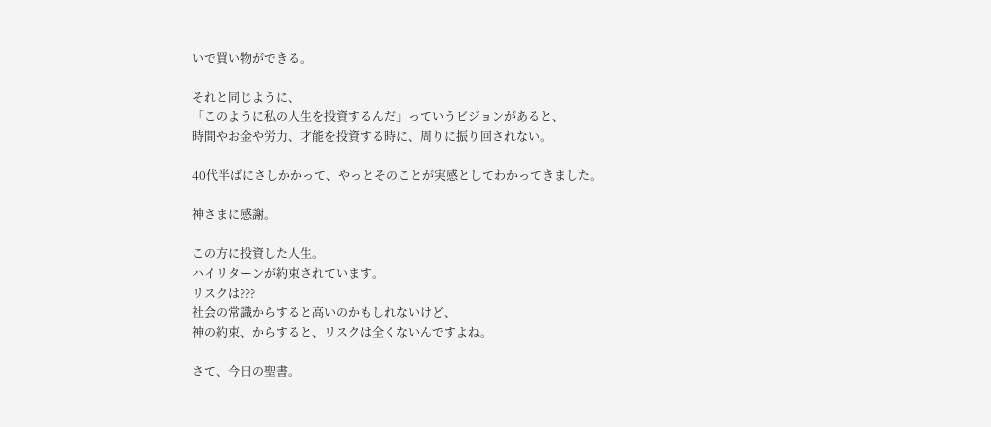いで買い物ができる。

それと同じように、
「このように私の人生を投資するんだ」っていうビジョンがあると、
時間やお金や労力、才能を投資する時に、周りに振り回されない。

40代半ばにさしかかって、やっとそのことが実感としてわかってきました。

神さまに感謝。

この方に投資した人生。
ハイリターンが約束されています。
リスクは???
社会の常識からすると高いのかもしれないけど、
神の約束、からすると、リスクは全くないんですよね。

さて、今日の聖書。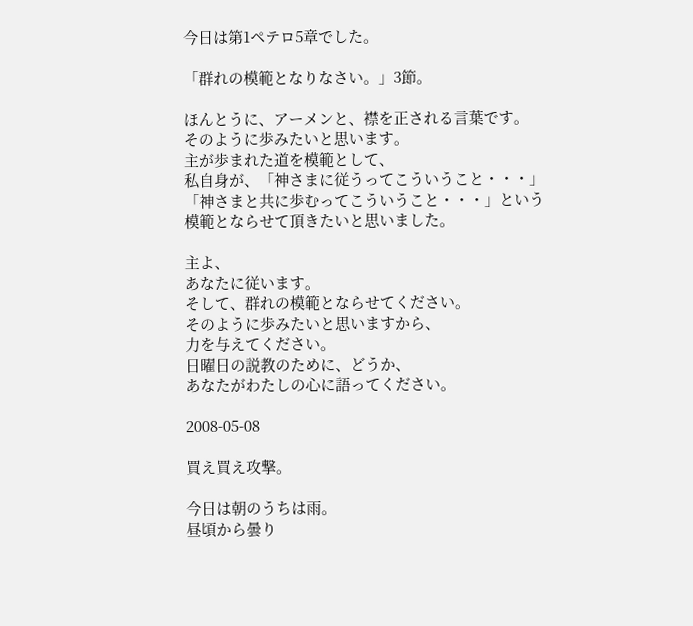今日は第1ペテロ5章でした。

「群れの模範となりなさい。」3節。

ほんとうに、アーメンと、襟を正される言葉です。
そのように歩みたいと思います。
主が歩まれた道を模範として、
私自身が、「神さまに従うってこういうこと・・・」
「神さまと共に歩むってこういうこと・・・」という
模範とならせて頂きたいと思いました。

主よ、
あなたに従います。
そして、群れの模範とならせてください。
そのように歩みたいと思いますから、
力を与えてください。
日曜日の説教のために、どうか、
あなたがわたしの心に語ってください。

2008-05-08

買え買え攻撃。

今日は朝のうちは雨。
昼頃から曇り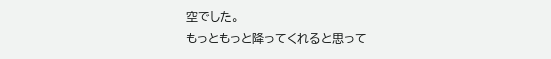空でした。
もっともっと降ってくれると思って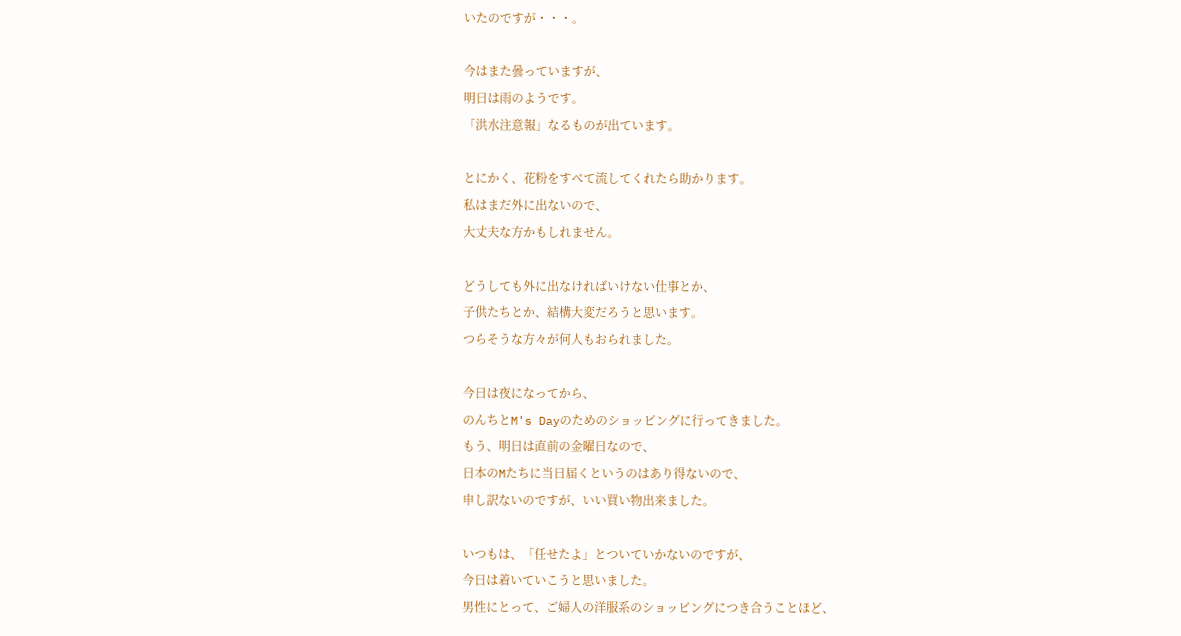いたのですが・・・。

今はまた曇っていますが、
明日は雨のようです。
「洪水注意報」なるものが出ています。

とにかく、花粉をすべて流してくれたら助かります。
私はまだ外に出ないので、
大丈夫な方かもしれません。

どうしても外に出なければいけない仕事とか、
子供たちとか、結構大変だろうと思います。
つらそうな方々が何人もおられました。

今日は夜になってから、
のんちとM's Dayのためのショッピングに行ってきました。
もう、明日は直前の金曜日なので、
日本のMたちに当日届くというのはあり得ないので、
申し訳ないのですが、いい買い物出来ました。

いつもは、「任せたよ」とついていかないのですが、
今日は着いていこうと思いました。
男性にとって、ご婦人の洋服系のショッピングにつき合うことほど、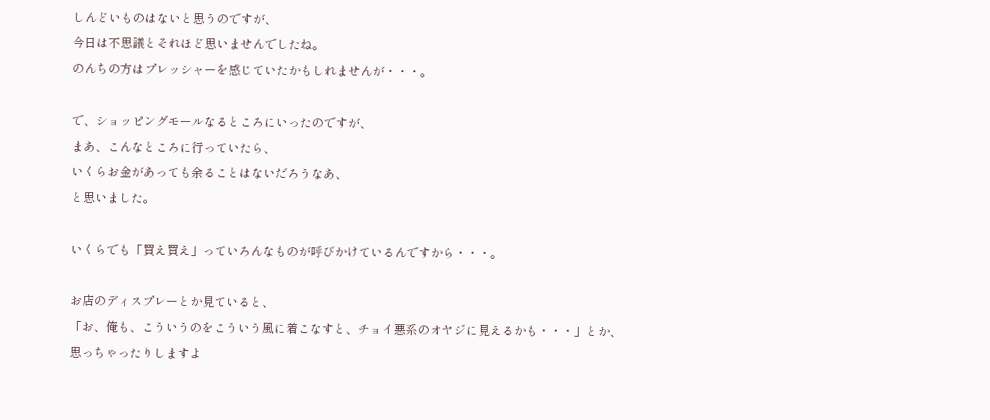しんどいものはないと思うのですが、
今日は不思議とそれほど思いませんでしたね。
のんちの方はプレッシャーを感じていたかもしれませんが・・・。

で、ショッピングモールなるところにいったのですが、
まあ、こんなところに行っていたら、
いくらお金があっても余ることはないだろうなあ、
と思いました。

いくらでも「買え買え」っていろんなものが呼びかけているんですから・・・。

お店のディスプレーとか見ていると、
「お、俺も、こういうのをこういう風に着こなすと、チョイ悪系のオヤジに見えるかも・・・」とか、
思っちゃったりしますよ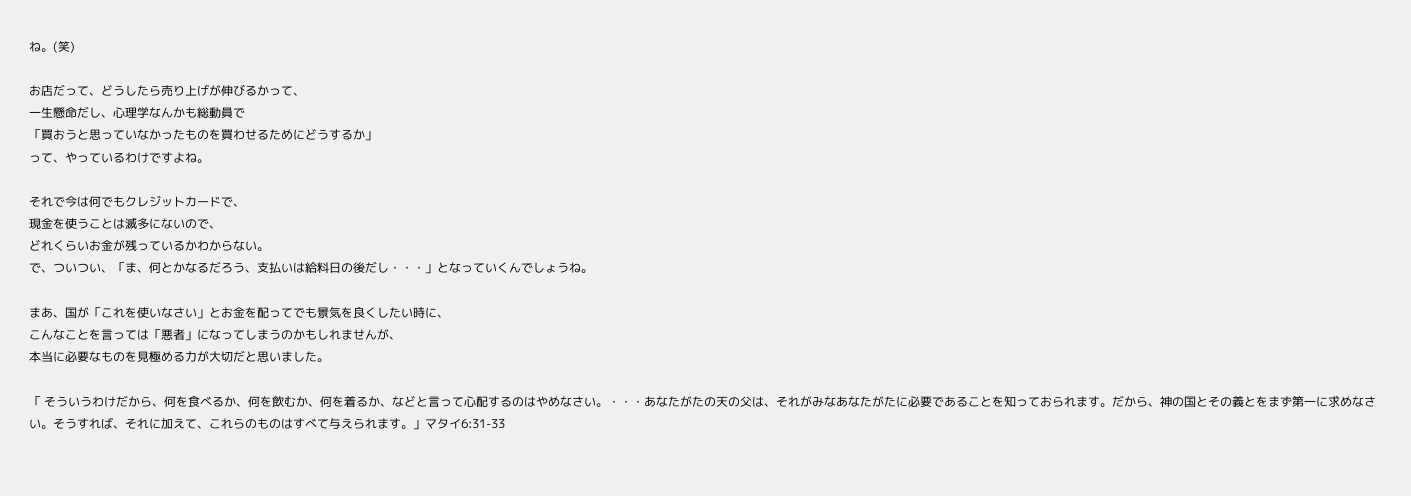ね。(笑)

お店だって、どうしたら売り上げが伸びるかって、
一生懸命だし、心理学なんかも総動員で
「買おうと思っていなかったものを買わせるためにどうするか」
って、やっているわけですよね。

それで今は何でもクレジットカードで、
現金を使うことは滅多にないので、
どれくらいお金が残っているかわからない。
で、ついつい、「ま、何とかなるだろう、支払いは給料日の後だし・・・」となっていくんでしょうね。

まあ、国が「これを使いなさい」とお金を配ってでも景気を良くしたい時に、
こんなことを言っては「悪者」になってしまうのかもしれませんが、
本当に必要なものを見極める力が大切だと思いました。

「 そういうわけだから、何を食べるか、何を飲むか、何を着るか、などと言って心配するのはやめなさい。・・・あなたがたの天の父は、それがみなあなたがたに必要であることを知っておられます。だから、神の国とその義とをまず第一に求めなさい。そうすれば、それに加えて、これらのものはすべて与えられます。」マタイ6:31-33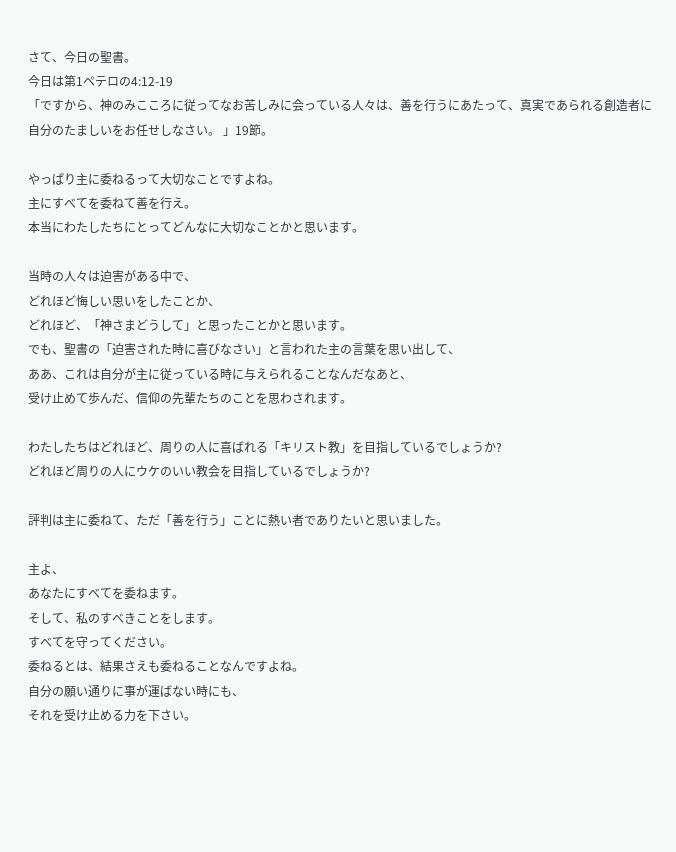さて、今日の聖書。
今日は第1ペテロの4:12-19
「ですから、神のみこころに従ってなお苦しみに会っている人々は、善を行うにあたって、真実であられる創造者に自分のたましいをお任せしなさい。 」19節。

やっぱり主に委ねるって大切なことですよね。
主にすべてを委ねて善を行え。
本当にわたしたちにとってどんなに大切なことかと思います。

当時の人々は迫害がある中で、
どれほど悔しい思いをしたことか、
どれほど、「神さまどうして」と思ったことかと思います。
でも、聖書の「迫害された時に喜びなさい」と言われた主の言葉を思い出して、
ああ、これは自分が主に従っている時に与えられることなんだなあと、
受け止めて歩んだ、信仰の先輩たちのことを思わされます。

わたしたちはどれほど、周りの人に喜ばれる「キリスト教」を目指しているでしょうか?
どれほど周りの人にウケのいい教会を目指しているでしょうか?

評判は主に委ねて、ただ「善を行う」ことに熱い者でありたいと思いました。

主よ、
あなたにすべてを委ねます。
そして、私のすべきことをします。
すべてを守ってください。
委ねるとは、結果さえも委ねることなんですよね。
自分の願い通りに事が運ばない時にも、
それを受け止める力を下さい。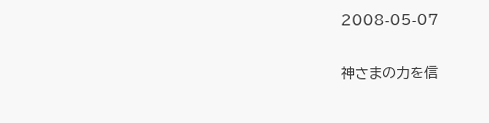2008-05-07

神さまの力を信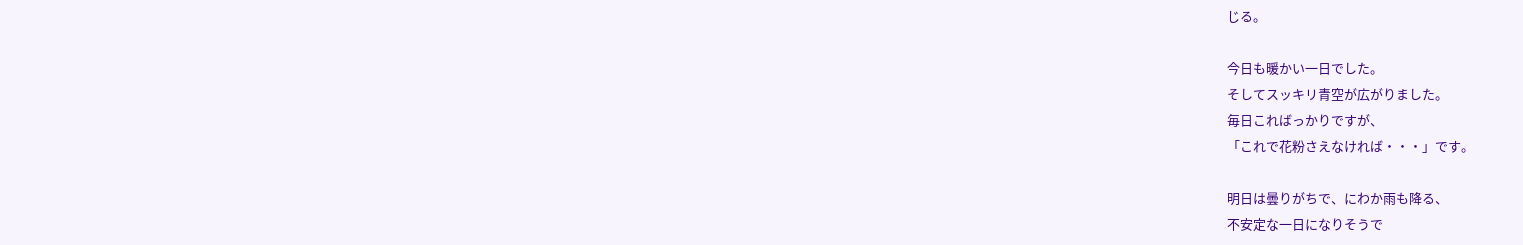じる。

今日も暖かい一日でした。
そしてスッキリ青空が広がりました。
毎日こればっかりですが、
「これで花粉さえなければ・・・」です。

明日は曇りがちで、にわか雨も降る、
不安定な一日になりそうで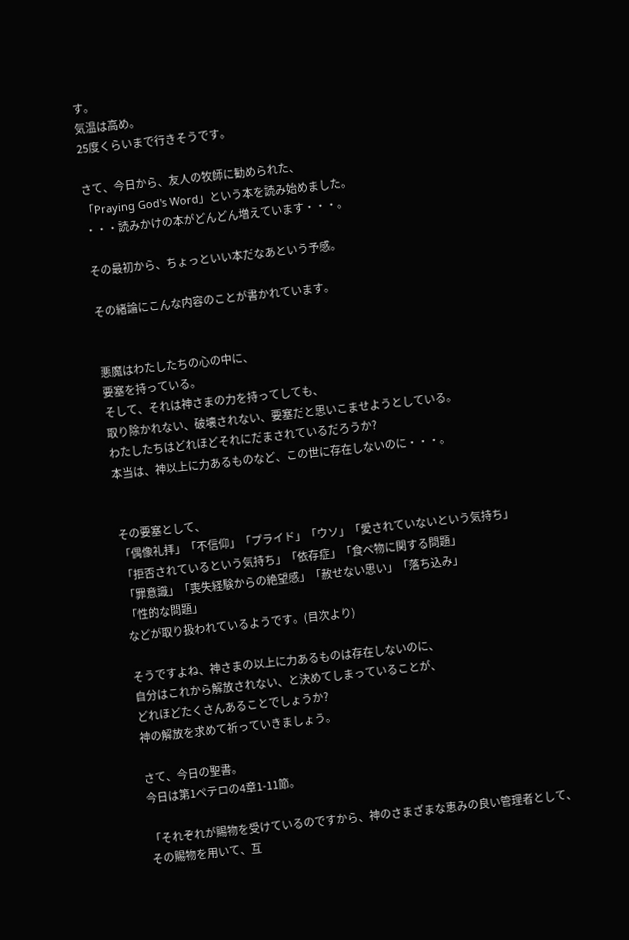す。
気温は高め。
25度くらいまで行きそうです。

さて、今日から、友人の牧師に勧められた、
「Praying God's Word」という本を読み始めました。
・・・読みかけの本がどんどん増えています・・・。

その最初から、ちょっといい本だなあという予感。

その緒論にこんな内容のことが書かれています。


悪魔はわたしたちの心の中に、
要塞を持っている。
そして、それは神さまの力を持ってしても、
取り除かれない、破壊されない、要塞だと思いこませようとしている。
わたしたちはどれほどそれにだまされているだろうか?
本当は、神以上に力あるものなど、この世に存在しないのに・・・。


その要塞として、
「偶像礼拝」「不信仰」「プライド」「ウソ」「愛されていないという気持ち」
「拒否されているという気持ち」「依存症」「食べ物に関する問題」
「罪意識」「喪失経験からの絶望感」「赦せない思い」「落ち込み」
「性的な問題」
などが取り扱われているようです。(目次より)

そうですよね、神さまの以上に力あるものは存在しないのに、
自分はこれから解放されない、と決めてしまっていることが、
どれほどたくさんあることでしょうか?
神の解放を求めて祈っていきましょう。

さて、今日の聖書。
今日は第1ペテロの4章1-11節。

「それぞれが賜物を受けているのですから、神のさまざまな恵みの良い管理者として、その賜物を用いて、互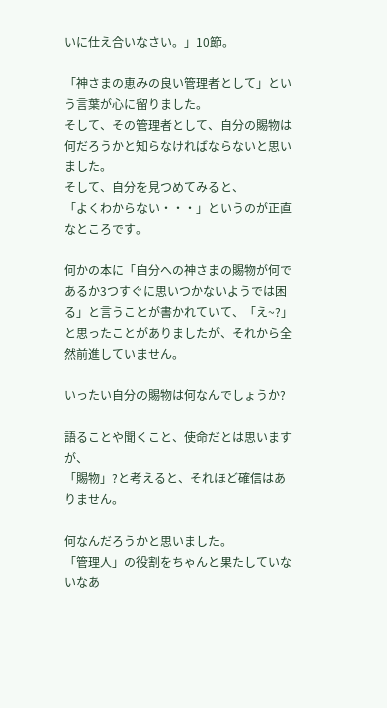いに仕え合いなさい。」10節。

「神さまの恵みの良い管理者として」という言葉が心に留りました。
そして、その管理者として、自分の賜物は何だろうかと知らなければならないと思いました。
そして、自分を見つめてみると、
「よくわからない・・・」というのが正直なところです。

何かの本に「自分への神さまの賜物が何であるか3つすぐに思いつかないようでは困る」と言うことが書かれていて、「え~?」と思ったことがありましたが、それから全然前進していません。

いったい自分の賜物は何なんでしょうか?

語ることや聞くこと、使命だとは思いますが、
「賜物」?と考えると、それほど確信はありません。

何なんだろうかと思いました。
「管理人」の役割をちゃんと果たしていないなあ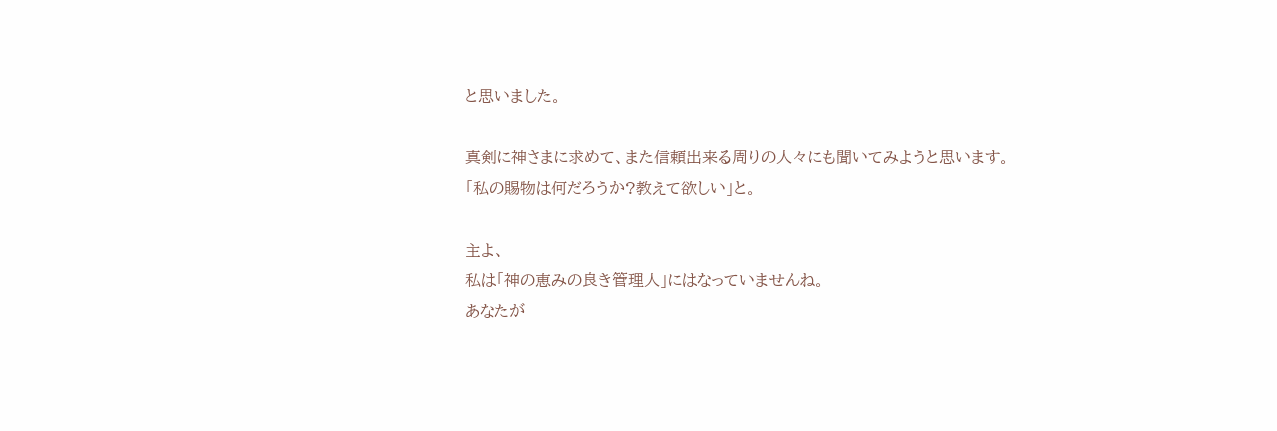と思いました。

真剣に神さまに求めて、また信頼出来る周りの人々にも聞いてみようと思います。
「私の賜物は何だろうか?教えて欲しい」と。

主よ、
私は「神の恵みの良き管理人」にはなっていませんね。
あなたが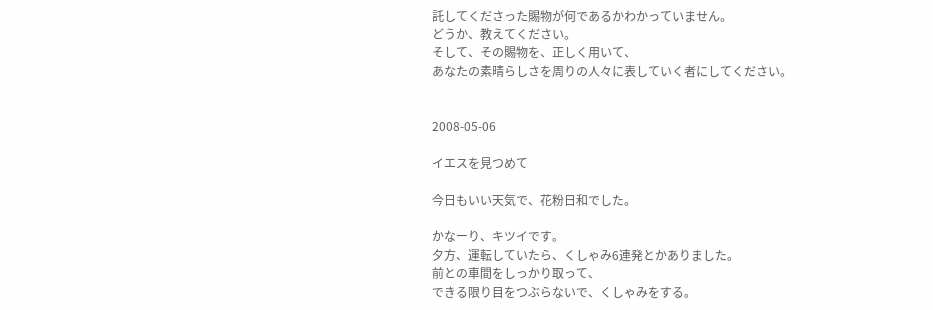託してくださった賜物が何であるかわかっていません。
どうか、教えてください。
そして、その賜物を、正しく用いて、
あなたの素晴らしさを周りの人々に表していく者にしてください。


2008-05-06

イエスを見つめて

今日もいい天気で、花粉日和でした。

かなーり、キツイです。
夕方、運転していたら、くしゃみ6連発とかありました。
前との車間をしっかり取って、
できる限り目をつぶらないで、くしゃみをする。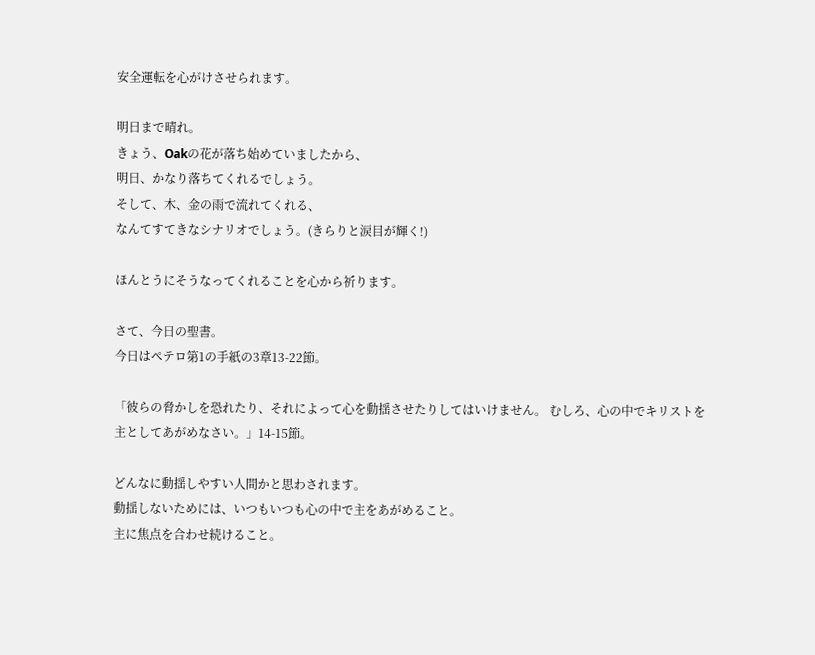安全運転を心がけさせられます。

明日まで晴れ。
きょう、Oakの花が落ち始めていましたから、
明日、かなり落ちてくれるでしょう。
そして、木、金の雨で流れてくれる、
なんてすてきなシナリオでしょう。(きらりと涙目が輝く!)

ほんとうにそうなってくれることを心から祈ります。

さて、今日の聖書。
今日はペテロ第1の手紙の3章13-22節。

「彼らの脅かしを恐れたり、それによって心を動揺させたりしてはいけません。 むしろ、心の中でキリストを主としてあがめなさい。」14-15節。

どんなに動揺しやすい人間かと思わされます。
動揺しないためには、いつもいつも心の中で主をあがめること。
主に焦点を合わせ続けること。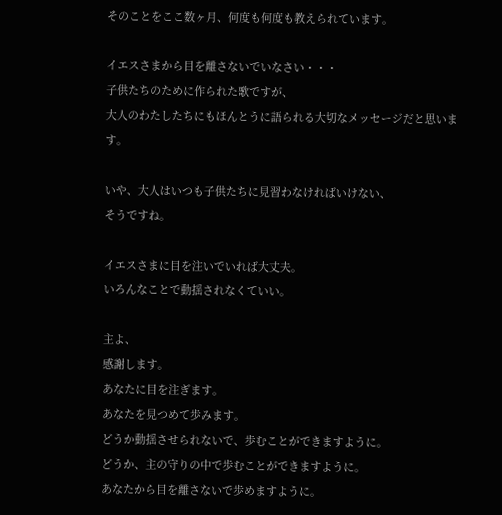そのことをここ数ヶ月、何度も何度も教えられています。

イエスさまから目を離さないでいなさい・・・
子供たちのために作られた歌ですが、
大人のわたしたちにもほんとうに語られる大切なメッセージだと思います。

いや、大人はいつも子供たちに見習わなければいけない、
そうですね。

イエスさまに目を注いでいれば大丈夫。
いろんなことで動揺されなくていい。

主よ、
感謝します。
あなたに目を注ぎます。
あなたを見つめて歩みます。
どうか動揺させられないで、歩むことができますように。
どうか、主の守りの中で歩むことができますように。
あなたから目を離さないで歩めますように。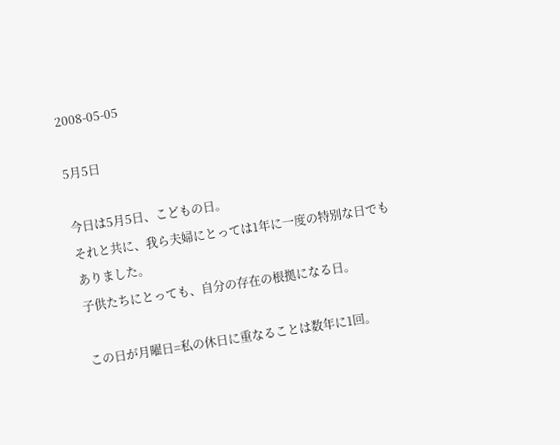2008-05-05

5月5日

今日は5月5日、こどもの日。
それと共に、我ら夫婦にとっては1年に一度の特別な日でもありました。
子供たちにとっても、自分の存在の根拠になる日。

この日が月曜日=私の休日に重なることは数年に1回。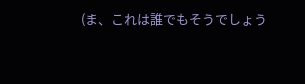(ま、これは誰でもそうでしょう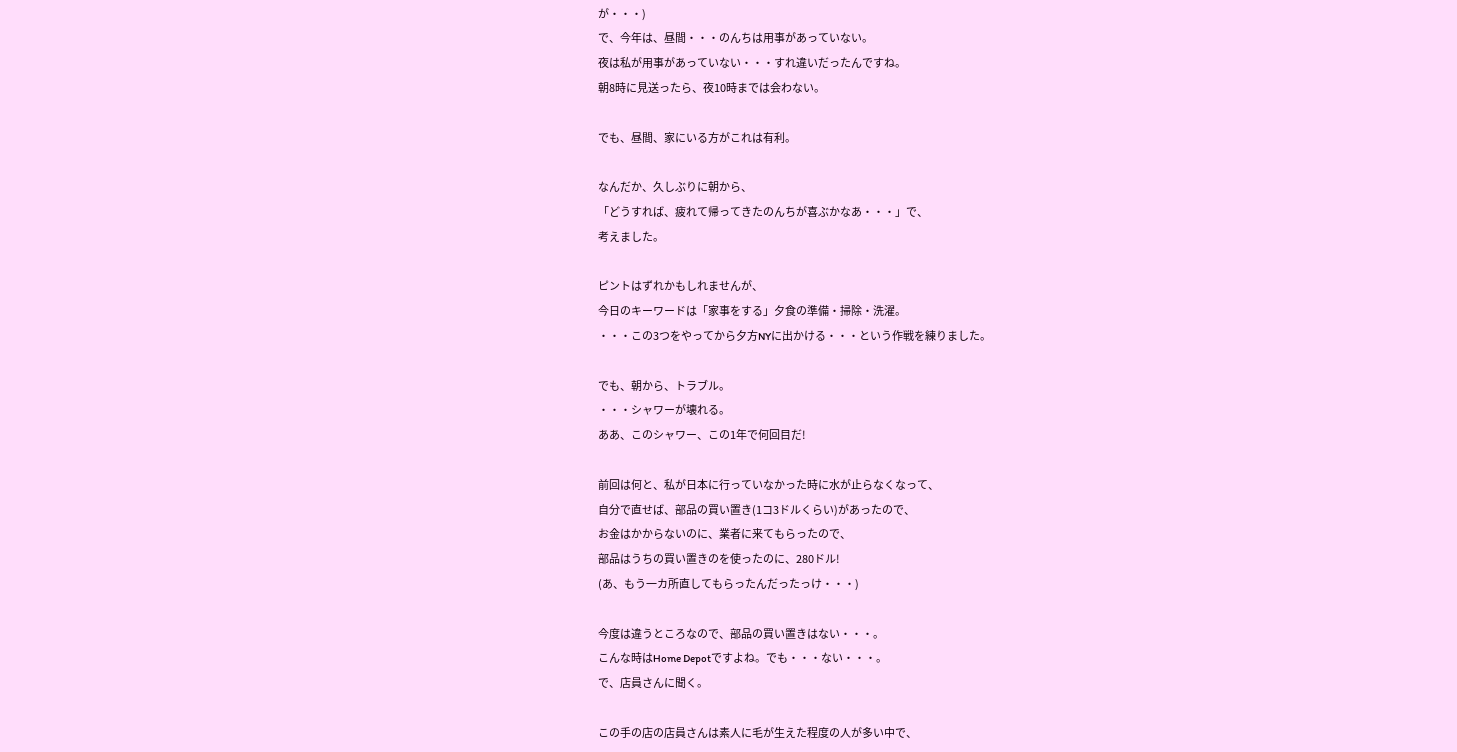が・・・)
で、今年は、昼間・・・のんちは用事があっていない。
夜は私が用事があっていない・・・すれ違いだったんですね。
朝8時に見送ったら、夜10時までは会わない。

でも、昼間、家にいる方がこれは有利。

なんだか、久しぶりに朝から、
「どうすれば、疲れて帰ってきたのんちが喜ぶかなあ・・・」で、
考えました。

ピントはずれかもしれませんが、
今日のキーワードは「家事をする」夕食の準備・掃除・洗濯。
・・・この3つをやってから夕方NYに出かける・・・という作戦を練りました。

でも、朝から、トラブル。
・・・シャワーが壊れる。
ああ、このシャワー、この1年で何回目だ!

前回は何と、私が日本に行っていなかった時に水が止らなくなって、
自分で直せば、部品の買い置き(1コ3ドルくらい)があったので、
お金はかからないのに、業者に来てもらったので、
部品はうちの買い置きのを使ったのに、280ドル!
(あ、もう一カ所直してもらったんだったっけ・・・)

今度は違うところなので、部品の買い置きはない・・・。
こんな時はHome Depotですよね。でも・・・ない・・・。
で、店員さんに聞く。

この手の店の店員さんは素人に毛が生えた程度の人が多い中で、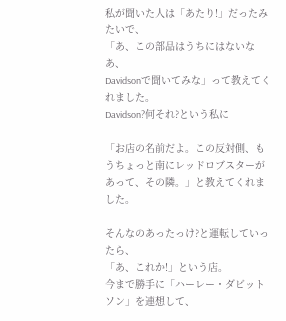私が聞いた人は「あたり!」だったみたいで、
「あ、この部品はうちにはないなあ、
Davidsonで聞いてみな」って教えてくれました。
Davidson?何それ?という私に

「お店の名前だよ。この反対側、もうちょっと南にレッドロブスターがあって、その隣。」と教えてくれました。

そんなのあったっけ?と運転していったら、
「あ、これか!」という店。
今まで勝手に「ハーレー・ダビットソン」を連想して、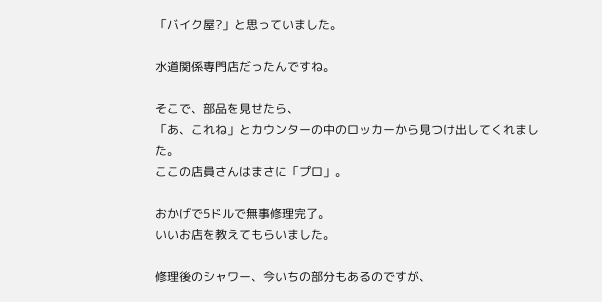「バイク屋?」と思っていました。

水道関係専門店だったんですね。

そこで、部品を見せたら、
「あ、これね」とカウンターの中のロッカーから見つけ出してくれました。
ここの店員さんはまさに「プロ」。

おかげで5ドルで無事修理完了。
いいお店を教えてもらいました。

修理後のシャワー、今いちの部分もあるのですが、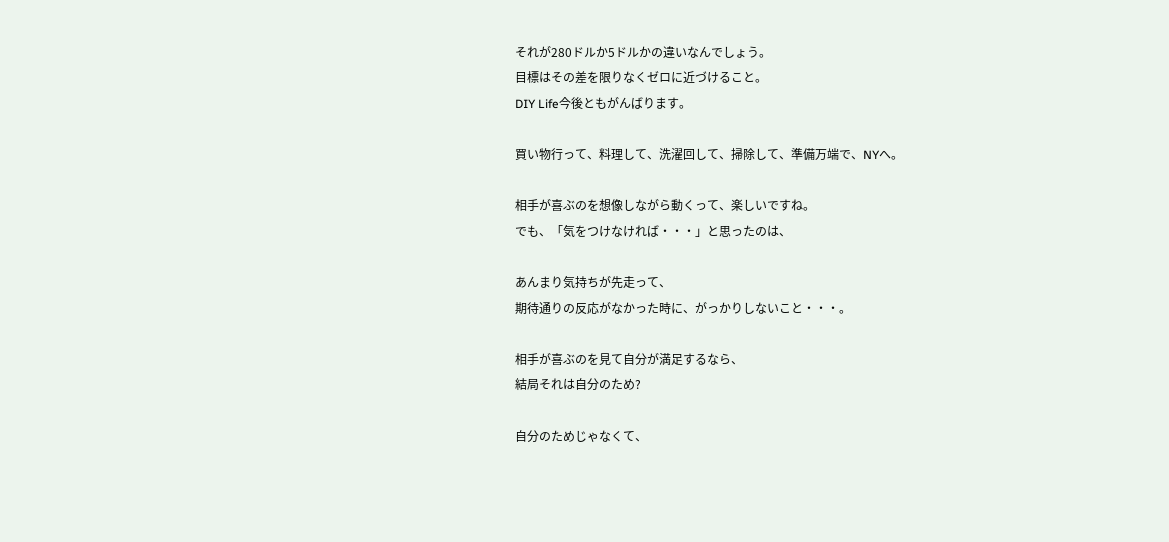それが280ドルか5ドルかの違いなんでしょう。
目標はその差を限りなくゼロに近づけること。
DIY Life今後ともがんばります。

買い物行って、料理して、洗濯回して、掃除して、準備万端で、NYへ。

相手が喜ぶのを想像しながら動くって、楽しいですね。
でも、「気をつけなければ・・・」と思ったのは、

あんまり気持ちが先走って、
期待通りの反応がなかった時に、がっかりしないこと・・・。

相手が喜ぶのを見て自分が満足するなら、
結局それは自分のため?

自分のためじゃなくて、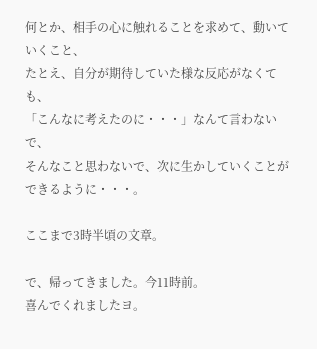何とか、相手の心に触れることを求めて、動いていくこと、
たとえ、自分が期待していた様な反応がなくても、
「こんなに考えたのに・・・」なんて言わないで、
そんなこと思わないで、次に生かしていくことができるように・・・。

ここまで3時半頃の文章。

で、帰ってきました。今11時前。
喜んでくれましたヨ。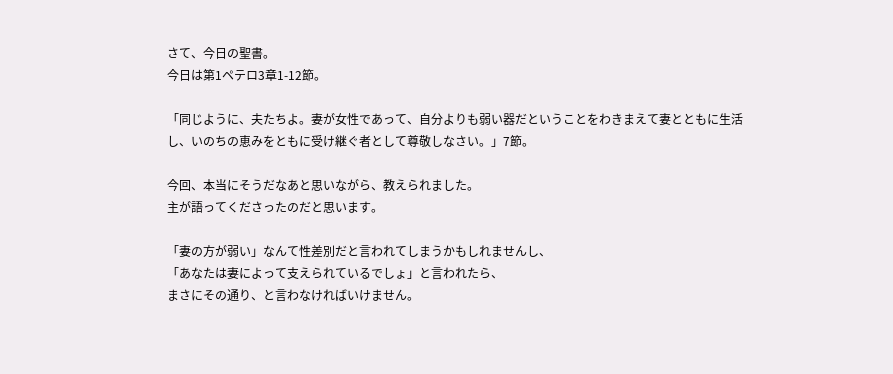さて、今日の聖書。
今日は第1ペテロ3章1-12節。

「同じように、夫たちよ。妻が女性であって、自分よりも弱い器だということをわきまえて妻とともに生活し、いのちの恵みをともに受け継ぐ者として尊敬しなさい。」7節。

今回、本当にそうだなあと思いながら、教えられました。
主が語ってくださったのだと思います。

「妻の方が弱い」なんて性差別だと言われてしまうかもしれませんし、
「あなたは妻によって支えられているでしょ」と言われたら、
まさにその通り、と言わなければいけません。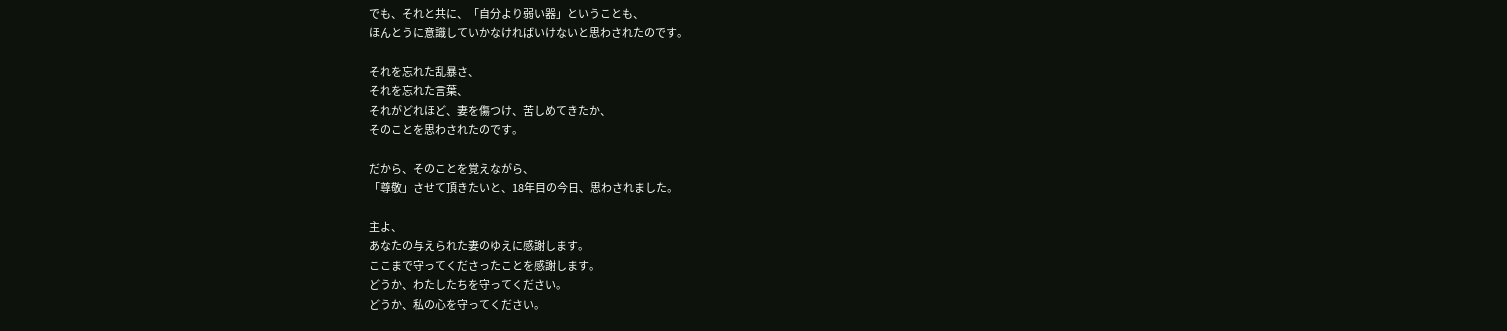でも、それと共に、「自分より弱い器」ということも、
ほんとうに意識していかなければいけないと思わされたのです。

それを忘れた乱暴さ、
それを忘れた言葉、
それがどれほど、妻を傷つけ、苦しめてきたか、
そのことを思わされたのです。

だから、そのことを覚えながら、
「尊敬」させて頂きたいと、18年目の今日、思わされました。

主よ、
あなたの与えられた妻のゆえに感謝します。
ここまで守ってくださったことを感謝します。
どうか、わたしたちを守ってください。
どうか、私の心を守ってください。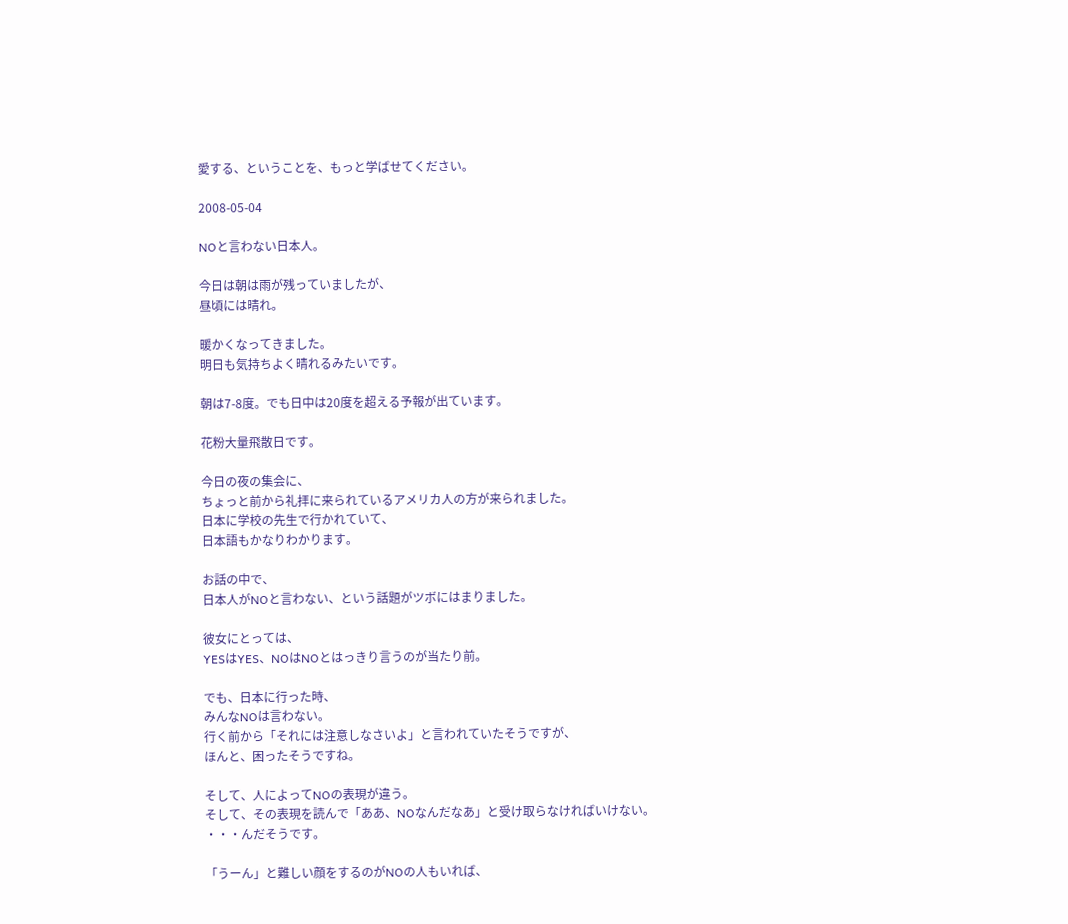愛する、ということを、もっと学ばせてください。

2008-05-04

NOと言わない日本人。

今日は朝は雨が残っていましたが、
昼頃には晴れ。

暖かくなってきました。
明日も気持ちよく晴れるみたいです。

朝は7-8度。でも日中は20度を超える予報が出ています。

花粉大量飛散日です。

今日の夜の集会に、
ちょっと前から礼拝に来られているアメリカ人の方が来られました。
日本に学校の先生で行かれていて、
日本語もかなりわかります。

お話の中で、
日本人がNOと言わない、という話題がツボにはまりました。

彼女にとっては、
YESはYES、NOはNOとはっきり言うのが当たり前。

でも、日本に行った時、
みんなNOは言わない。
行く前から「それには注意しなさいよ」と言われていたそうですが、
ほんと、困ったそうですね。

そして、人によってNOの表現が違う。
そして、その表現を読んで「ああ、NOなんだなあ」と受け取らなければいけない。
・・・んだそうです。

「うーん」と難しい顔をするのがNOの人もいれば、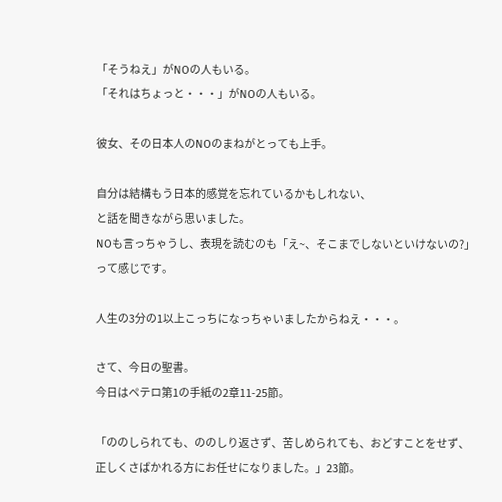「そうねえ」がNOの人もいる。
「それはちょっと・・・」がNOの人もいる。

彼女、その日本人のNOのまねがとっても上手。

自分は結構もう日本的感覚を忘れているかもしれない、
と話を聞きながら思いました。
NOも言っちゃうし、表現を読むのも「え~、そこまでしないといけないの?」
って感じです。

人生の3分の1以上こっちになっちゃいましたからねえ・・・。

さて、今日の聖書。
今日はペテロ第1の手紙の2章11-25節。

「ののしられても、ののしり返さず、苦しめられても、おどすことをせず、正しくさばかれる方にお任せになりました。」23節。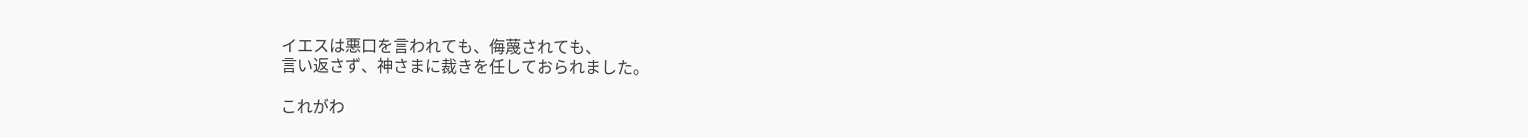イエスは悪口を言われても、侮蔑されても、
言い返さず、神さまに裁きを任しておられました。

これがわ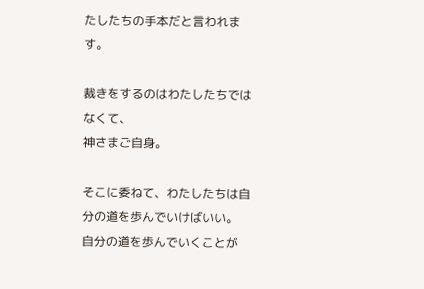たしたちの手本だと言われます。

裁きをするのはわたしたちではなくて、
神さまご自身。

そこに委ねて、わたしたちは自分の道を歩んでいけばいい。
自分の道を歩んでいくことが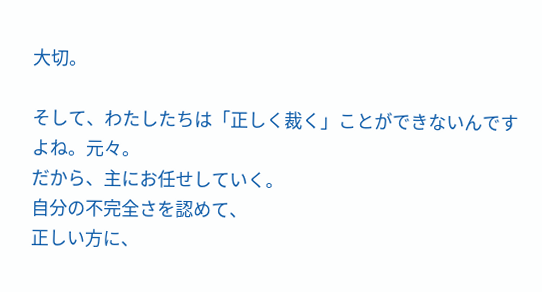大切。

そして、わたしたちは「正しく裁く」ことができないんですよね。元々。
だから、主にお任せしていく。
自分の不完全さを認めて、
正しい方に、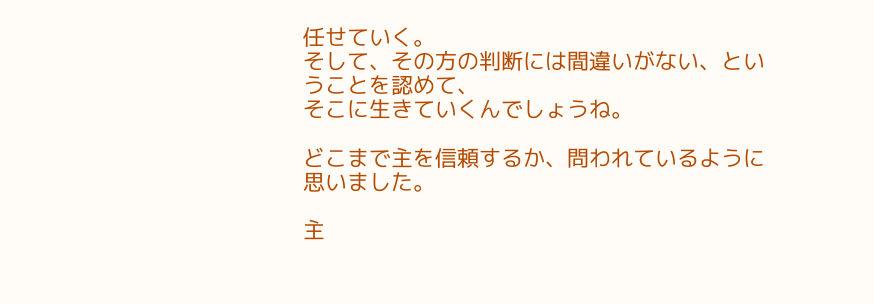任せていく。
そして、その方の判断には間違いがない、ということを認めて、
そこに生きていくんでしょうね。

どこまで主を信頼するか、問われているように思いました。

主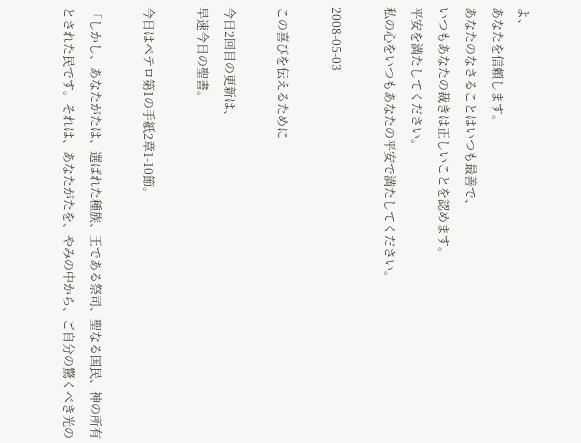よ、
あなたを信頼します。
あなたのなさることはいつも最善で、
いつもあなたの裁きは正しいことを認めます。
平安を満たしてください。
私の心をいつもあなたの平安で満たしてください。

2008-05-03

この喜びを伝えるために

今日2回目の更新は、
早速今日の聖書。

今日はペテロ第1の手紙2章1-10節。

「しかし、あなたがたは、選ばれた種族、王である祭司、聖なる国民、神の所有とされた民です。それは、あなたがたを、やみの中から、ご自分の驚くべき光の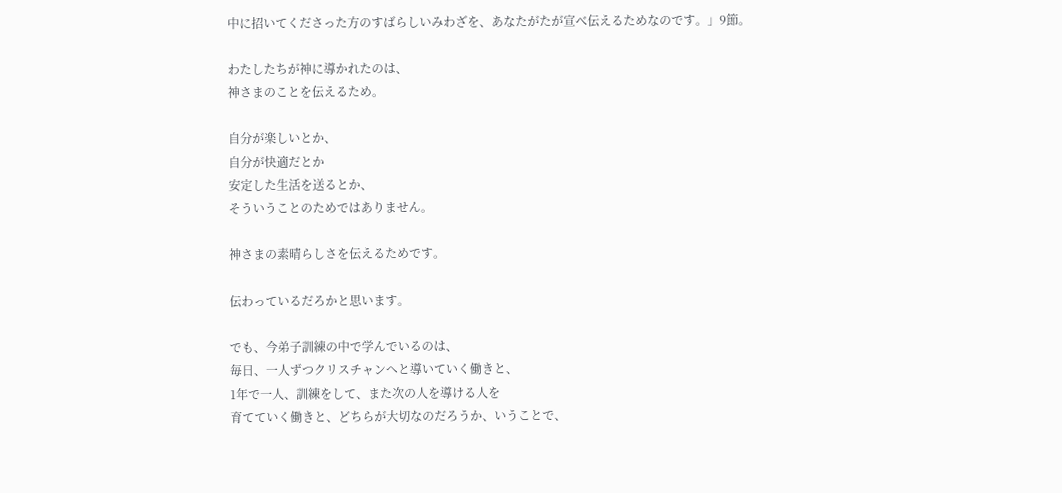中に招いてくださった方のすばらしいみわざを、あなたがたが宣べ伝えるためなのです。」9節。

わたしたちが神に導かれたのは、
神さまのことを伝えるため。

自分が楽しいとか、
自分が快適だとか
安定した生活を送るとか、
そういうことのためではありません。

神さまの素晴らしさを伝えるためです。

伝わっているだろかと思います。

でも、今弟子訓練の中で学んでいるのは、
毎日、一人ずつクリスチャンへと導いていく働きと、
1年で一人、訓練をして、また次の人を導ける人を
育てていく働きと、どちらが大切なのだろうか、いうことで、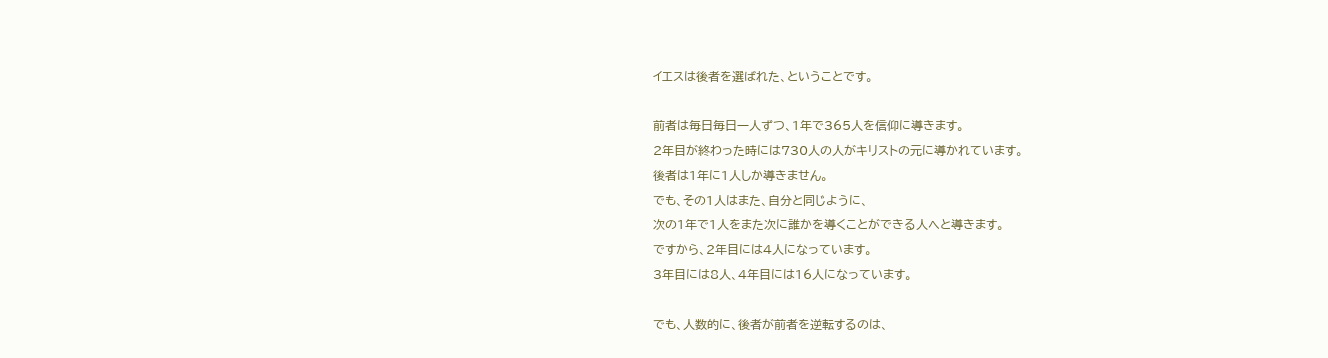イエスは後者を選ばれた、ということです。

前者は毎日毎日一人ずつ、1年で365人を信仰に導きます。
2年目が終わった時には730人の人がキリストの元に導かれています。
後者は1年に1人しか導きません。
でも、その1人はまた、自分と同じように、
次の1年で1人をまた次に誰かを導くことができる人へと導きます。
ですから、2年目には4人になっています。
3年目には8人、4年目には16人になっています。

でも、人数的に、後者が前者を逆転するのは、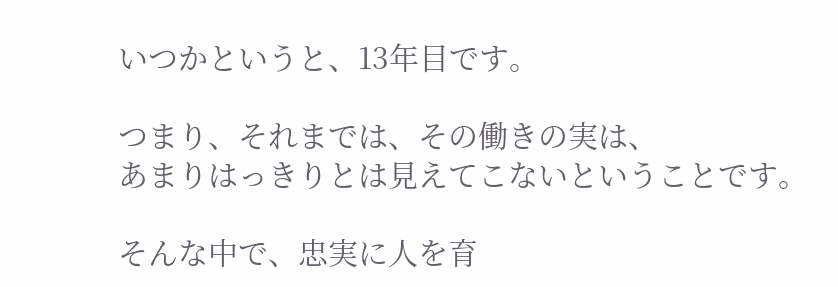いつかというと、13年目です。

つまり、それまでは、その働きの実は、
あまりはっきりとは見えてこないということです。

そんな中で、忠実に人を育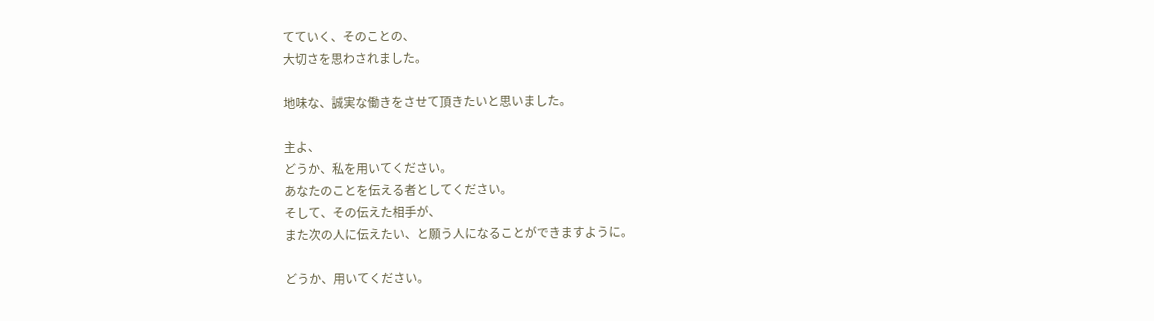てていく、そのことの、
大切さを思わされました。

地味な、誠実な働きをさせて頂きたいと思いました。

主よ、
どうか、私を用いてください。
あなたのことを伝える者としてください。
そして、その伝えた相手が、
また次の人に伝えたい、と願う人になることができますように。

どうか、用いてください。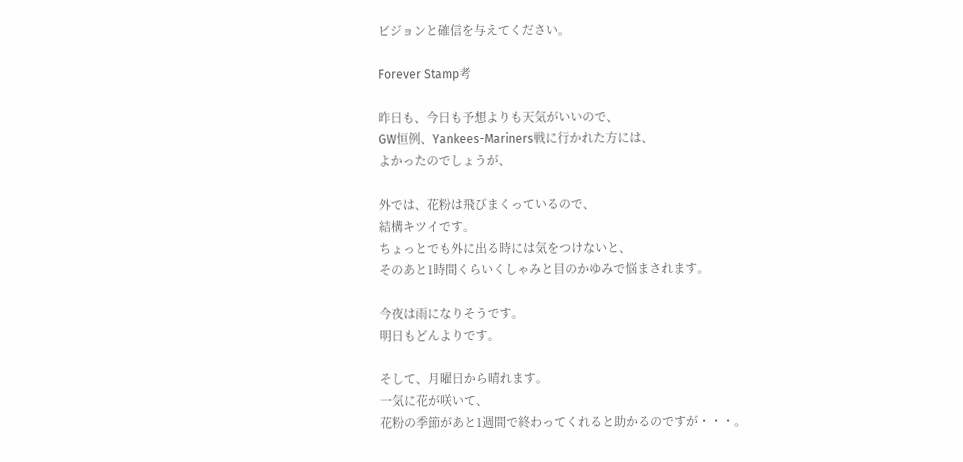ビジョンと確信を与えてください。

Forever Stamp考

昨日も、今日も予想よりも天気がいいので、
GW恒例、Yankees-Mariners戦に行かれた方には、
よかったのでしょうが、

外では、花粉は飛びまくっているので、
結構キツイです。
ちょっとでも外に出る時には気をつけないと、
そのあと1時間くらいくしゃみと目のかゆみで悩まされます。

今夜は雨になりそうです。
明日もどんよりです。

そして、月曜日から晴れます。
一気に花が咲いて、
花粉の季節があと1週間で終わってくれると助かるのですが・・・。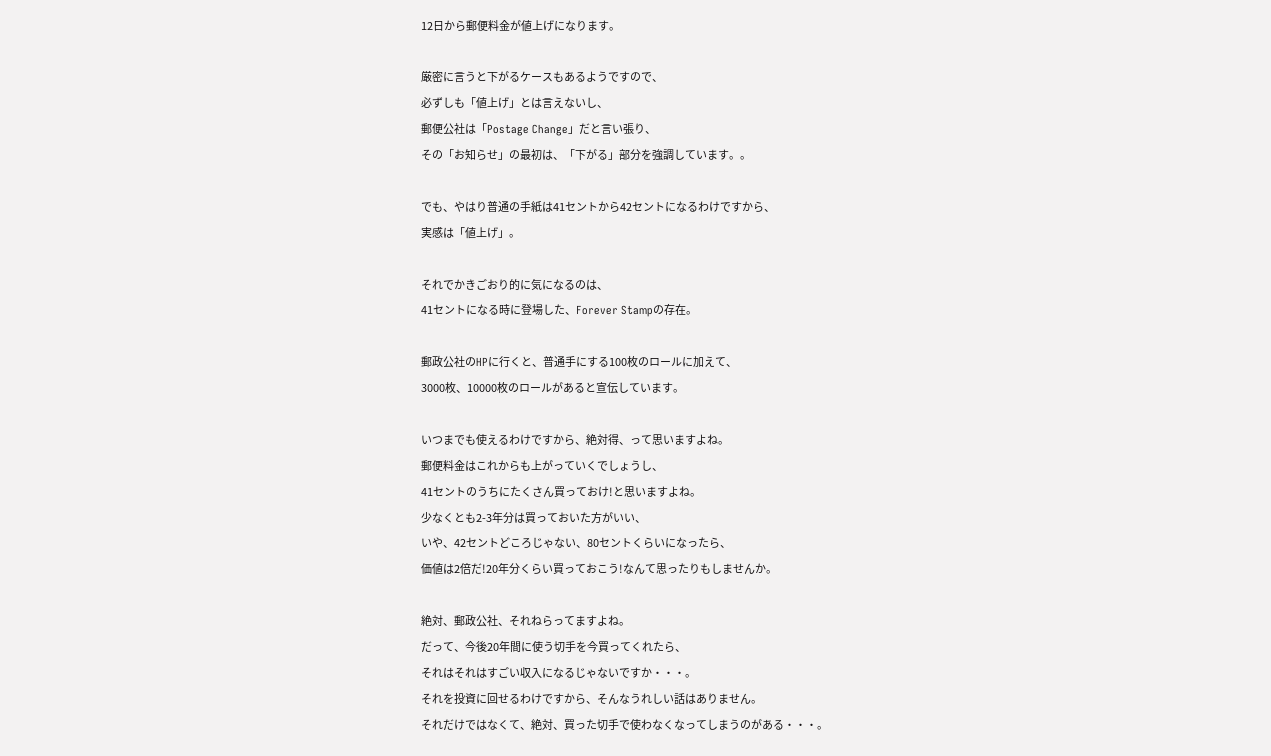12日から郵便料金が値上げになります。

厳密に言うと下がるケースもあるようですので、
必ずしも「値上げ」とは言えないし、
郵便公社は「Postage Change」だと言い張り、
その「お知らせ」の最初は、「下がる」部分を強調しています。。

でも、やはり普通の手紙は41セントから42セントになるわけですから、
実感は「値上げ」。

それでかきごおり的に気になるのは、
41セントになる時に登場した、Forever Stampの存在。

郵政公社のHPに行くと、普通手にする100枚のロールに加えて、
3000枚、10000枚のロールがあると宣伝しています。

いつまでも使えるわけですから、絶対得、って思いますよね。
郵便料金はこれからも上がっていくでしょうし、
41セントのうちにたくさん買っておけ!と思いますよね。
少なくとも2-3年分は買っておいた方がいい、
いや、42セントどころじゃない、80セントくらいになったら、
価値は2倍だ!20年分くらい買っておこう!なんて思ったりもしませんか。

絶対、郵政公社、それねらってますよね。
だって、今後20年間に使う切手を今買ってくれたら、
それはそれはすごい収入になるじゃないですか・・・。
それを投資に回せるわけですから、そんなうれしい話はありません。
それだけではなくて、絶対、買った切手で使わなくなってしまうのがある・・・。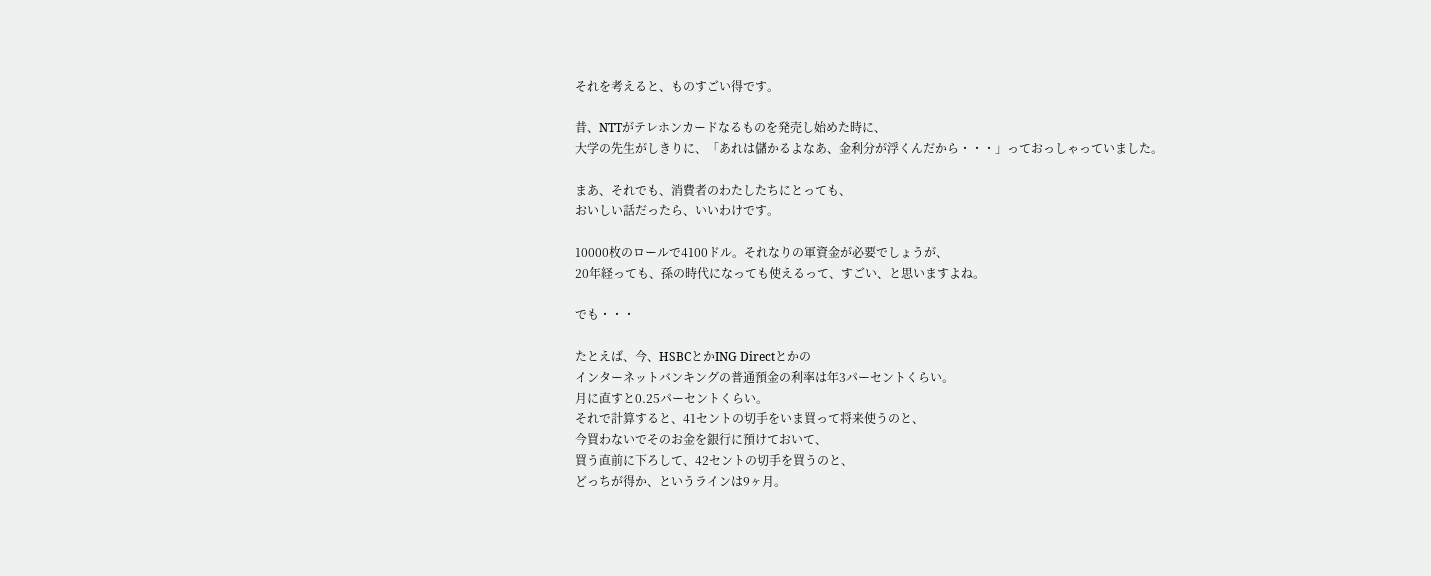それを考えると、ものすごい得です。

昔、NTTがテレホンカードなるものを発売し始めた時に、
大学の先生がしきりに、「あれは儲かるよなあ、金利分が浮くんだから・・・」っておっしゃっていました。

まあ、それでも、消費者のわたしたちにとっても、
おいしい話だったら、いいわけです。

10000枚のロールで4100ドル。それなりの軍資金が必要でしょうが、
20年経っても、孫の時代になっても使えるって、すごい、と思いますよね。

でも・・・

たとえば、今、HSBCとかING Directとかの
インターネットバンキングの普通預金の利率は年3パーセントくらい。
月に直すと0.25パーセントくらい。
それで計算すると、41セントの切手をいま買って将来使うのと、
今買わないでそのお金を銀行に預けておいて、
買う直前に下ろして、42セントの切手を買うのと、
どっちが得か、というラインは9ヶ月。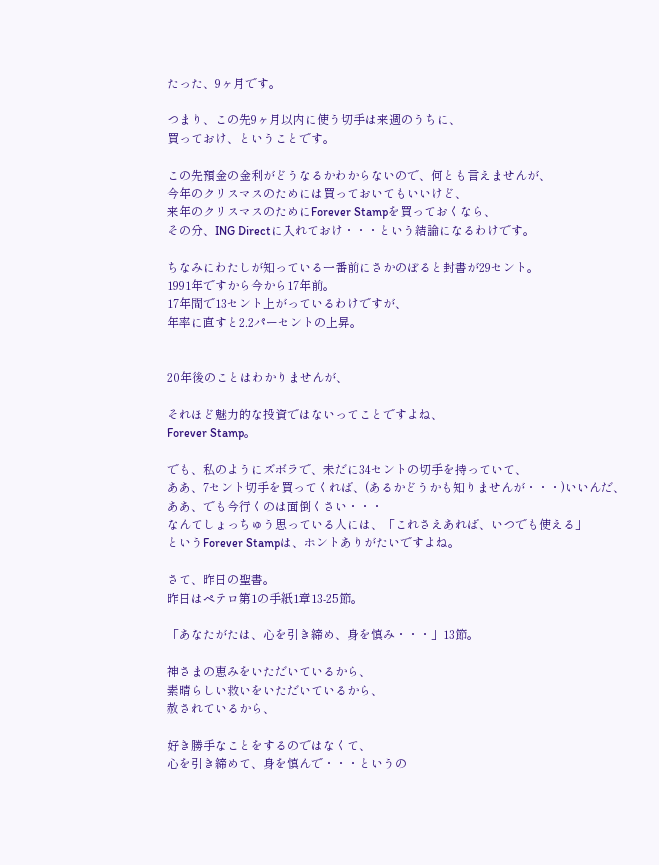たった、9ヶ月です。

つまり、この先9ヶ月以内に使う切手は来週のうちに、
買っておけ、ということです。

この先預金の金利がどうなるかわからないので、何とも言えませんが、
今年のクリスマスのためには買っておいてもいいけど、
来年のクリスマスのためにForever Stampを買っておくなら、
その分、ING Directに入れておけ・・・という結論になるわけです。

ちなみにわたしが知っている一番前にさかのぼると封書が29セント。
1991年ですから今から17年前。
17年間で13セント上がっているわけですが、
年率に直すと2.2パーセントの上昇。


20年後のことはわかりませんが、

それほど魅力的な投資ではないってことですよね、
Forever Stamp。

でも、私のようにズボラで、未だに34セントの切手を持っていて、
ああ、7セント切手を買ってくれば、(あるかどうかも知りませんが・・・)いいんだ、
ああ、でも今行くのは面倒くさい・・・
なんてしょっちゅう思っている人には、「これさえあれば、いつでも使える」
というForever Stampは、ホントありがたいですよね。

さて、昨日の聖書。
昨日はペテロ第1の手紙1章13-25節。

「あなたがたは、心を引き締め、身を慎み・・・」13節。

神さまの恵みをいただいているから、
素晴らしい救いをいただいているから、
赦されているから、

好き勝手なことをするのではなくて、
心を引き締めて、身を慎んで・・・というの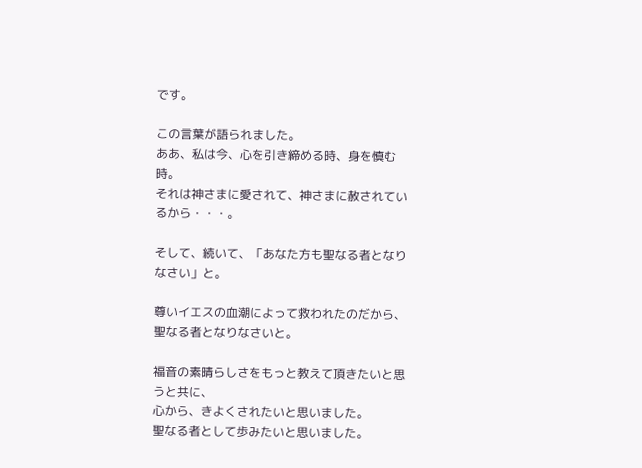です。

この言葉が語られました。
ああ、私は今、心を引き締める時、身を慎む時。
それは神さまに愛されて、神さまに赦されているから・・・。

そして、続いて、「あなた方も聖なる者となりなさい」と。

尊いイエスの血潮によって救われたのだから、
聖なる者となりなさいと。

福音の素晴らしさをもっと教えて頂きたいと思うと共に、
心から、きよくされたいと思いました。
聖なる者として歩みたいと思いました。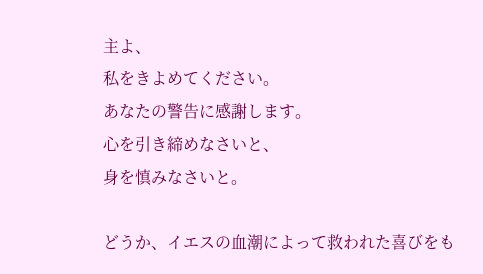主よ、
私をきよめてください。
あなたの警告に感謝します。
心を引き締めなさいと、
身を慎みなさいと。

どうか、イエスの血潮によって救われた喜びをも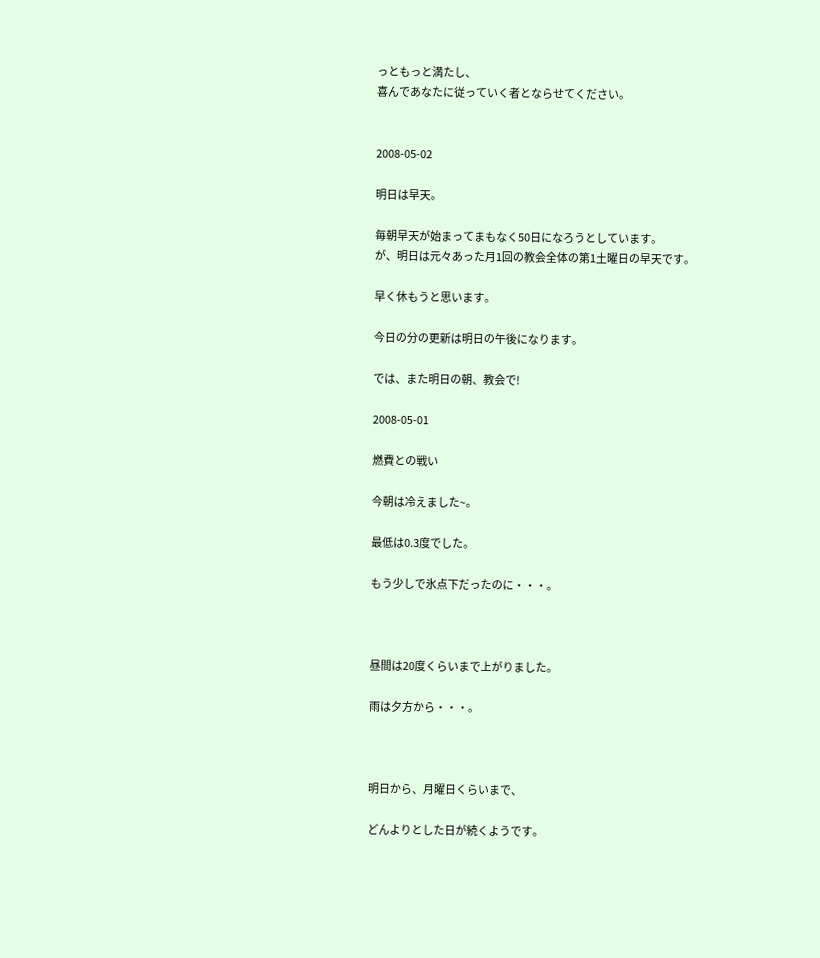っともっと満たし、
喜んであなたに従っていく者とならせてください。


2008-05-02

明日は早天。

毎朝早天が始まってまもなく50日になろうとしています。
が、明日は元々あった月1回の教会全体の第1土曜日の早天です。

早く休もうと思います。

今日の分の更新は明日の午後になります。

では、また明日の朝、教会で!

2008-05-01

燃費との戦い

今朝は冷えました~。

最低は0.3度でした。

もう少しで氷点下だったのに・・・。



昼間は20度くらいまで上がりました。

雨は夕方から・・・。



明日から、月曜日くらいまで、

どんよりとした日が続くようです。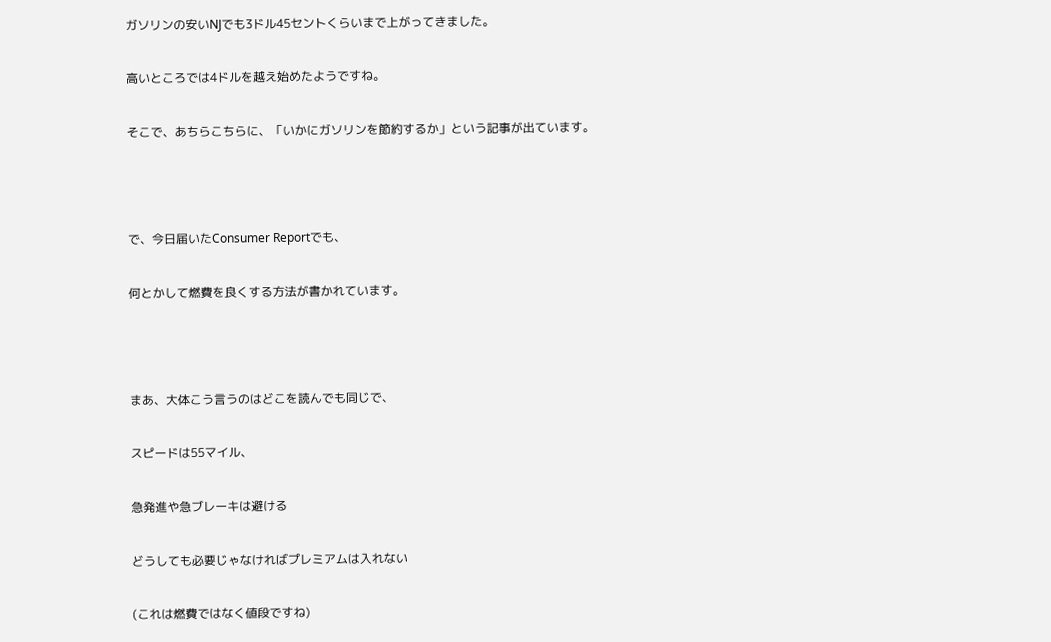ガソリンの安いNJでも3ドル45セントくらいまで上がってきました。

高いところでは4ドルを越え始めたようですね。

そこで、あちらこちらに、「いかにガソリンを節約するか」という記事が出ています。



で、今日届いたConsumer Reportでも、

何とかして燃費を良くする方法が書かれています。



まあ、大体こう言うのはどこを読んでも同じで、

スピードは55マイル、

急発進や急ブレーキは避ける

どうしても必要じゃなければプレミアムは入れない

(これは燃費ではなく値段ですね)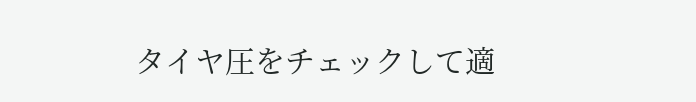タイヤ圧をチェックして適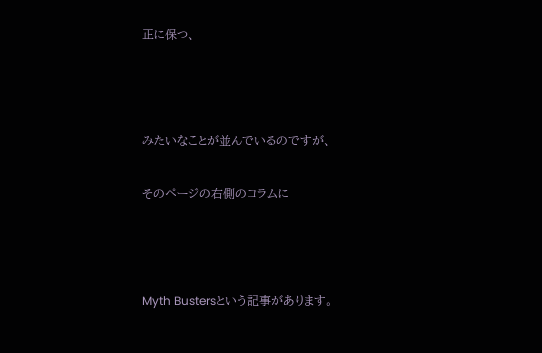正に保つ、



みたいなことが並んでいるのですが、

そのページの右側のコラムに



Myth Bustersという記事があります。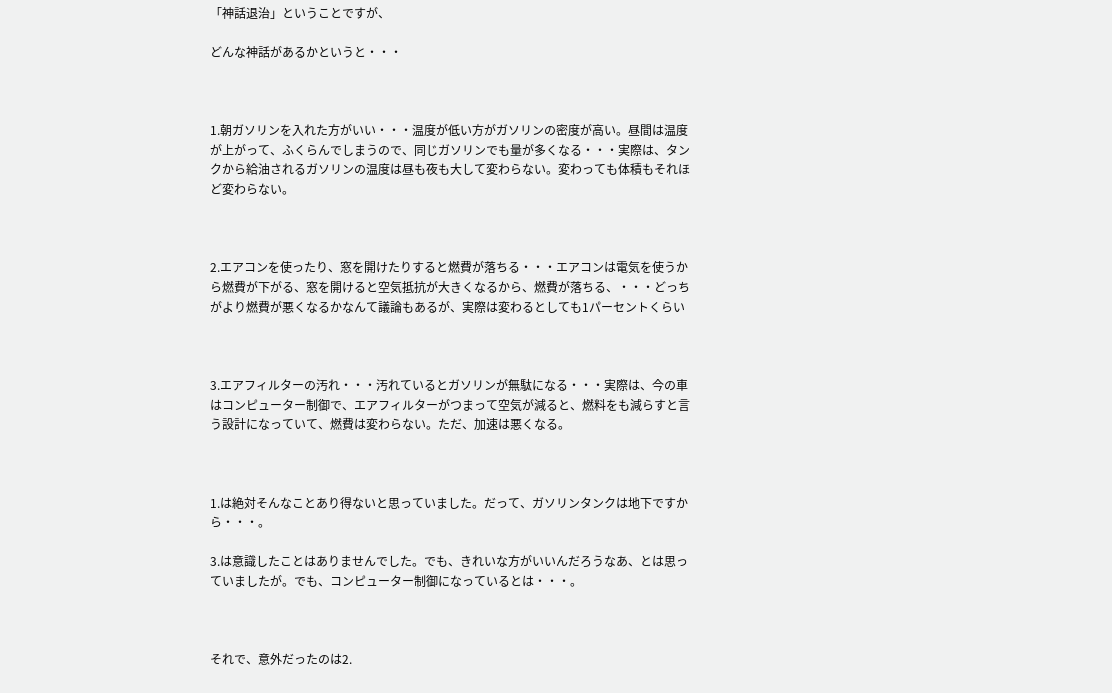「神話退治」ということですが、

どんな神話があるかというと・・・



1.朝ガソリンを入れた方がいい・・・温度が低い方がガソリンの密度が高い。昼間は温度が上がって、ふくらんでしまうので、同じガソリンでも量が多くなる・・・実際は、タンクから給油されるガソリンの温度は昼も夜も大して変わらない。変わっても体積もそれほど変わらない。



2.エアコンを使ったり、窓を開けたりすると燃費が落ちる・・・エアコンは電気を使うから燃費が下がる、窓を開けると空気抵抗が大きくなるから、燃費が落ちる、・・・どっちがより燃費が悪くなるかなんて議論もあるが、実際は変わるとしても1パーセントくらい



3.エアフィルターの汚れ・・・汚れているとガソリンが無駄になる・・・実際は、今の車はコンピューター制御で、エアフィルターがつまって空気が減ると、燃料をも減らすと言う設計になっていて、燃費は変わらない。ただ、加速は悪くなる。



1.は絶対そんなことあり得ないと思っていました。だって、ガソリンタンクは地下ですから・・・。

3.は意識したことはありませんでした。でも、きれいな方がいいんだろうなあ、とは思っていましたが。でも、コンピューター制御になっているとは・・・。



それで、意外だったのは2.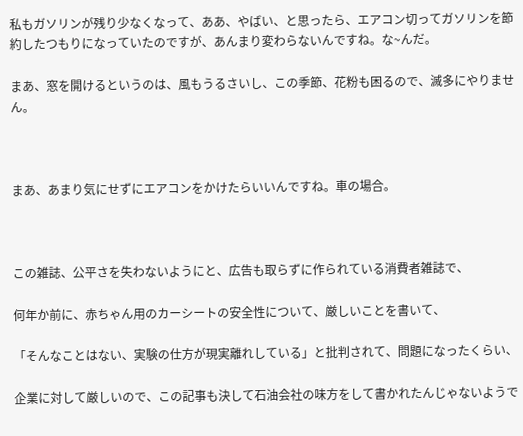私もガソリンが残り少なくなって、ああ、やばい、と思ったら、エアコン切ってガソリンを節約したつもりになっていたのですが、あんまり変わらないんですね。な~んだ。

まあ、窓を開けるというのは、風もうるさいし、この季節、花粉も困るので、滅多にやりません。



まあ、あまり気にせずにエアコンをかけたらいいんですね。車の場合。



この雑誌、公平さを失わないようにと、広告も取らずに作られている消費者雑誌で、

何年か前に、赤ちゃん用のカーシートの安全性について、厳しいことを書いて、

「そんなことはない、実験の仕方が現実離れしている」と批判されて、問題になったくらい、

企業に対して厳しいので、この記事も決して石油会社の味方をして書かれたんじゃないようで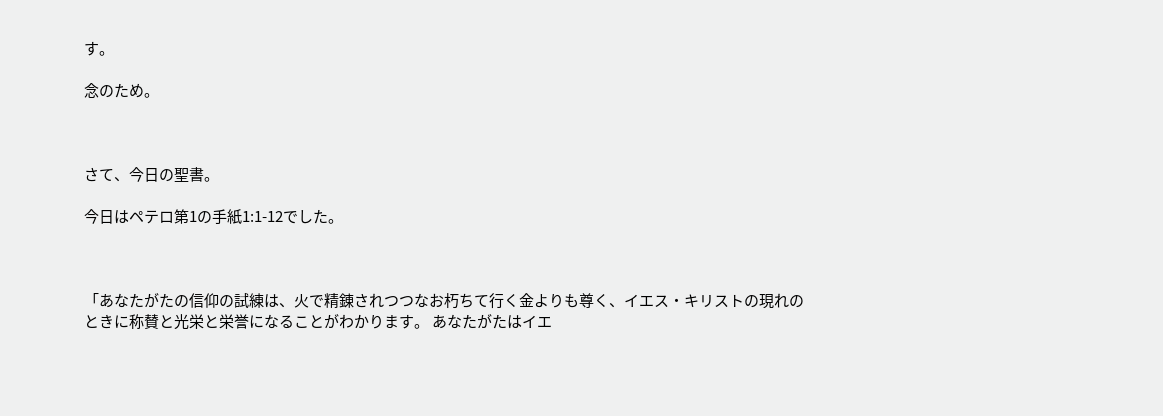す。

念のため。



さて、今日の聖書。

今日はペテロ第1の手紙1:1-12でした。



「あなたがたの信仰の試練は、火で精錬されつつなお朽ちて行く金よりも尊く、イエス・キリストの現れのときに称賛と光栄と栄誉になることがわかります。 あなたがたはイエ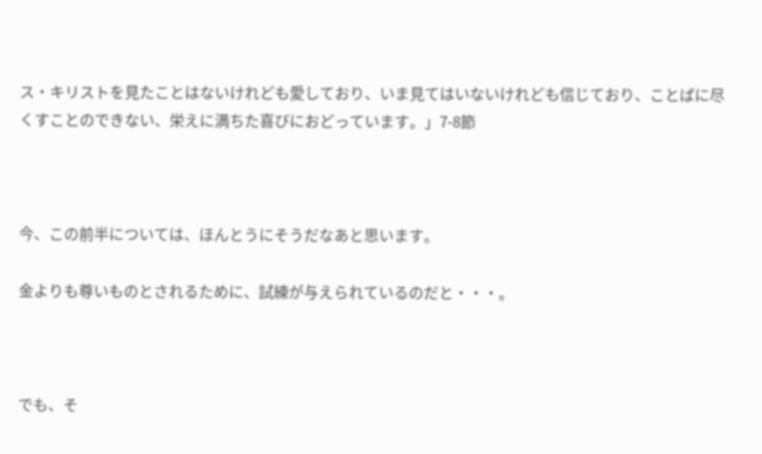ス・キリストを見たことはないけれども愛しており、いま見てはいないけれども信じており、ことばに尽くすことのできない、栄えに満ちた喜びにおどっています。」7-8節



今、この前半については、ほんとうにそうだなあと思います。

金よりも尊いものとされるために、試練が与えられているのだと・・・。



でも、そ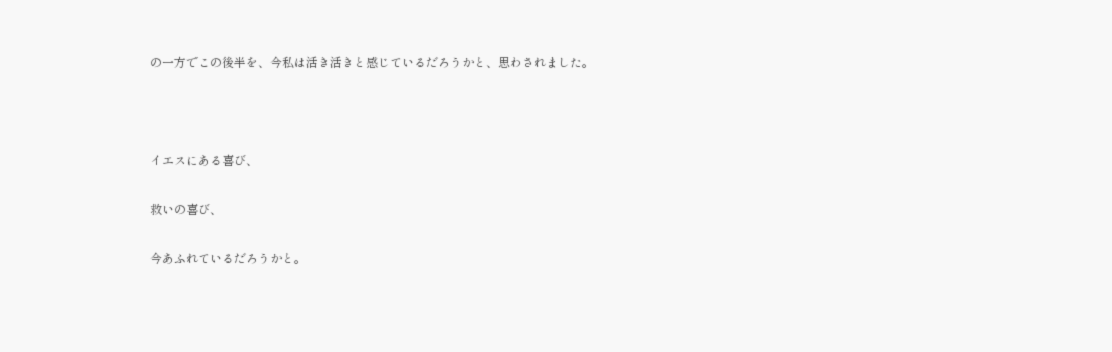の一方でこの後半を、今私は活き活きと感じているだろうかと、思わされました。



イエスにある喜び、

救いの喜び、

今あふれているだろうかと。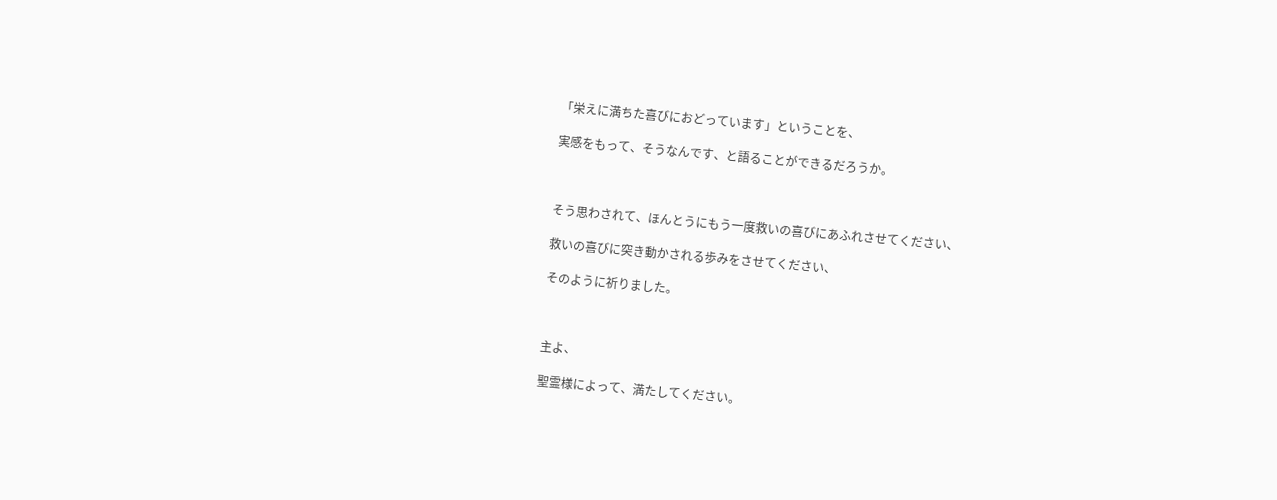「栄えに満ちた喜びにおどっています」ということを、

実感をもって、そうなんです、と語ることができるだろうか。



そう思わされて、ほんとうにもう一度救いの喜びにあふれさせてください、

救いの喜びに突き動かされる歩みをさせてください、

そのように祈りました。



主よ、

聖霊様によって、満たしてください。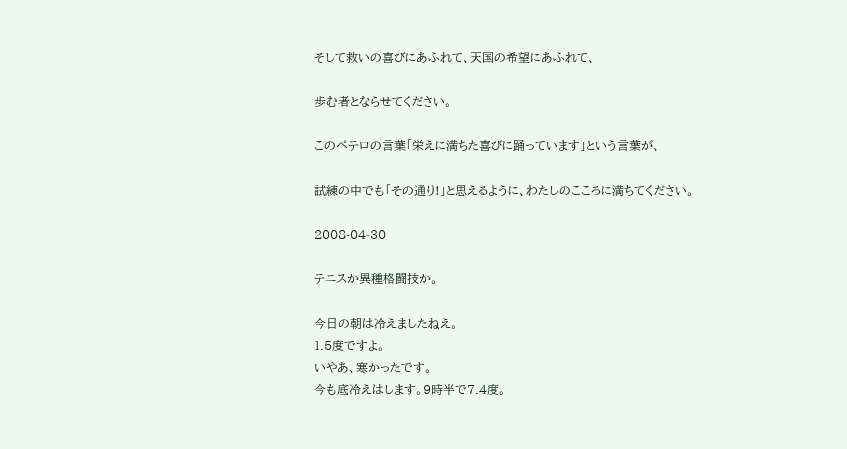そして救いの喜びにあふれて、天国の希望にあふれて、

歩む者とならせてください。

このペテロの言葉「栄えに満ちた喜びに踊っています」という言葉が、

試練の中でも「その通り!」と思えるように、わたしのこころに満ちてください。

2008-04-30

テニスか異種格闘技か。

今日の朝は冷えましたねえ。
1.5度ですよ。
いやあ、寒かったです。
今も底冷えはします。9時半で7.4度。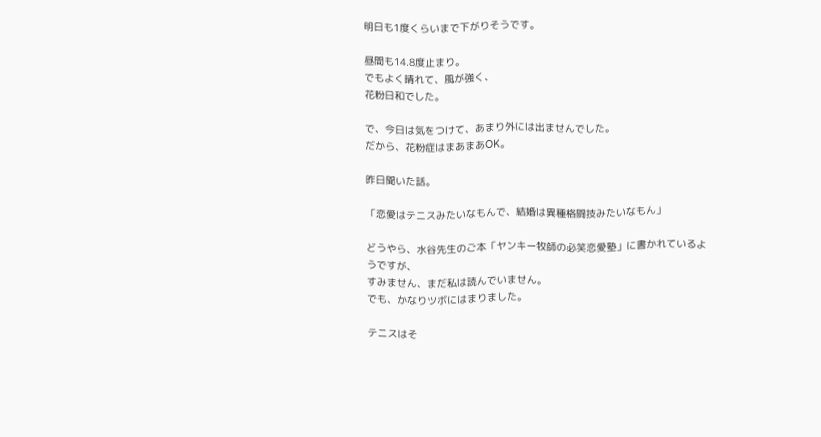明日も1度くらいまで下がりそうです。

昼間も14.8度止まり。
でもよく晴れて、風が強く、
花粉日和でした。

で、今日は気をつけて、あまり外には出ませんでした。
だから、花粉症はまあまあOK。

昨日聞いた話。

「恋愛はテニスみたいなもんで、結婚は異種格闘技みたいなもん」

どうやら、水谷先生のご本「ヤンキー牧師の必笑恋愛塾」に書かれているようですが、
すみません、まだ私は読んでいません。
でも、かなりツボにはまりました。

テニスはそ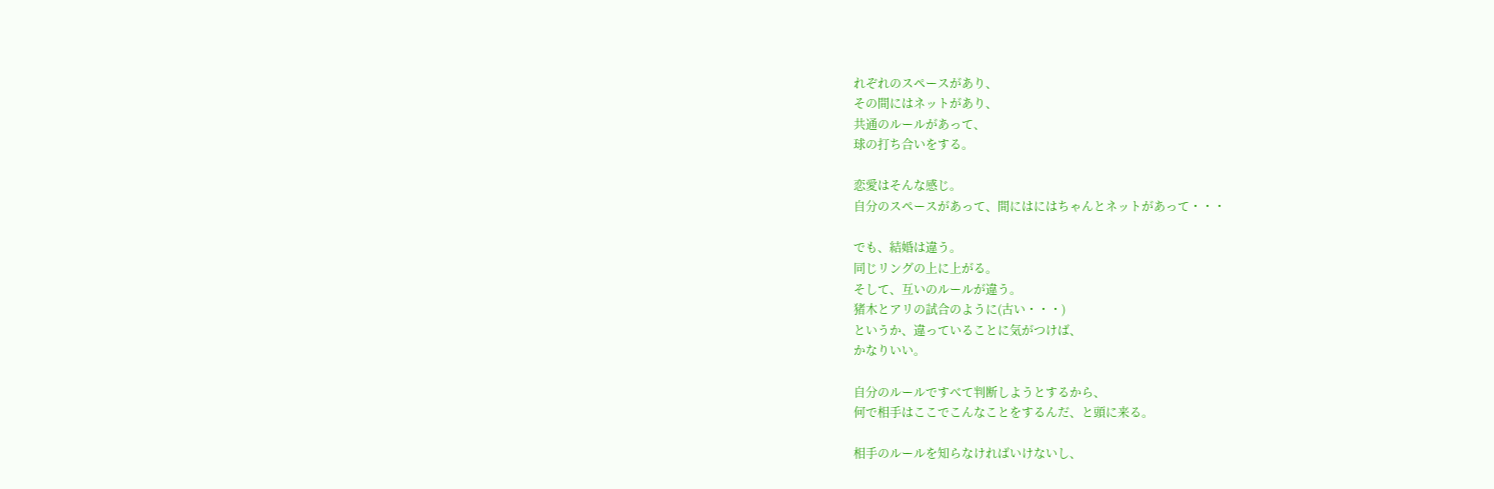れぞれのスペースがあり、
その間にはネットがあり、
共通のルールがあって、
球の打ち合いをする。

恋愛はそんな感じ。
自分のスペースがあって、間にはにはちゃんとネットがあって・・・

でも、結婚は違う。
同じリングの上に上がる。
そして、互いのルールが違う。
猪木とアリの試合のように(古い・・・)
というか、違っていることに気がつけば、
かなりいい。

自分のルールですべて判断しようとするから、
何で相手はここでこんなことをするんだ、と頭に来る。

相手のルールを知らなければいけないし、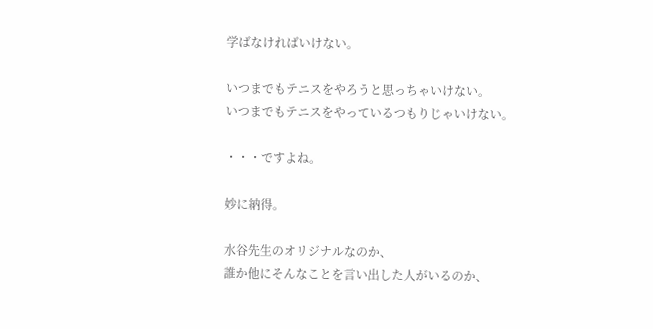学ばなければいけない。

いつまでもテニスをやろうと思っちゃいけない。
いつまでもテニスをやっているつもりじゃいけない。

・・・ですよね。

妙に納得。

水谷先生のオリジナルなのか、
誰か他にそんなことを言い出した人がいるのか、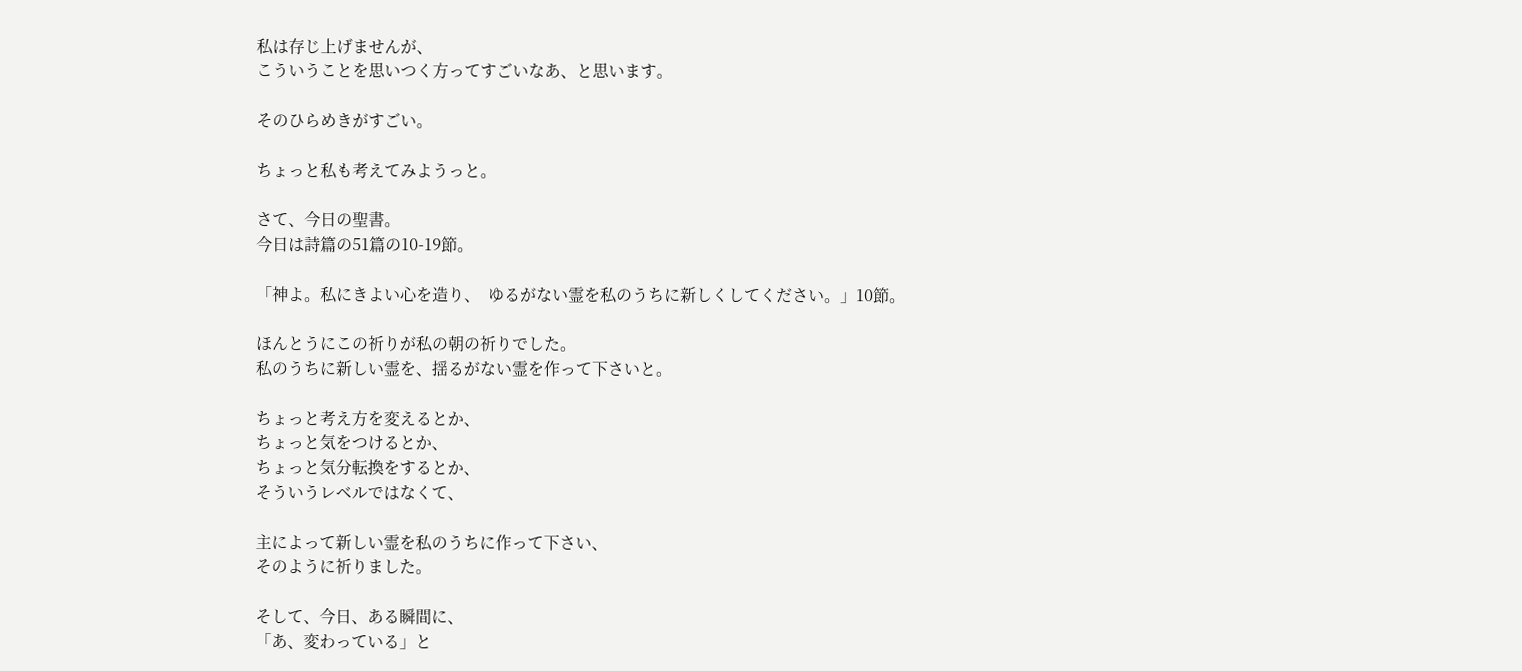私は存じ上げませんが、
こういうことを思いつく方ってすごいなあ、と思います。

そのひらめきがすごい。

ちょっと私も考えてみようっと。

さて、今日の聖書。
今日は詩篇の51篇の10-19節。

「神よ。私にきよい心を造り、  ゆるがない霊を私のうちに新しくしてください。」10節。

ほんとうにこの祈りが私の朝の祈りでした。
私のうちに新しい霊を、揺るがない霊を作って下さいと。

ちょっと考え方を変えるとか、
ちょっと気をつけるとか、
ちょっと気分転換をするとか、
そういうレベルではなくて、

主によって新しい霊を私のうちに作って下さい、
そのように祈りました。

そして、今日、ある瞬間に、
「あ、変わっている」と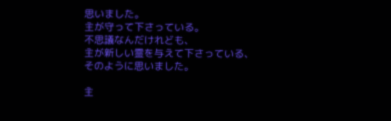思いました。
主が守って下さっている。
不思議なんだけれども、
主が新しい霊を与えて下さっている、
そのように思いました。

主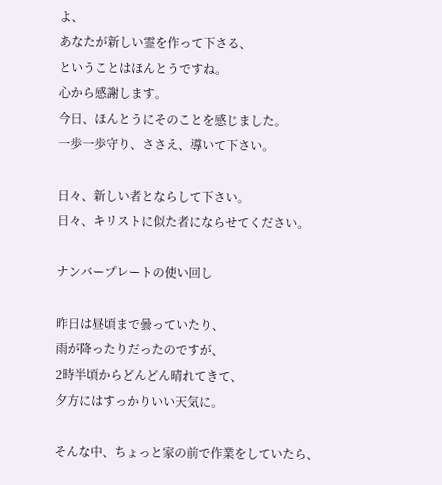よ、
あなたが新しい霊を作って下さる、
ということはほんとうですね。
心から感謝します。
今日、ほんとうにそのことを感じました。
一歩一歩守り、ささえ、導いて下さい。

日々、新しい者とならして下さい。
日々、キリストに似た者にならせてください。

ナンバープレートの使い回し

昨日は昼頃まで曇っていたり、
雨が降ったりだったのですが、
2時半頃からどんどん晴れてきて、
夕方にはすっかりいい天気に。

そんな中、ちょっと家の前で作業をしていたら、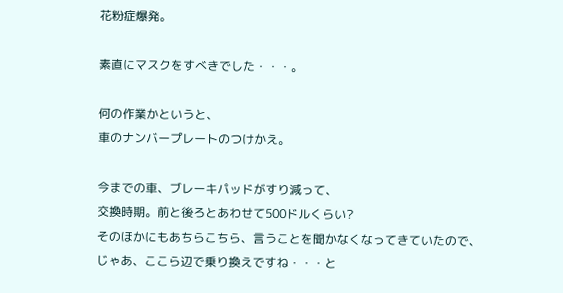花粉症爆発。

素直にマスクをすべきでした・・・。

何の作業かというと、
車のナンバープレートのつけかえ。

今までの車、ブレーキパッドがすり減って、
交換時期。前と後ろとあわせて500ドルくらい?
そのほかにもあちらこちら、言うことを聞かなくなってきていたので、
じゃあ、ここら辺で乗り換えですね・・・と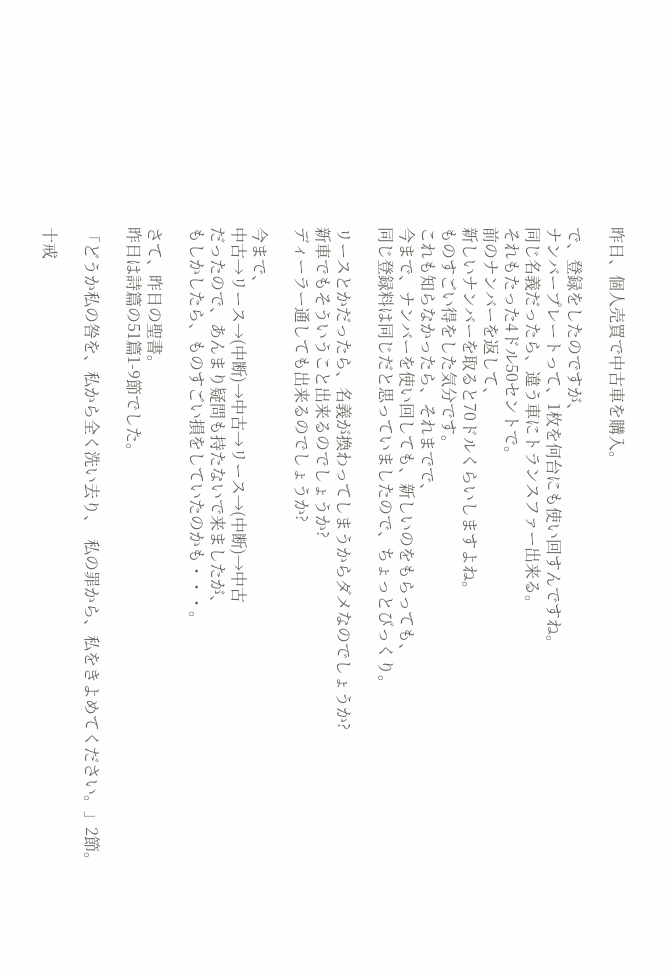昨日、個人売買で中古車を購入。

で、登録をしたのですが、
ナンバープレートって、1枚を何台にも使い回すんですね。
同じ名義だったら、違う車にトランスファー出来る。
それもたった4ドル50セントで。
前のナンバーを返して、
新しいナンバーを取ると70ドルくらいしますよね。
ものすごい得をした気分です。
これも知らなかったら、それまでで、
今まで、ナンバーを使い回しても、新しいのをもらっても、
同じ登録料は同じだと思っていましたので、ちょっとびっくり。

リースとかだったら、名義が換わってしまうからダメなのでしょうか?
新車でもそういうこと出来るのでしょうか?
ディーラー通しても出来るのでしょうか?

今まで、
中古→リース→(中断)→中古→リース→(中断)→中古
だったので、あんまり疑問も持たないで来ましたが、
もしかしたら、ものすごい損をしていたのかも・・・。

さて、昨日の聖書。
昨日は詩篇の51篇1-9節でした。

「どうか私の咎を、私から全く洗い去り、  私の罪から、私をきよめてください。」2節。

十戒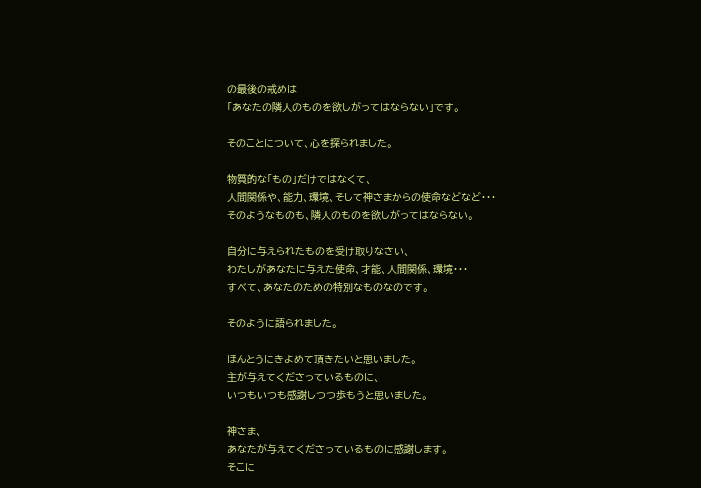の最後の戒めは
「あなたの隣人のものを欲しがってはならない」です。

そのことについて、心を探られました。

物質的な「もの」だけではなくて、
人間関係や、能力、環境、そして神さまからの使命などなど・・・
そのようなものも、隣人のものを欲しがってはならない。

自分に与えられたものを受け取りなさい、
わたしがあなたに与えた使命、才能、人間関係、環境・・・
すべて、あなたのための特別なものなのです。

そのように語られました。

ほんとうにきよめて頂きたいと思いました。
主が与えてくださっているものに、
いつもいつも感謝しつつ歩もうと思いました。

神さま、
あなたが与えてくださっているものに感謝します。
そこに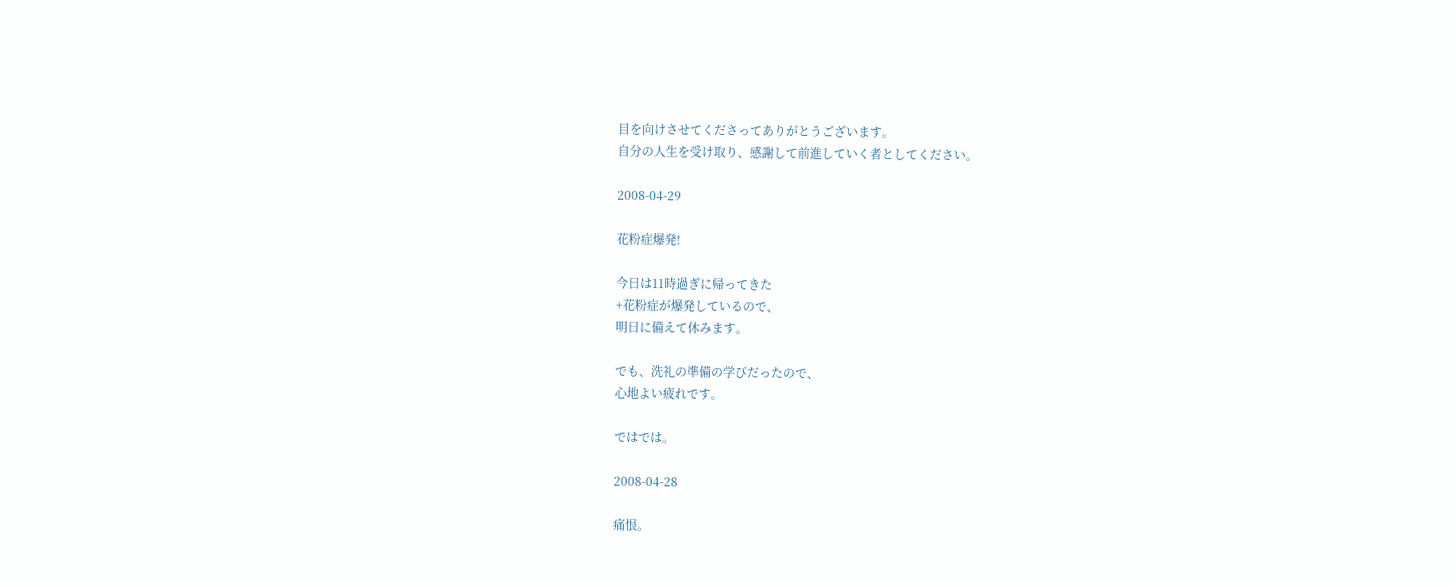目を向けさせてくださってありがとうございます。
自分の人生を受け取り、感謝して前進していく者としてください。

2008-04-29

花粉症爆発!

今日は11時過ぎに帰ってきた
+花粉症が爆発しているので、
明日に備えて休みます。

でも、洗礼の準備の学びだったので、
心地よい疲れです。

ではでは。

2008-04-28

痛恨。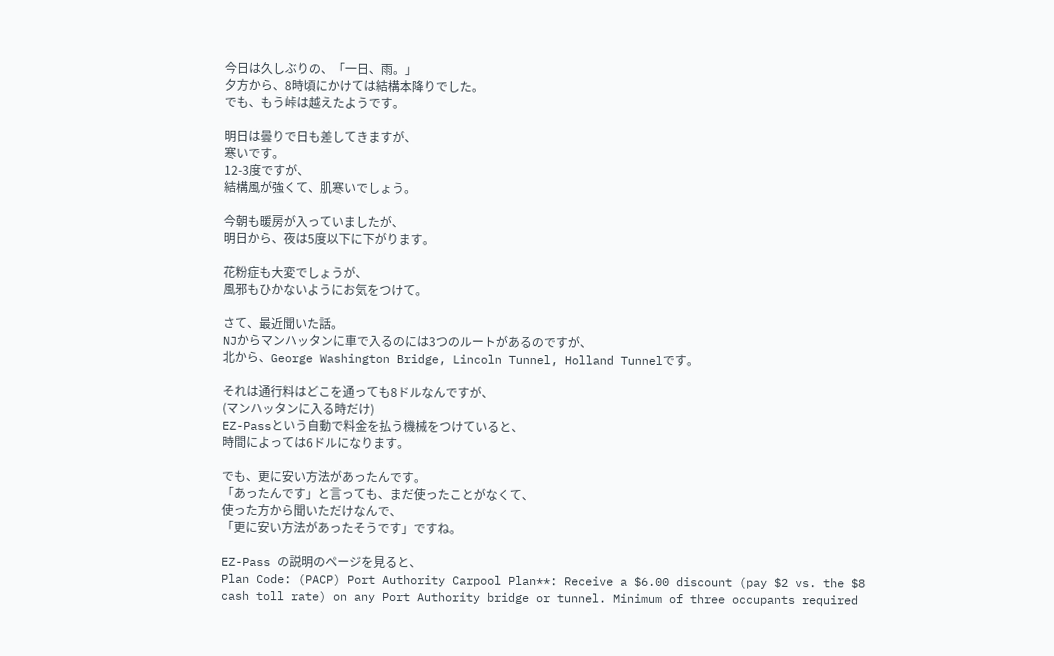今日は久しぶりの、「一日、雨。」
夕方から、8時頃にかけては結構本降りでした。
でも、もう峠は越えたようです。

明日は曇りで日も差してきますが、
寒いです。
12-3度ですが、
結構風が強くて、肌寒いでしょう。

今朝も暖房が入っていましたが、
明日から、夜は5度以下に下がります。

花粉症も大変でしょうが、
風邪もひかないようにお気をつけて。

さて、最近聞いた話。
NJからマンハッタンに車で入るのには3つのルートがあるのですが、
北から、George Washington Bridge, Lincoln Tunnel, Holland Tunnelです。

それは通行料はどこを通っても8ドルなんですが、
(マンハッタンに入る時だけ)
EZ-Passという自動で料金を払う機械をつけていると、
時間によっては6ドルになります。

でも、更に安い方法があったんです。
「あったんです」と言っても、まだ使ったことがなくて、
使った方から聞いただけなんで、
「更に安い方法があったそうです」ですね。

EZ-Pass の説明のページを見ると、
Plan Code: (PACP) Port Authority Carpool Plan**: Receive a $6.00 discount (pay $2 vs. the $8 cash toll rate) on any Port Authority bridge or tunnel. Minimum of three occupants required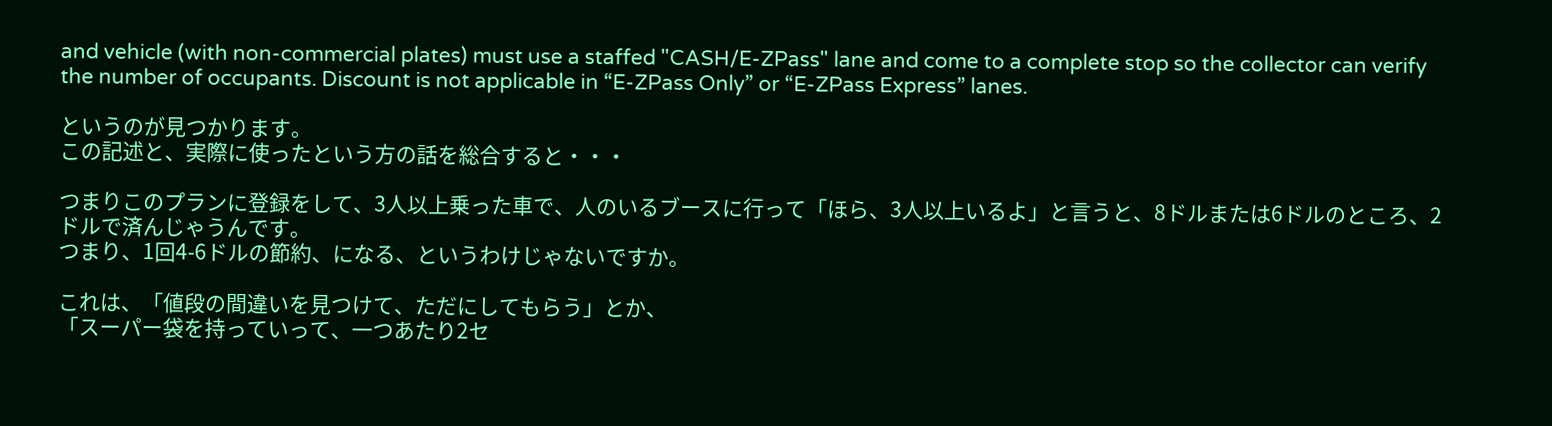and vehicle (with non-commercial plates) must use a staffed "CASH/E-ZPass" lane and come to a complete stop so the collector can verify the number of occupants. Discount is not applicable in “E-ZPass Only” or “E-ZPass Express” lanes.

というのが見つかります。
この記述と、実際に使ったという方の話を総合すると・・・

つまりこのプランに登録をして、3人以上乗った車で、人のいるブースに行って「ほら、3人以上いるよ」と言うと、8ドルまたは6ドルのところ、2ドルで済んじゃうんです。
つまり、1回4-6ドルの節約、になる、というわけじゃないですか。

これは、「値段の間違いを見つけて、ただにしてもらう」とか、
「スーパー袋を持っていって、一つあたり2セ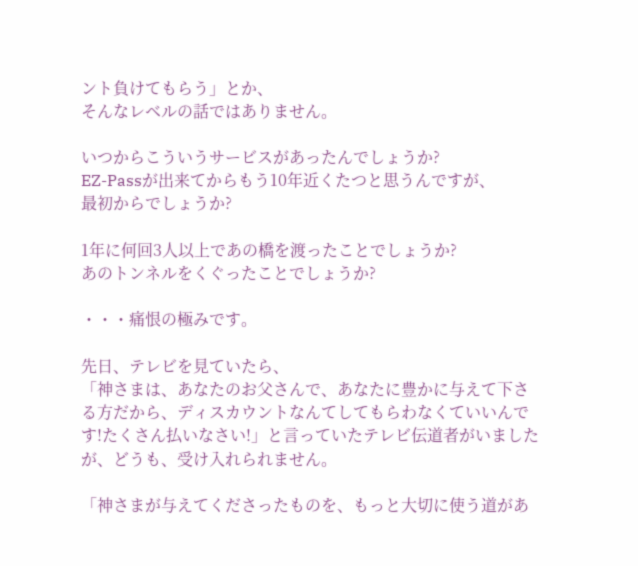ント負けてもらう」とか、
そんなレベルの話ではありません。

いつからこういうサービスがあったんでしょうか?
EZ-Passが出来てからもう10年近くたつと思うんですが、
最初からでしょうか?

1年に何回3人以上であの橋を渡ったことでしょうか?
あのトンネルをくぐったことでしょうか?

・・・痛恨の極みです。

先日、テレビを見ていたら、
「神さまは、あなたのお父さんで、あなたに豊かに与えて下さる方だから、ディスカウントなんてしてもらわなくていいんです!たくさん払いなさい!」と言っていたテレビ伝道者がいましたが、どうも、受け入れられません。

「神さまが与えてくださったものを、もっと大切に使う道があ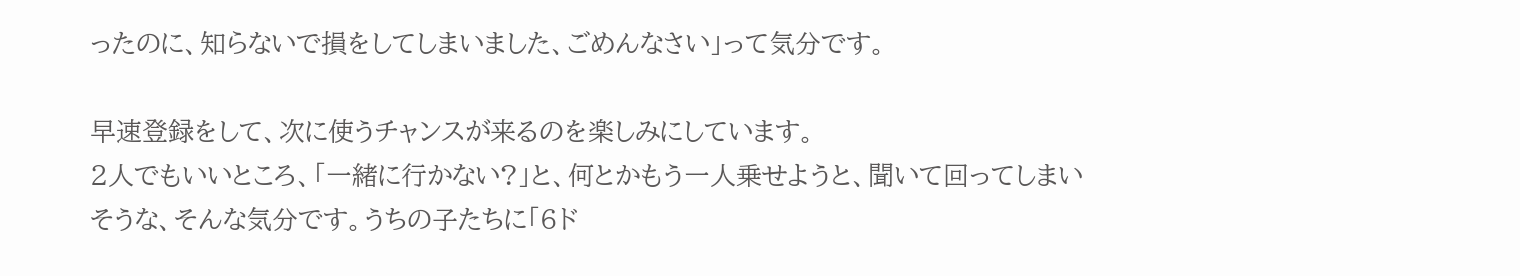ったのに、知らないで損をしてしまいました、ごめんなさい」って気分です。

早速登録をして、次に使うチャンスが来るのを楽しみにしています。
2人でもいいところ、「一緒に行かない?」と、何とかもう一人乗せようと、聞いて回ってしまいそうな、そんな気分です。うちの子たちに「6ド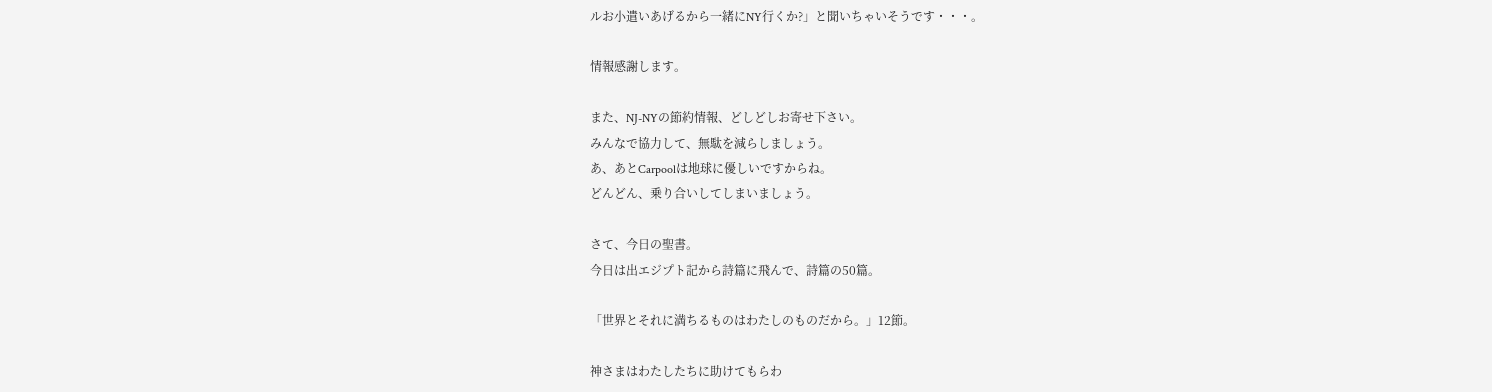ルお小遣いあげるから一緒にNY行くか?」と聞いちゃいそうです・・・。

情報感謝します。

また、NJ-NYの節約情報、どしどしお寄せ下さい。
みんなで協力して、無駄を減らしましょう。
あ、あとCarpoolは地球に優しいですからね。
どんどん、乗り合いしてしまいましょう。

さて、今日の聖書。
今日は出エジプト記から詩篇に飛んで、詩篇の50篇。

「世界とそれに満ちるものはわたしのものだから。」12節。

神さまはわたしたちに助けてもらわ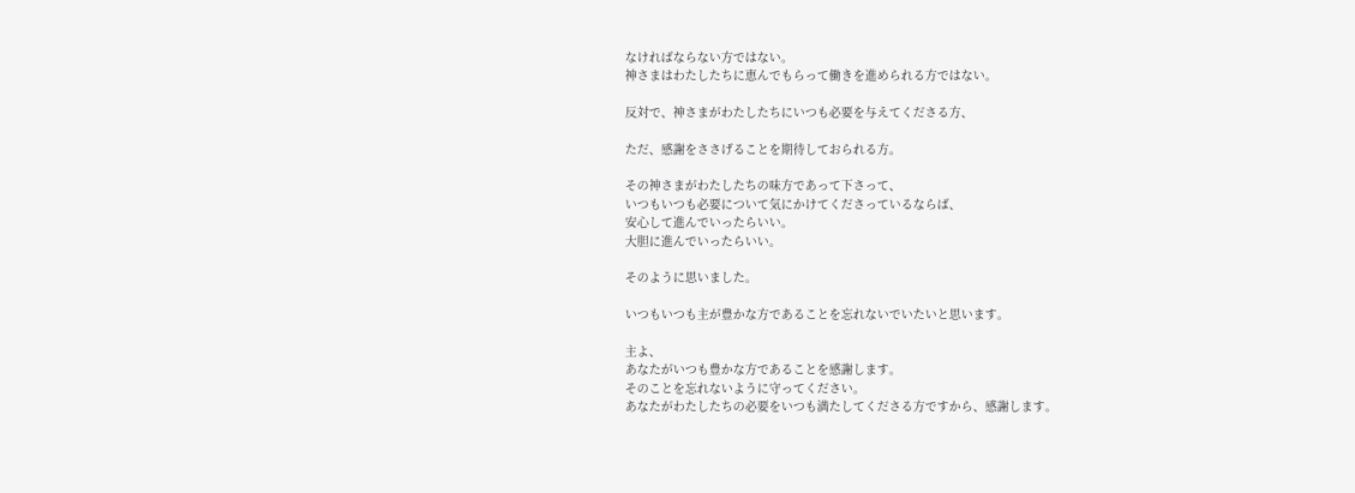なければならない方ではない。
神さまはわたしたちに恵んでもらって働きを進められる方ではない。

反対で、神さまがわたしたちにいつも必要を与えてくださる方、

ただ、感謝をささげることを期待しておられる方。

その神さまがわたしたちの味方であって下さって、
いつもいつも必要について気にかけてくださっているならば、
安心して進んでいったらいい。
大胆に進んでいったらいい。

そのように思いました。

いつもいつも主が豊かな方であることを忘れないでいたいと思います。

主よ、
あなたがいつも豊かな方であることを感謝します。
そのことを忘れないように守ってください。
あなたがわたしたちの必要をいつも満たしてくださる方ですから、感謝します。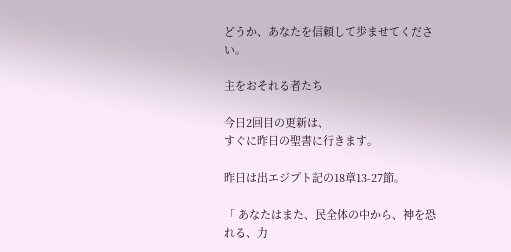どうか、あなたを信頼して歩ませてください。

主をおそれる者たち

今日2回目の更新は、
すぐに昨日の聖書に行きます。

昨日は出エジプト記の18章13-27節。

「 あなたはまた、民全体の中から、神を恐れる、力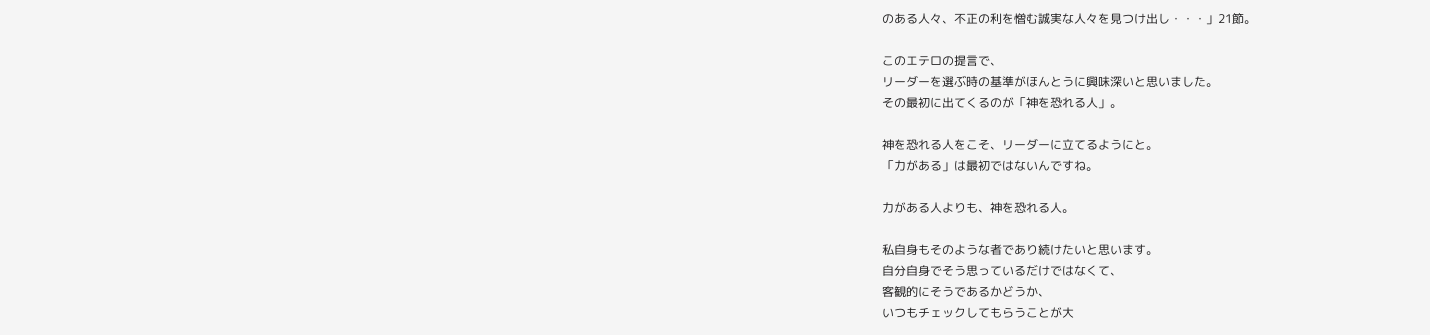のある人々、不正の利を憎む誠実な人々を見つけ出し・・・」21節。

このエテロの提言で、
リーダーを選ぶ時の基準がほんとうに興味深いと思いました。
その最初に出てくるのが「神を恐れる人」。

神を恐れる人をこそ、リーダーに立てるようにと。
「力がある」は最初ではないんですね。

力がある人よりも、神を恐れる人。

私自身もそのような者であり続けたいと思います。
自分自身でそう思っているだけではなくて、
客観的にそうであるかどうか、
いつもチェックしてもらうことが大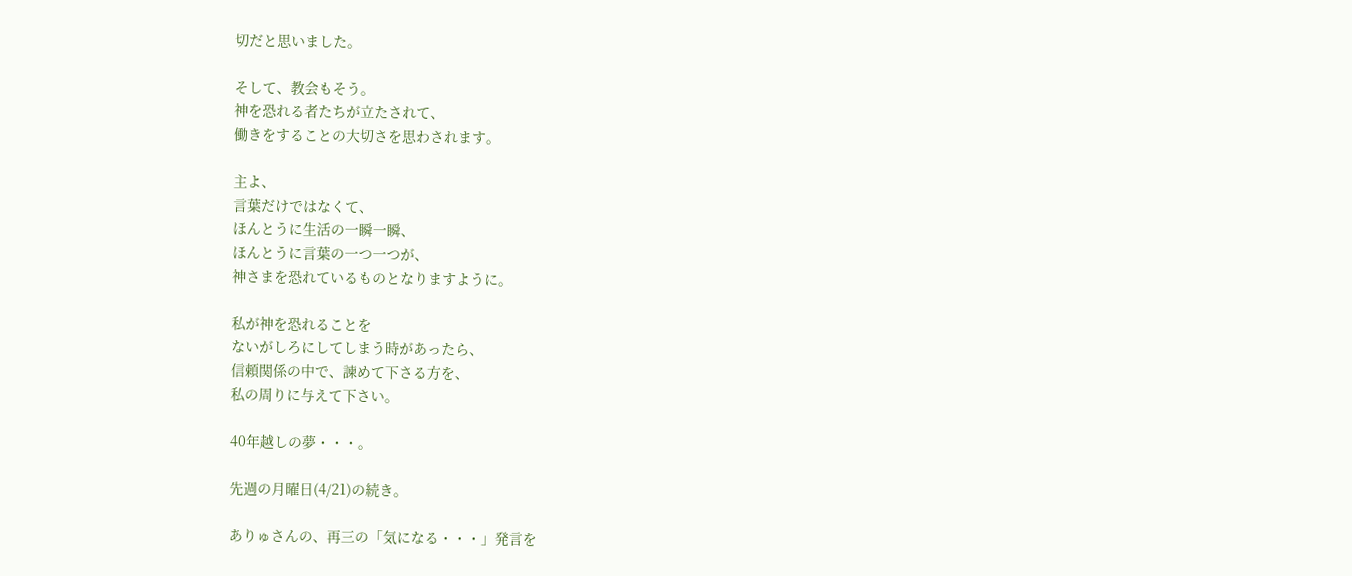切だと思いました。

そして、教会もそう。
神を恐れる者たちが立たされて、
働きをすることの大切さを思わされます。

主よ、
言葉だけではなくて、
ほんとうに生活の一瞬一瞬、
ほんとうに言葉の一つ一つが、
神さまを恐れているものとなりますように。

私が神を恐れることを
ないがしろにしてしまう時があったら、
信頼関係の中で、諫めて下さる方を、
私の周りに与えて下さい。

40年越しの夢・・・。

先週の月曜日(4/21)の続き。

ありゅさんの、再三の「気になる・・・」発言を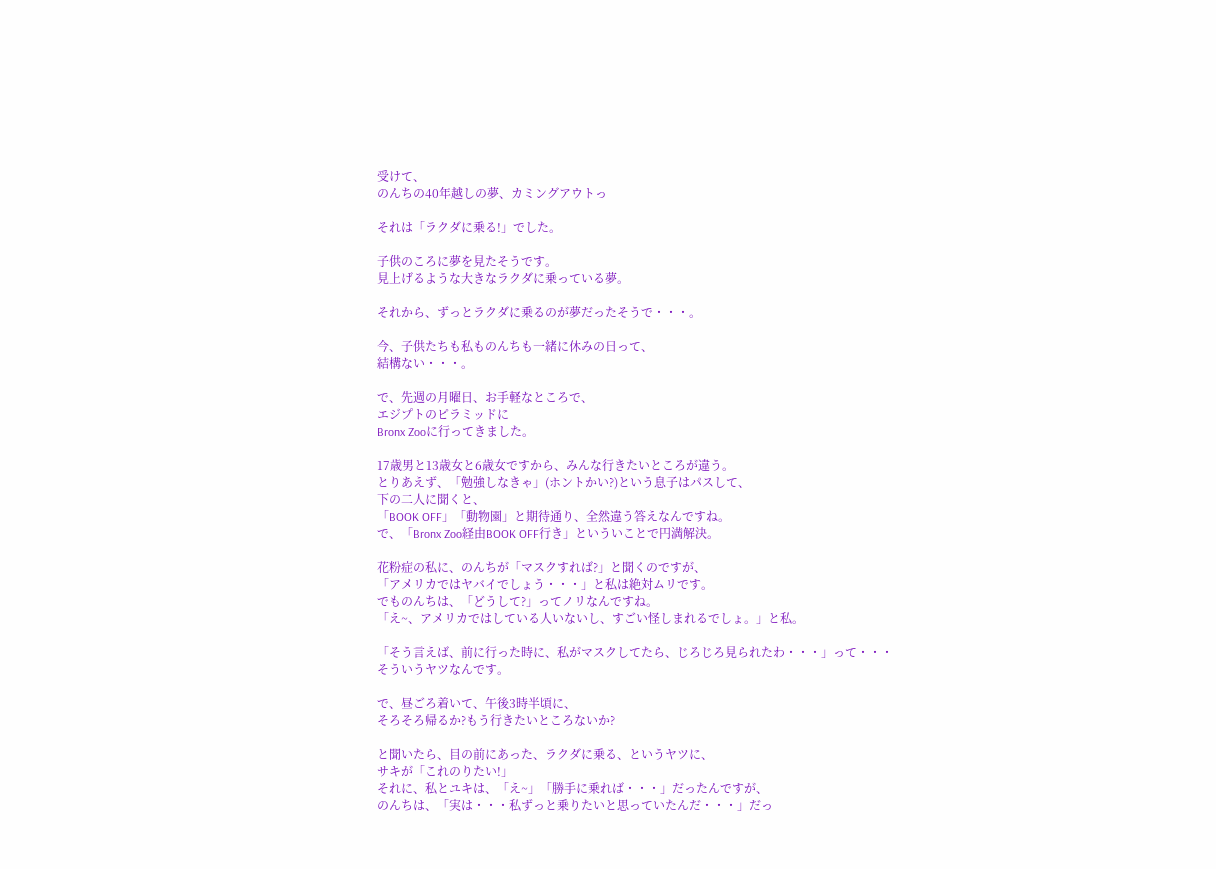受けて、
のんちの40年越しの夢、カミングアウトっ

それは「ラクダに乗る!」でした。

子供のころに夢を見たそうです。
見上げるような大きなラクダに乗っている夢。

それから、ずっとラクダに乗るのが夢だったそうで・・・。

今、子供たちも私ものんちも一緒に休みの日って、
結構ない・・・。

で、先週の月曜日、お手軽なところで、
エジプトのピラミッドに
Bronx Zooに行ってきました。

17歳男と13歳女と6歳女ですから、みんな行きたいところが違う。
とりあえず、「勉強しなきゃ」(ホントかい?)という息子はパスして、
下の二人に聞くと、
「BOOK OFF」「動物園」と期待通り、全然違う答えなんですね。
で、「Bronx Zoo経由BOOK OFF行き」といういことで円満解決。

花粉症の私に、のんちが「マスクすれば?」と聞くのですが、
「アメリカではヤバイでしょう・・・」と私は絶対ムリです。
でものんちは、「どうして?」ってノリなんですね。
「え~、アメリカではしている人いないし、すごい怪しまれるでしょ。」と私。

「そう言えば、前に行った時に、私がマスクしてたら、じろじろ見られたわ・・・」って・・・
そういうヤツなんです。

で、昼ごろ着いて、午後3時半頃に、
そろそろ帰るか?もう行きたいところないか?

と聞いたら、目の前にあった、ラクダに乗る、というヤツに、
サキが「これのりたい!」
それに、私とユキは、「え~」「勝手に乗れば・・・」だったんですが、
のんちは、「実は・・・私ずっと乗りたいと思っていたんだ・・・」だっ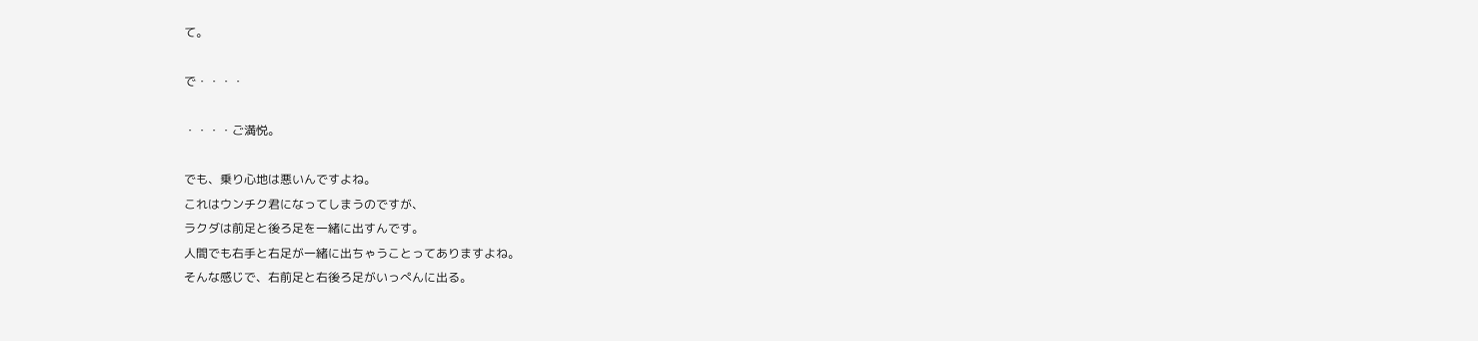て。

で・・・・

・・・・ご満悦。

でも、乗り心地は悪いんですよね。
これはウンチク君になってしまうのですが、
ラクダは前足と後ろ足を一緒に出すんです。
人間でも右手と右足が一緒に出ちゃうことってありますよね。
そんな感じで、右前足と右後ろ足がいっぺんに出る。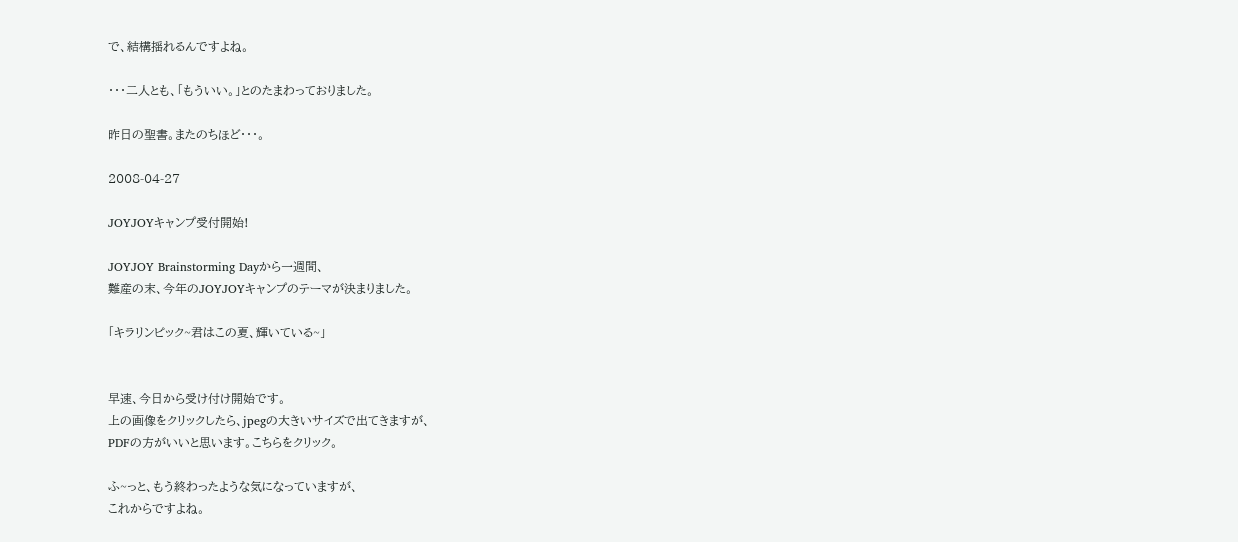で、結構揺れるんですよね。

・・・二人とも、「もういい。」とのたまわっておりました。

昨日の聖書。またのちほど・・・。

2008-04-27

JOYJOYキャンプ受付開始!

JOYJOY Brainstorming Dayから一週間、
難産の末、今年のJOYJOYキャンプのテーマが決まりました。

「キラリンピック~君はこの夏、輝いている~」


早速、今日から受け付け開始です。
上の画像をクリックしたら、jpegの大きいサイズで出てきますが、
PDFの方がいいと思います。こちらをクリック。

ふ~っと、もう終わったような気になっていますが、
これからですよね。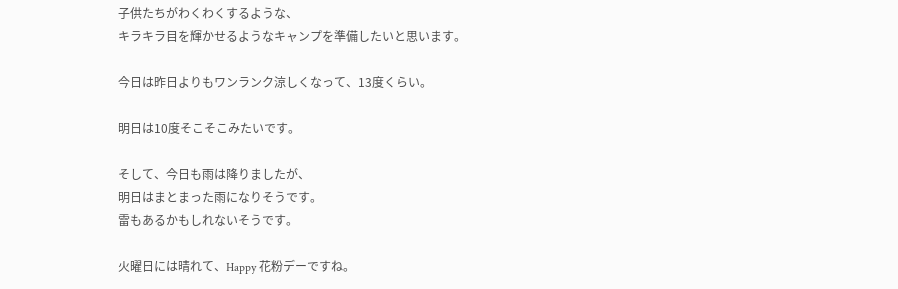子供たちがわくわくするような、
キラキラ目を輝かせるようなキャンプを準備したいと思います。

今日は昨日よりもワンランク涼しくなって、13度くらい。

明日は10度そこそこみたいです。

そして、今日も雨は降りましたが、
明日はまとまった雨になりそうです。
雷もあるかもしれないそうです。

火曜日には晴れて、Happy 花粉デーですね。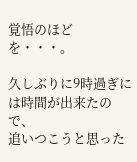覚悟のほどを・・・。

久しぶりに9時過ぎには時間が出来たので、
追いつこうと思った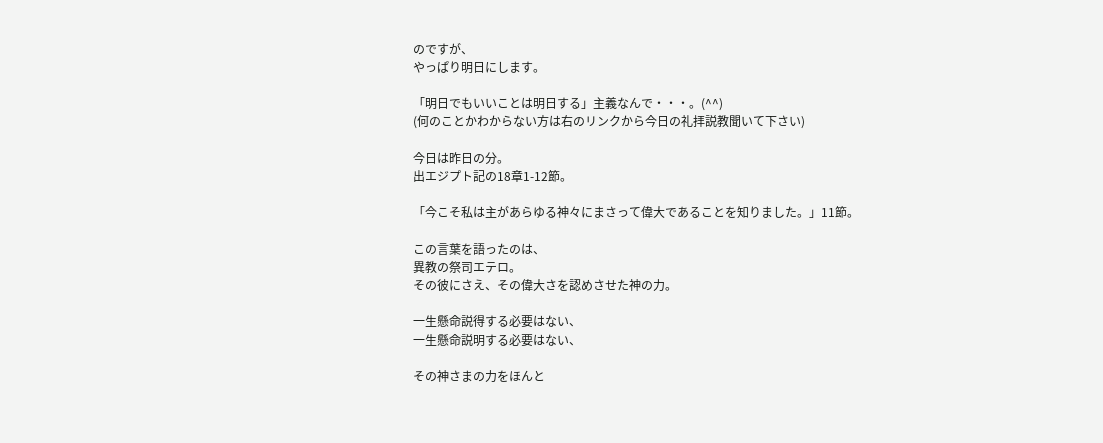のですが、
やっぱり明日にします。

「明日でもいいことは明日する」主義なんで・・・。(^^)
(何のことかわからない方は右のリンクから今日の礼拝説教聞いて下さい)

今日は昨日の分。
出エジプト記の18章1-12節。

「今こそ私は主があらゆる神々にまさって偉大であることを知りました。」11節。

この言葉を語ったのは、
異教の祭司エテロ。
その彼にさえ、その偉大さを認めさせた神の力。

一生懸命説得する必要はない、
一生懸命説明する必要はない、

その神さまの力をほんと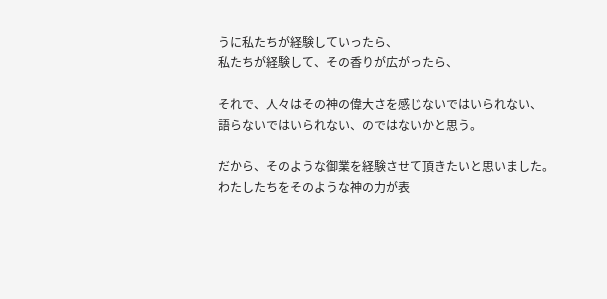うに私たちが経験していったら、
私たちが経験して、その香りが広がったら、

それで、人々はその神の偉大さを感じないではいられない、
語らないではいられない、のではないかと思う。

だから、そのような御業を経験させて頂きたいと思いました。
わたしたちをそのような神の力が表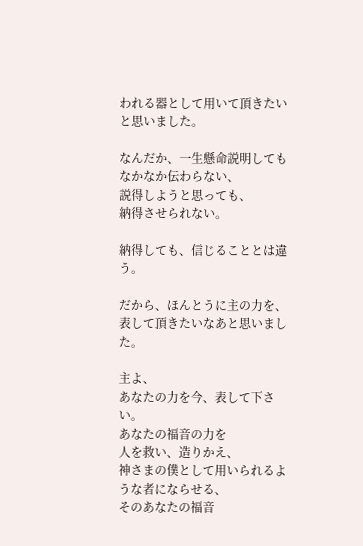われる器として用いて頂きたいと思いました。

なんだか、一生懸命説明しても
なかなか伝わらない、
説得しようと思っても、
納得させられない。

納得しても、信じることとは違う。

だから、ほんとうに主の力を、表して頂きたいなあと思いました。

主よ、
あなたの力を今、表して下さい。
あなたの福音の力を
人を救い、造りかえ、
神さまの僕として用いられるような者にならせる、
そのあなたの福音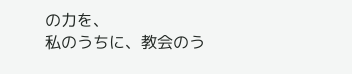の力を、
私のうちに、教会のう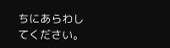ちにあらわしてください。